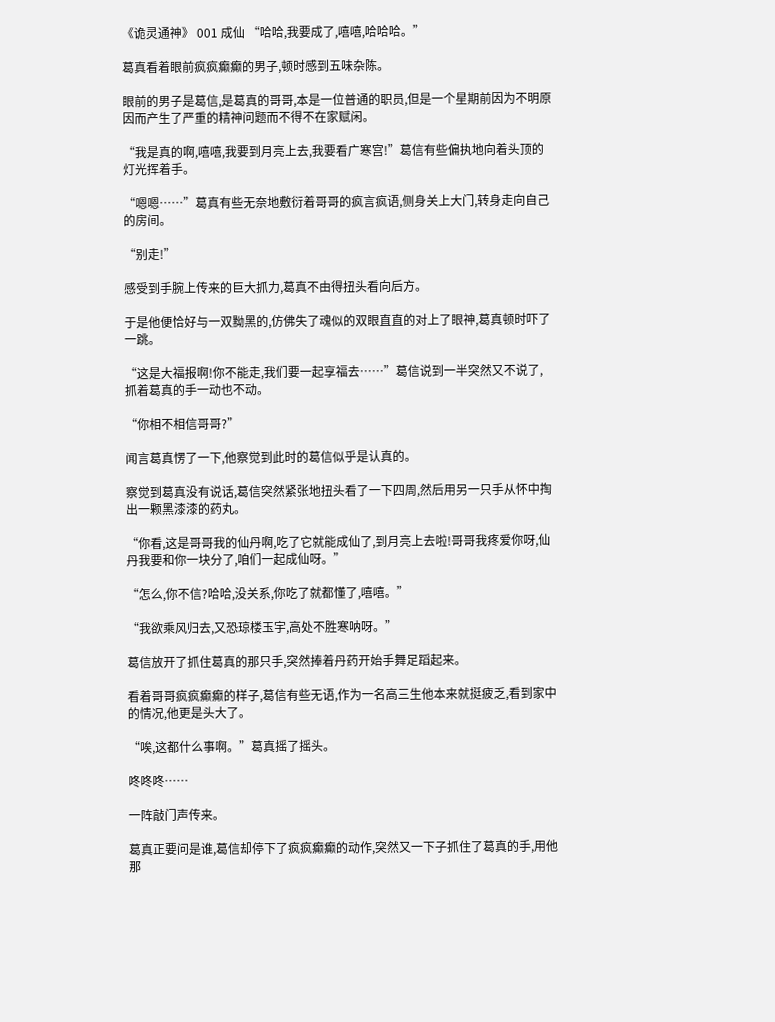《诡灵通神》 001 成仙 “哈哈,我要成了,嘻嘻,哈哈哈。”

葛真看着眼前疯疯癫癫的男子,顿时感到五味杂陈。

眼前的男子是葛信,是葛真的哥哥,本是一位普通的职员,但是一个星期前因为不明原因而产生了严重的精神问题而不得不在家赋闲。

“我是真的啊,嘻嘻,我要到月亮上去,我要看广寒宫!”葛信有些偏执地向着头顶的灯光挥着手。

“嗯嗯……”葛真有些无奈地敷衍着哥哥的疯言疯语,侧身关上大门,转身走向自己的房间。

“别走!”

感受到手腕上传来的巨大抓力,葛真不由得扭头看向后方。

于是他便恰好与一双黝黑的,仿佛失了魂似的双眼直直的对上了眼神,葛真顿时吓了一跳。

“这是大福报啊!你不能走,我们要一起享福去……”葛信说到一半突然又不说了,抓着葛真的手一动也不动。

“你相不相信哥哥?”

闻言葛真愣了一下,他察觉到此时的葛信似乎是认真的。

察觉到葛真没有说话,葛信突然紧张地扭头看了一下四周,然后用另一只手从怀中掏出一颗黑漆漆的药丸。

“你看,这是哥哥我的仙丹啊,吃了它就能成仙了,到月亮上去啦!哥哥我疼爱你呀,仙丹我要和你一块分了,咱们一起成仙呀。”

“怎么,你不信?哈哈,没关系,你吃了就都懂了,嘻嘻。”

“我欲乘风归去,又恐琼楼玉宇,高处不胜寒呐呀。”

葛信放开了抓住葛真的那只手,突然捧着丹药开始手舞足蹈起来。

看着哥哥疯疯癫癫的样子,葛信有些无语,作为一名高三生他本来就挺疲乏,看到家中的情况,他更是头大了。

“唉,这都什么事啊。”葛真摇了摇头。

咚咚咚……

一阵敲门声传来。

葛真正要问是谁,葛信却停下了疯疯癫癫的动作,突然又一下子抓住了葛真的手,用他那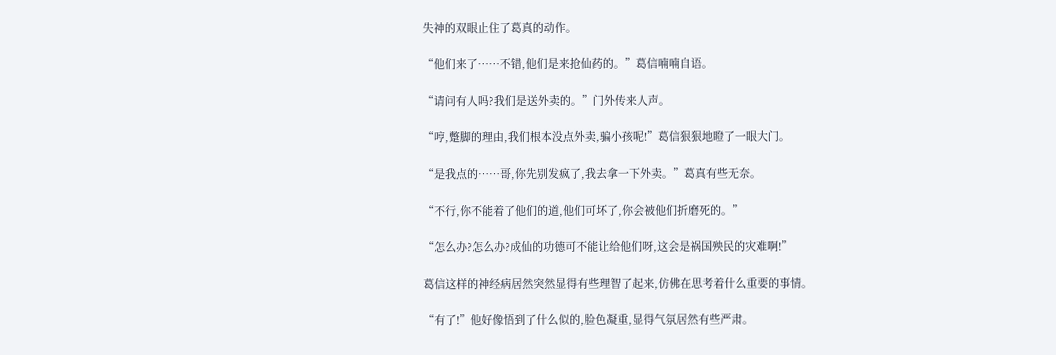失神的双眼止住了葛真的动作。

“他们来了……不错,他们是来抢仙药的。”葛信喃喃自语。

“请问有人吗?我们是送外卖的。”门外传来人声。

“哼,蹩脚的理由,我们根本没点外卖,骗小孩呢!”葛信狠狠地瞪了一眼大门。

“是我点的……哥,你先别发疯了,我去拿一下外卖。”葛真有些无奈。

“不行,你不能着了他们的道,他们可坏了,你会被他们折磨死的。”

“怎么办?怎么办?成仙的功德可不能让给他们呀,这会是祸国殃民的灾难啊!”

葛信这样的神经病居然突然显得有些理智了起来,仿佛在思考着什么重要的事情。

“有了!”他好像悟到了什么似的,脸色凝重,显得气氛居然有些严肃。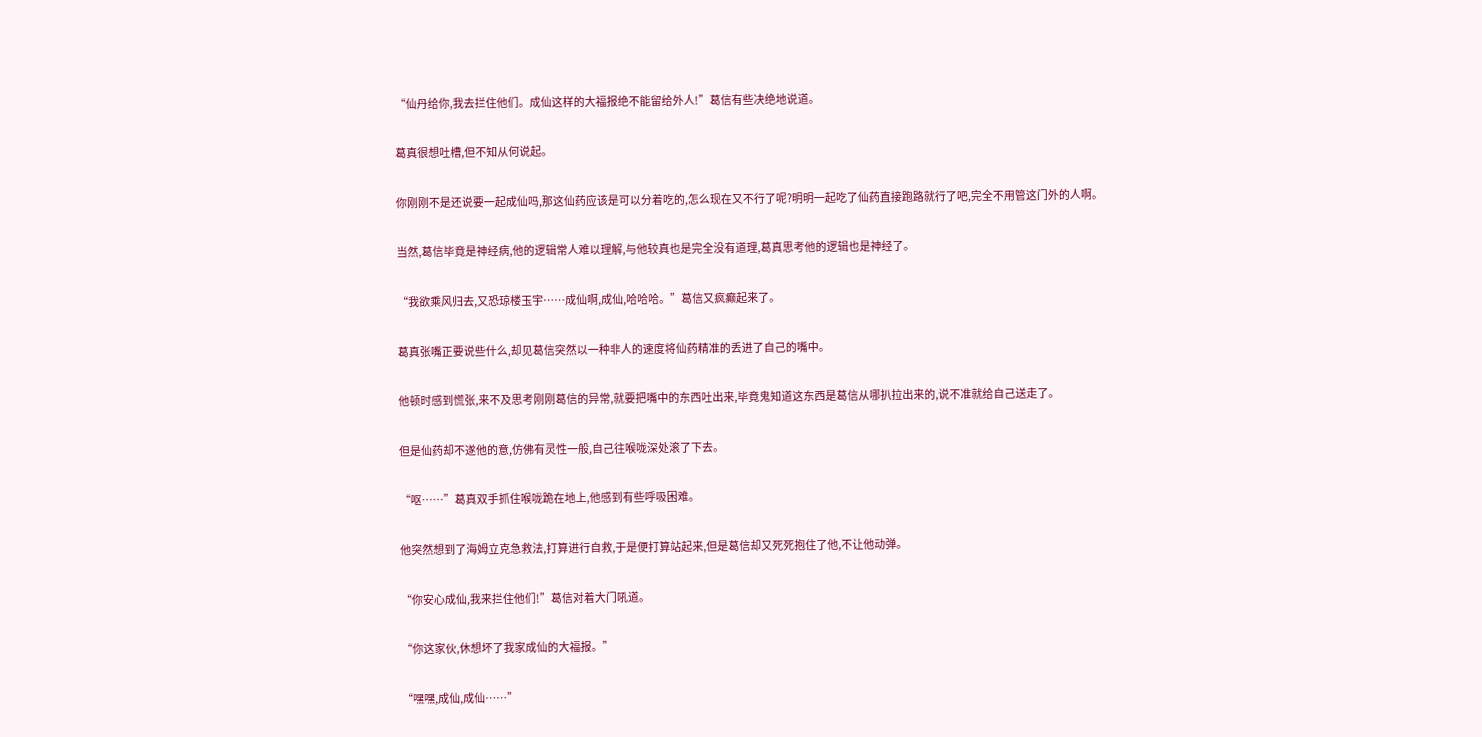“仙丹给你,我去拦住他们。成仙这样的大福报绝不能留给外人!”葛信有些决绝地说道。

葛真很想吐槽,但不知从何说起。

你刚刚不是还说要一起成仙吗,那这仙药应该是可以分着吃的,怎么现在又不行了呢?明明一起吃了仙药直接跑路就行了吧,完全不用管这门外的人啊。

当然,葛信毕竟是神经病,他的逻辑常人难以理解,与他较真也是完全没有道理,葛真思考他的逻辑也是神经了。

“我欲乘风归去,又恐琼楼玉宇……成仙啊,成仙,哈哈哈。”葛信又疯癫起来了。

葛真张嘴正要说些什么,却见葛信突然以一种非人的速度将仙药精准的丢进了自己的嘴中。

他顿时感到慌张,来不及思考刚刚葛信的异常,就要把嘴中的东西吐出来,毕竟鬼知道这东西是葛信从哪扒拉出来的,说不准就给自己送走了。

但是仙药却不遂他的意,仿佛有灵性一般,自己往喉咙深处滚了下去。

“呕……”葛真双手抓住喉咙跪在地上,他感到有些呼吸困难。

他突然想到了海姆立克急救法,打算进行自救,于是便打算站起来,但是葛信却又死死抱住了他,不让他动弹。

“你安心成仙,我来拦住他们!”葛信对着大门吼道。

“你这家伙,休想坏了我家成仙的大福报。”

“嘿嘿,成仙,成仙……”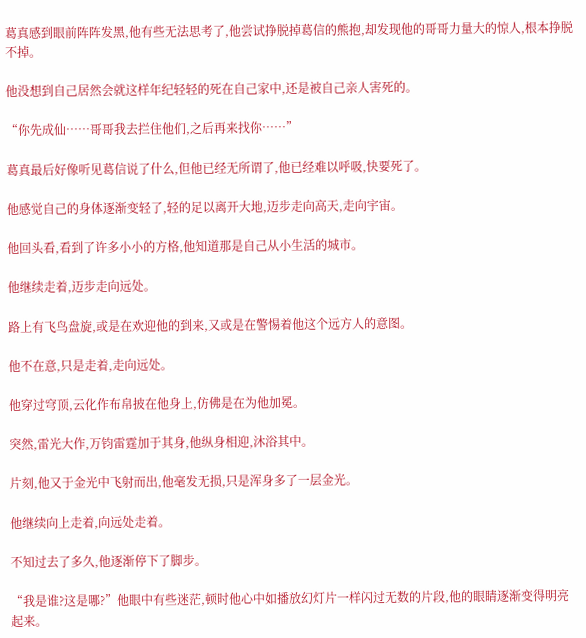葛真感到眼前阵阵发黑,他有些无法思考了,他尝试挣脱掉葛信的熊抱,却发现他的哥哥力量大的惊人,根本挣脱不掉。

他没想到自己居然会就这样年纪轻轻的死在自己家中,还是被自己亲人害死的。

“你先成仙……哥哥我去拦住他们,之后再来找你……”

葛真最后好像听见葛信说了什么,但他已经无所谓了,他已经难以呼吸,快要死了。

他感觉自己的身体逐渐变轻了,轻的足以离开大地,迈步走向高天,走向宇宙。

他回头看,看到了许多小小的方格,他知道那是自己从小生活的城市。

他继续走着,迈步走向远处。

路上有飞鸟盘旋,或是在欢迎他的到来,又或是在警惕着他这个远方人的意图。

他不在意,只是走着,走向远处。

他穿过穹顶,云化作布帛披在他身上,仿佛是在为他加冕。

突然,雷光大作,万钧雷霆加于其身,他纵身相迎,沐浴其中。

片刻,他又于金光中飞射而出,他毫发无损,只是浑身多了一层金光。

他继续向上走着,向远处走着。

不知过去了多久,他逐渐停下了脚步。

“我是谁?这是哪?”他眼中有些迷茫,顿时他心中如播放幻灯片一样闪过无数的片段,他的眼睛逐渐变得明亮起来。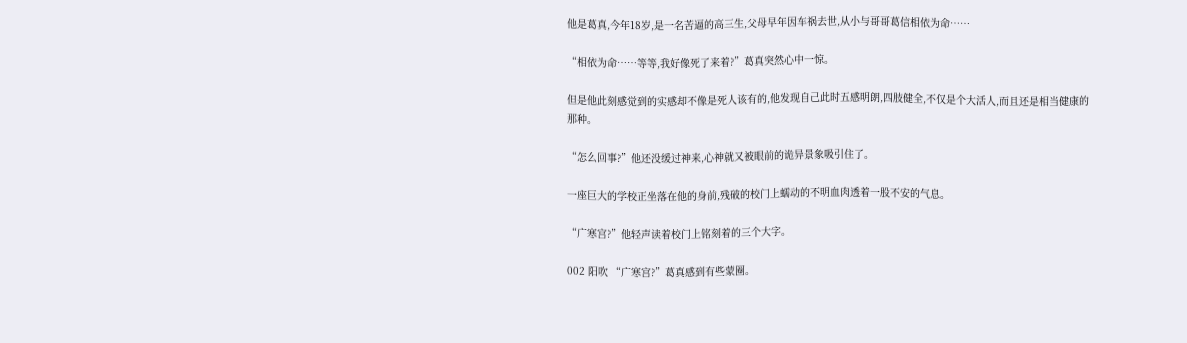他是葛真,今年18岁,是一名苦逼的高三生,父母早年因车祸去世,从小与哥哥葛信相依为命……

“相依为命……等等,我好像死了来着?”葛真突然心中一惊。

但是他此刻感觉到的实感却不像是死人该有的,他发现自己此时五感明朗,四肢健全,不仅是个大活人,而且还是相当健康的那种。

“怎么回事?”他还没缓过神来,心神就又被眼前的诡异景象吸引住了。

一座巨大的学校正坐落在他的身前,残破的校门上蠕动的不明血肉透着一股不安的气息。

“广寒宫?”他轻声读着校门上铭刻着的三个大字。

002 阳吹 “广寒宫?”葛真感到有些蒙圈。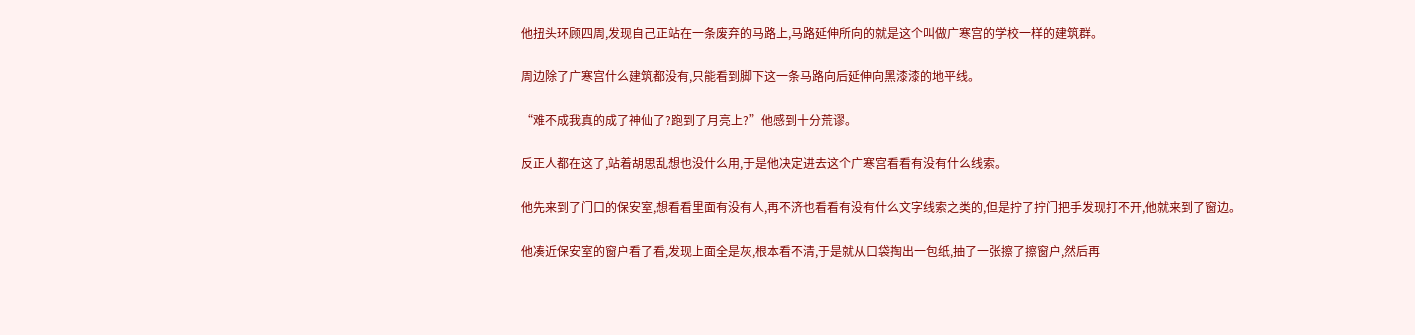他扭头环顾四周,发现自己正站在一条废弃的马路上,马路延伸所向的就是这个叫做广寒宫的学校一样的建筑群。

周边除了广寒宫什么建筑都没有,只能看到脚下这一条马路向后延伸向黑漆漆的地平线。

“难不成我真的成了神仙了?跑到了月亮上?”他感到十分荒谬。

反正人都在这了,站着胡思乱想也没什么用,于是他决定进去这个广寒宫看看有没有什么线索。

他先来到了门口的保安室,想看看里面有没有人,再不济也看看有没有什么文字线索之类的,但是拧了拧门把手发现打不开,他就来到了窗边。

他凑近保安室的窗户看了看,发现上面全是灰,根本看不清,于是就从口袋掏出一包纸,抽了一张擦了擦窗户,然后再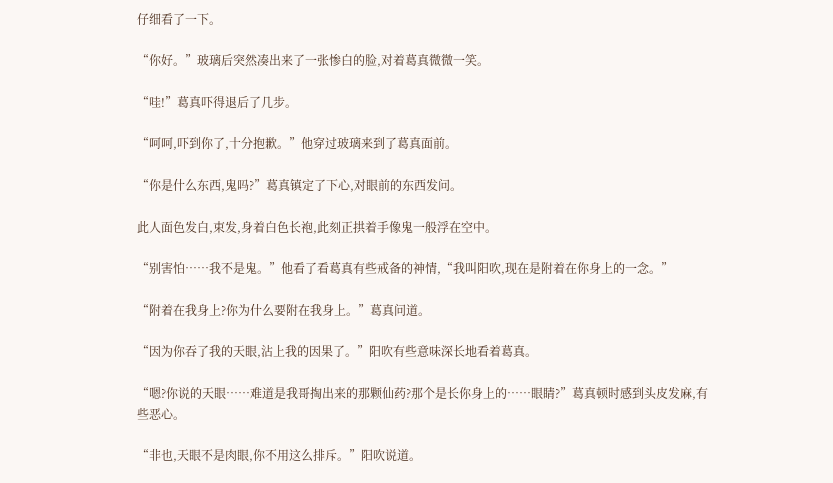仔细看了一下。

“你好。”玻璃后突然凑出来了一张惨白的脸,对着葛真微微一笑。

“哇!”葛真吓得退后了几步。

“呵呵,吓到你了,十分抱歉。”他穿过玻璃来到了葛真面前。

“你是什么东西,鬼吗?”葛真镇定了下心,对眼前的东西发问。

此人面色发白,束发,身着白色长袍,此刻正拱着手像鬼一般浮在空中。

“别害怕……我不是鬼。”他看了看葛真有些戒备的神情,“我叫阳吹,现在是附着在你身上的一念。”

“附着在我身上?你为什么要附在我身上。”葛真问道。

“因为你吞了我的天眼,沾上我的因果了。”阳吹有些意味深长地看着葛真。

“嗯?你说的天眼……难道是我哥掏出来的那颗仙药?那个是长你身上的……眼睛?”葛真顿时感到头皮发麻,有些恶心。

“非也,天眼不是肉眼,你不用这么排斥。”阳吹说道。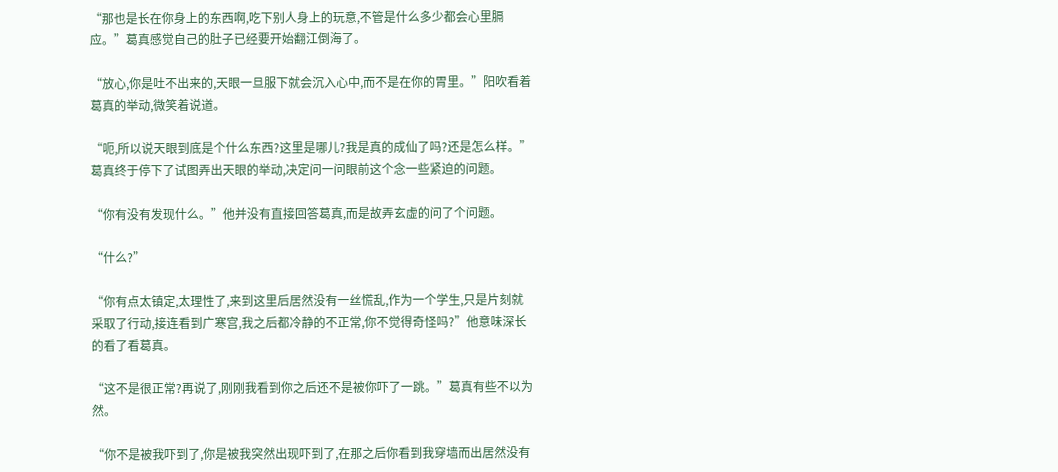“那也是长在你身上的东西啊,吃下别人身上的玩意,不管是什么多少都会心里膈应。”葛真感觉自己的肚子已经要开始翻江倒海了。

“放心,你是吐不出来的,天眼一旦服下就会沉入心中,而不是在你的胃里。”阳吹看着葛真的举动,微笑着说道。

“呃,所以说天眼到底是个什么东西?这里是哪儿?我是真的成仙了吗?还是怎么样。”葛真终于停下了试图弄出天眼的举动,决定问一问眼前这个念一些紧迫的问题。

“你有没有发现什么。”他并没有直接回答葛真,而是故弄玄虚的问了个问题。

“什么?”

“你有点太镇定,太理性了,来到这里后居然没有一丝慌乱,作为一个学生,只是片刻就采取了行动,接连看到广寒宫,我之后都冷静的不正常,你不觉得奇怪吗?”他意味深长的看了看葛真。

“这不是很正常?再说了,刚刚我看到你之后还不是被你吓了一跳。”葛真有些不以为然。

“你不是被我吓到了,你是被我突然出现吓到了,在那之后你看到我穿墙而出居然没有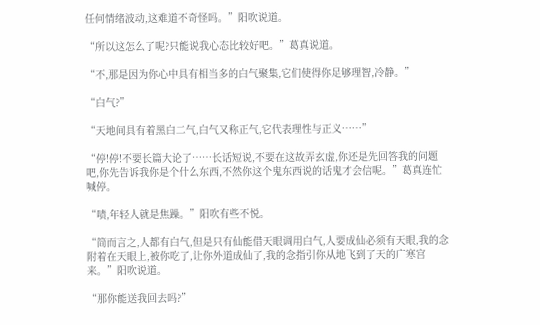任何情绪波动,这难道不奇怪吗。”阳吹说道。

“所以这怎么了呢?只能说我心态比较好吧。”葛真说道。

“不,那是因为你心中具有相当多的白气聚集,它们使得你足够理智,冷静。”

“白气?”

“天地间具有着黑白二气,白气又称正气,它代表理性与正义……”

“停!停!不要长篇大论了……长话短说,不要在这故弄玄虚,你还是先回答我的问题吧,你先告诉我你是个什么东西,不然你这个鬼东西说的话鬼才会信呢。”葛真连忙喊停。

“啧,年轻人就是焦躁。”阳吹有些不悦。

“简而言之,人都有白气,但是只有仙能借天眼调用白气,人要成仙必须有天眼,我的念附着在天眼上,被你吃了,让你外道成仙了,我的念指引你从地飞到了天的广寒宫来。”阳吹说道。

“那你能送我回去吗?”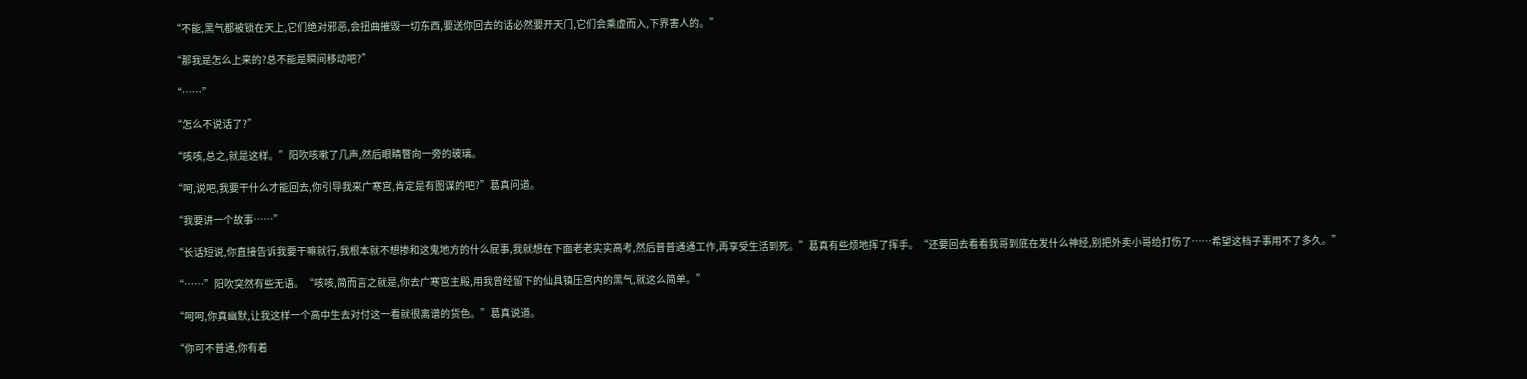“不能,黑气都被锁在天上,它们绝对邪恶,会扭曲摧毁一切东西,要送你回去的话必然要开天门,它们会乘虚而入,下界害人的。”

“那我是怎么上来的?总不能是瞬间移动吧?”

“……”

“怎么不说话了?”

“咳咳,总之,就是这样。”阳吹咳嗽了几声,然后眼睛瞥向一旁的玻璃。

“呵,说吧,我要干什么才能回去,你引导我来广寒宫,肯定是有图谋的吧?”葛真问道。

“我要讲一个故事……”

“长话短说,你直接告诉我要干嘛就行,我根本就不想掺和这鬼地方的什么屁事,我就想在下面老老实实高考,然后普普通通工作,再享受生活到死。”葛真有些烦地挥了挥手。“还要回去看看我哥到底在发什么神经,别把外卖小哥给打伤了……希望这档子事用不了多久。”

“……”阳吹突然有些无语。“咳咳,简而言之就是,你去广寒宫主殿,用我曾经留下的仙具镇压宫内的黑气,就这么简单。”

“呵呵,你真幽默,让我这样一个高中生去对付这一看就很离谱的货色。”葛真说道。

“你可不普通,你有着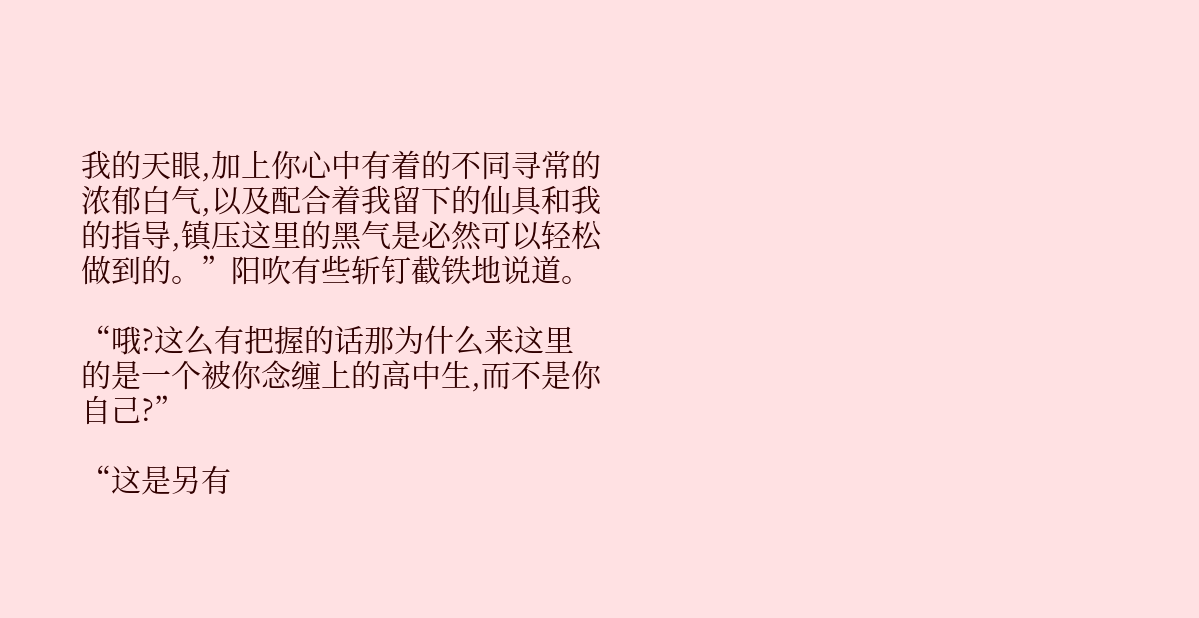我的天眼,加上你心中有着的不同寻常的浓郁白气,以及配合着我留下的仙具和我的指导,镇压这里的黑气是必然可以轻松做到的。”阳吹有些斩钉截铁地说道。

“哦?这么有把握的话那为什么来这里的是一个被你念缠上的高中生,而不是你自己?”

“这是另有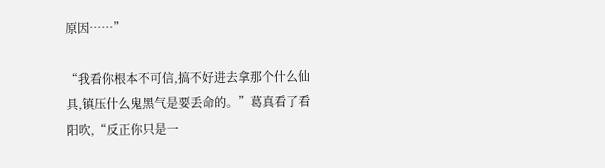原因……”

“我看你根本不可信,搞不好进去拿那个什么仙具,镇压什么鬼黑气是要丢命的。”葛真看了看阳吹,“反正你只是一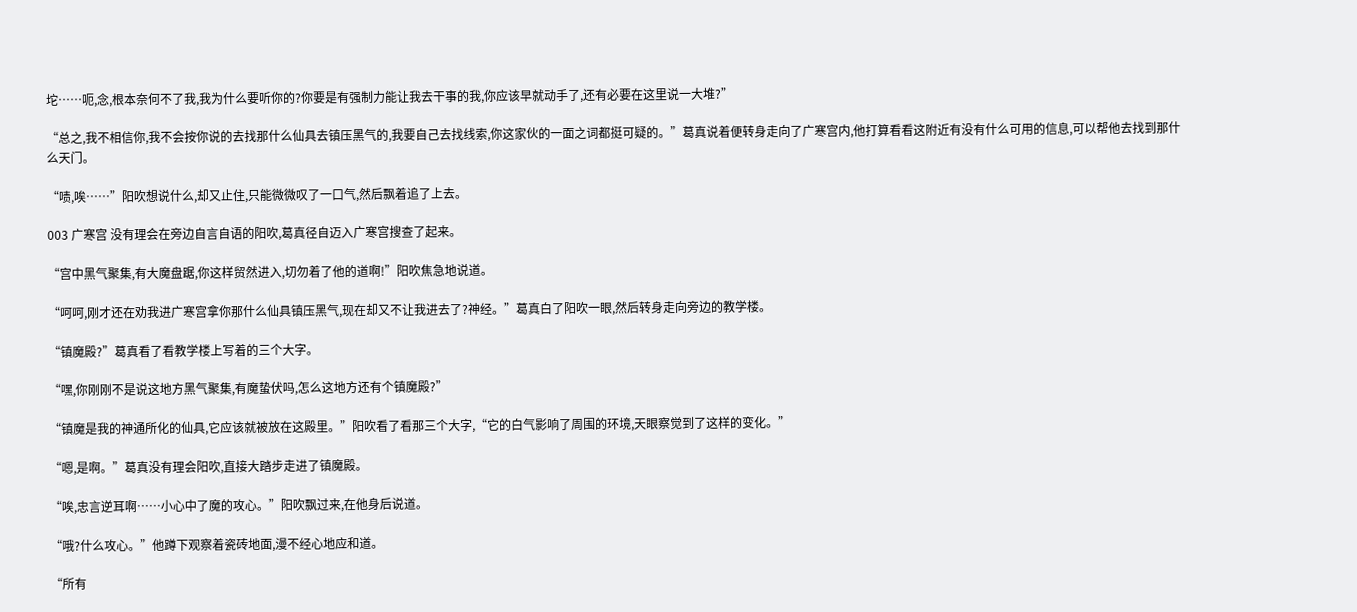坨……呃,念,根本奈何不了我,我为什么要听你的?你要是有强制力能让我去干事的我,你应该早就动手了,还有必要在这里说一大堆?”

“总之,我不相信你,我不会按你说的去找那什么仙具去镇压黑气的,我要自己去找线索,你这家伙的一面之词都挺可疑的。”葛真说着便转身走向了广寒宫内,他打算看看这附近有没有什么可用的信息,可以帮他去找到那什么天门。

“啧,唉……”阳吹想说什么,却又止住,只能微微叹了一口气,然后飘着追了上去。

003 广寒宫 没有理会在旁边自言自语的阳吹,葛真径自迈入广寒宫搜查了起来。

“宫中黑气聚集,有大魔盘踞,你这样贸然进入,切勿着了他的道啊!”阳吹焦急地说道。

“呵呵,刚才还在劝我进广寒宫拿你那什么仙具镇压黑气,现在却又不让我进去了?神经。”葛真白了阳吹一眼,然后转身走向旁边的教学楼。

“镇魔殿?”葛真看了看教学楼上写着的三个大字。

“嘿,你刚刚不是说这地方黑气聚集,有魔蛰伏吗,怎么这地方还有个镇魔殿?”

“镇魔是我的神通所化的仙具,它应该就被放在这殿里。”阳吹看了看那三个大字,“它的白气影响了周围的环境,天眼察觉到了这样的变化。”

“嗯,是啊。”葛真没有理会阳吹,直接大踏步走进了镇魔殿。

“唉,忠言逆耳啊……小心中了魔的攻心。”阳吹飘过来,在他身后说道。

“哦?什么攻心。”他蹲下观察着瓷砖地面,漫不经心地应和道。

“所有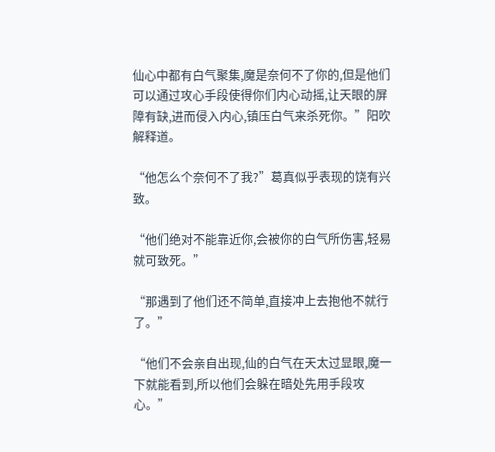仙心中都有白气聚集,魔是奈何不了你的,但是他们可以通过攻心手段使得你们内心动摇,让天眼的屏障有缺,进而侵入内心,镇压白气来杀死你。”阳吹解释道。

“他怎么个奈何不了我?”葛真似乎表现的饶有兴致。

“他们绝对不能靠近你,会被你的白气所伤害,轻易就可致死。”

“那遇到了他们还不简单,直接冲上去抱他不就行了。”

“他们不会亲自出现,仙的白气在天太过显眼,魔一下就能看到,所以他们会躲在暗处先用手段攻心。”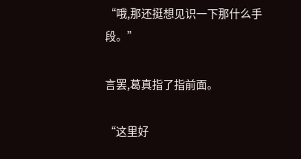“哦,那还挺想见识一下那什么手段。”

言罢,葛真指了指前面。

“这里好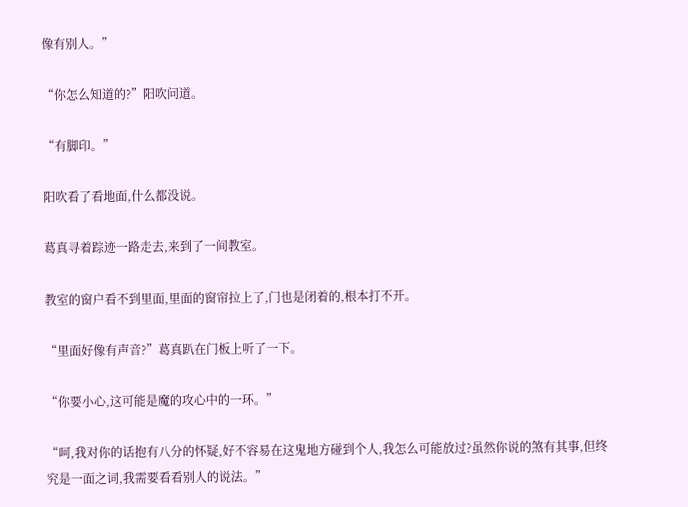像有别人。”

“你怎么知道的?”阳吹问道。

“有脚印。”

阳吹看了看地面,什么都没说。

葛真寻着踪迹一路走去,来到了一间教室。

教室的窗户看不到里面,里面的窗帘拉上了,门也是闭着的,根本打不开。

“里面好像有声音?”葛真趴在门板上听了一下。

“你要小心,这可能是魔的攻心中的一环。”

“呵,我对你的话抱有八分的怀疑,好不容易在这鬼地方碰到个人,我怎么可能放过?虽然你说的煞有其事,但终究是一面之词,我需要看看别人的说法。”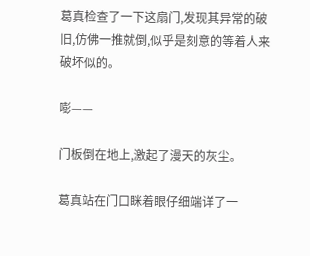葛真检查了一下这扇门,发现其异常的破旧,仿佛一推就倒,似乎是刻意的等着人来破坏似的。

嘭——

门板倒在地上,激起了漫天的灰尘。

葛真站在门口眯着眼仔细端详了一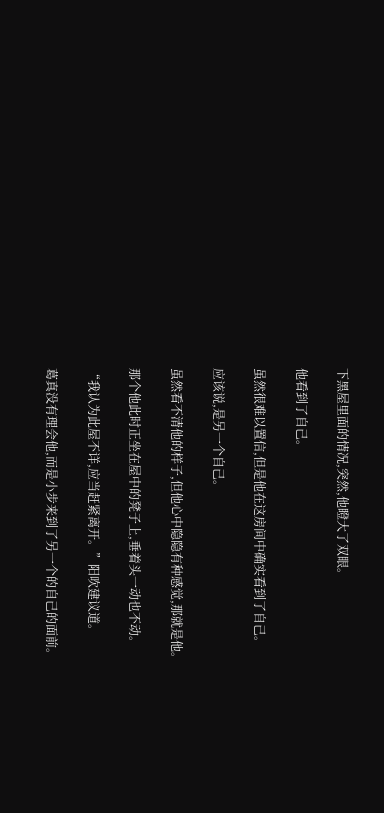下黑屋里面的情况,突然,他瞪大了双眼。

他看到了自己。

虽然很难以置信,但是他在这房间中确实看到了自己。

应该说,是另一个自己。

虽然看不清他的样子,但他心中隐隐有种感觉,那就是他。

那个他此时正坐在屋中的凳子上,垂着头一动也不动。

“我认为此屋不详,应当赶紧离开。”阳吹建议道。

葛真没有理会他,而是小步来到了另一个的自己的面前。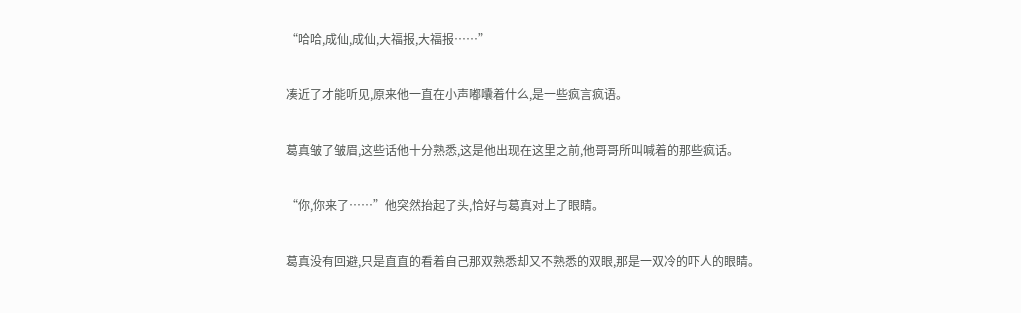“哈哈,成仙,成仙,大福报,大福报……”

凑近了才能听见,原来他一直在小声嘟囔着什么,是一些疯言疯语。

葛真皱了皱眉,这些话他十分熟悉,这是他出现在这里之前,他哥哥所叫喊着的那些疯话。

“你,你来了……”他突然抬起了头,恰好与葛真对上了眼睛。

葛真没有回避,只是直直的看着自己那双熟悉却又不熟悉的双眼,那是一双冷的吓人的眼睛。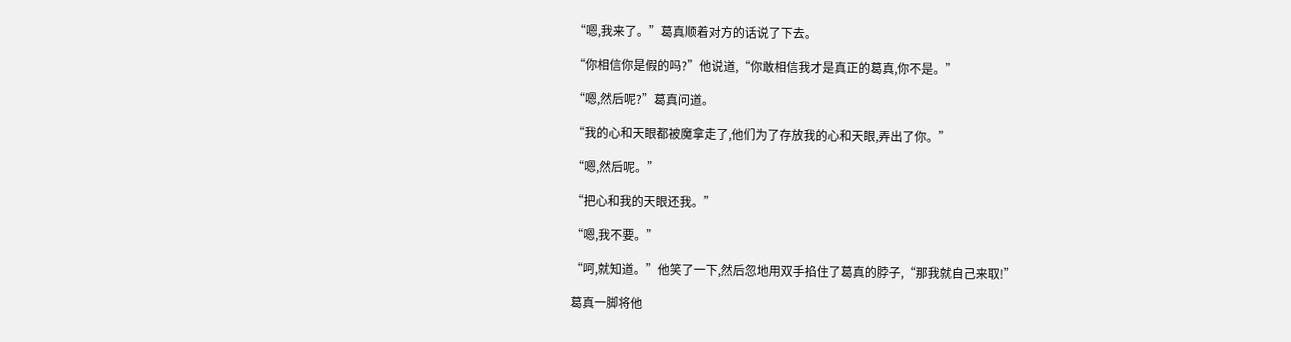“嗯,我来了。”葛真顺着对方的话说了下去。

“你相信你是假的吗?”他说道,“你敢相信我才是真正的葛真,你不是。”

“嗯,然后呢?”葛真问道。

“我的心和天眼都被魔拿走了,他们为了存放我的心和天眼,弄出了你。”

“嗯,然后呢。”

“把心和我的天眼还我。”

“嗯,我不要。”

“呵,就知道。”他笑了一下,然后忽地用双手掐住了葛真的脖子,“那我就自己来取!”

葛真一脚将他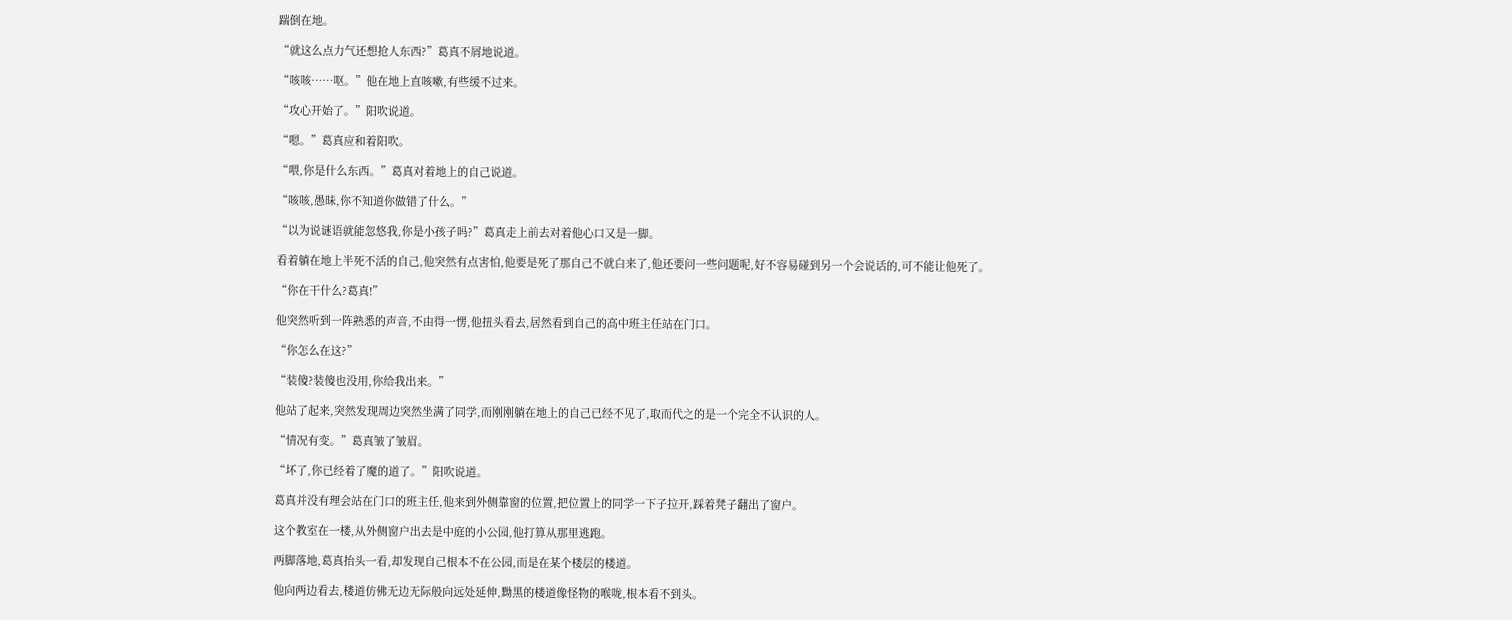踹倒在地。

“就这么点力气还想抢人东西?”葛真不屑地说道。

“咳咳……呕。”他在地上直咳嗽,有些缓不过来。

“攻心开始了。”阳吹说道。

“嗯。”葛真应和着阳吹。

“喂,你是什么东西。”葛真对着地上的自己说道。

“咳咳,愚昧,你不知道你做错了什么。”

“以为说谜语就能忽悠我,你是小孩子吗?”葛真走上前去对着他心口又是一脚。

看着躺在地上半死不活的自己,他突然有点害怕,他要是死了那自己不就白来了,他还要问一些问题呢,好不容易碰到另一个会说话的,可不能让他死了。

“你在干什么?葛真!”

他突然听到一阵熟悉的声音,不由得一愣,他扭头看去,居然看到自己的高中班主任站在门口。

“你怎么在这?”

“装傻?装傻也没用,你给我出来。”

他站了起来,突然发现周边突然坐满了同学,而刚刚躺在地上的自己已经不见了,取而代之的是一个完全不认识的人。

“情况有变。”葛真皱了皱眉。

“坏了,你已经着了魔的道了。”阳吹说道。

葛真并没有理会站在门口的班主任,他来到外侧靠窗的位置,把位置上的同学一下子拉开,踩着凳子翻出了窗户。

这个教室在一楼,从外侧窗户出去是中庭的小公园,他打算从那里逃跑。

两脚落地,葛真抬头一看,却发现自己根本不在公园,而是在某个楼层的楼道。

他向两边看去,楼道仿佛无边无际般向远处延伸,黝黑的楼道像怪物的喉咙,根本看不到头。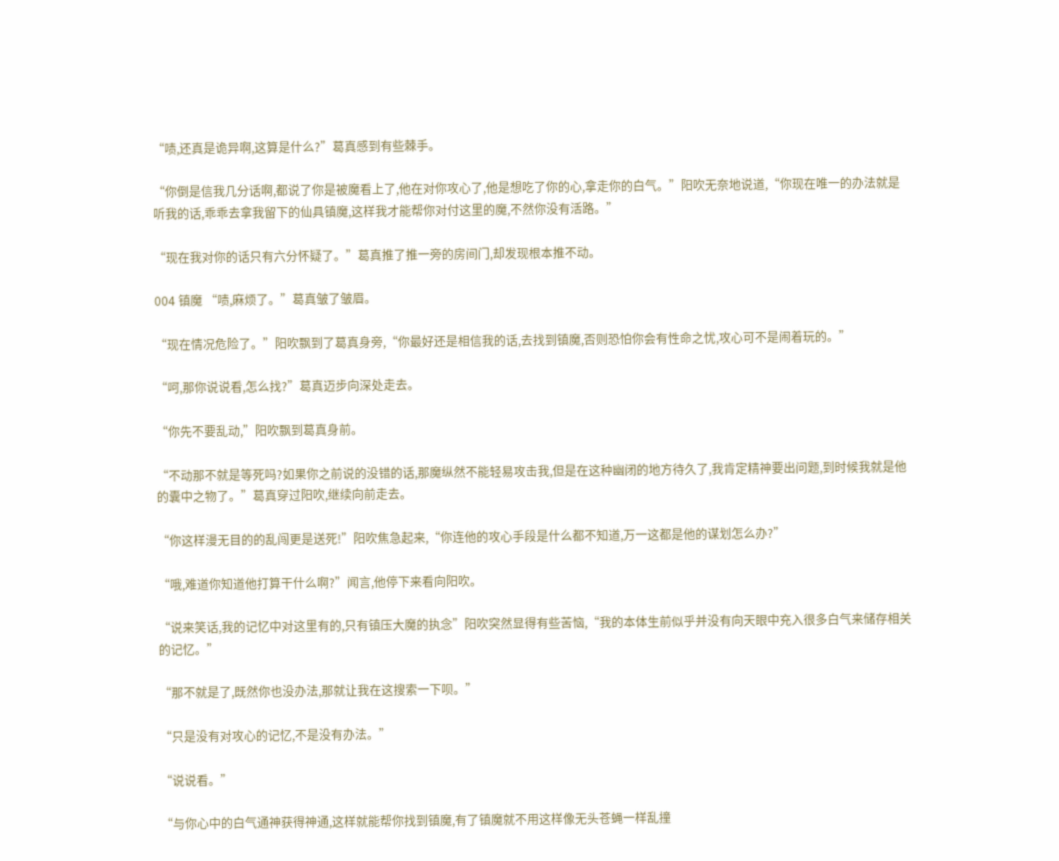“啧,还真是诡异啊,这算是什么?”葛真感到有些棘手。

“你倒是信我几分话啊,都说了你是被魔看上了,他在对你攻心了,他是想吃了你的心,拿走你的白气。”阳吹无奈地说道,“你现在唯一的办法就是听我的话,乖乖去拿我留下的仙具镇魔,这样我才能帮你对付这里的魔,不然你没有活路。”

“现在我对你的话只有六分怀疑了。”葛真推了推一旁的房间门,却发现根本推不动。

004 镇魔 “啧,麻烦了。”葛真皱了皱眉。

“现在情况危险了。”阳吹飘到了葛真身旁,“你最好还是相信我的话,去找到镇魔,否则恐怕你会有性命之忧,攻心可不是闹着玩的。”

“呵,那你说说看,怎么找?”葛真迈步向深处走去。

“你先不要乱动,”阳吹飘到葛真身前。

“不动那不就是等死吗?如果你之前说的没错的话,那魔纵然不能轻易攻击我,但是在这种幽闭的地方待久了,我肯定精神要出问题,到时候我就是他的囊中之物了。”葛真穿过阳吹,继续向前走去。

“你这样漫无目的的乱闯更是送死!”阳吹焦急起来,“你连他的攻心手段是什么都不知道,万一这都是他的谋划怎么办?”

“哦,难道你知道他打算干什么啊?”闻言,他停下来看向阳吹。

“说来笑话,我的记忆中对这里有的,只有镇压大魔的执念”阳吹突然显得有些苦恼,“我的本体生前似乎并没有向天眼中充入很多白气来储存相关的记忆。”

“那不就是了,既然你也没办法,那就让我在这搜索一下呗。”

“只是没有对攻心的记忆,不是没有办法。”

“说说看。”

“与你心中的白气通神获得神通,这样就能帮你找到镇魔,有了镇魔就不用这样像无头苍蝇一样乱撞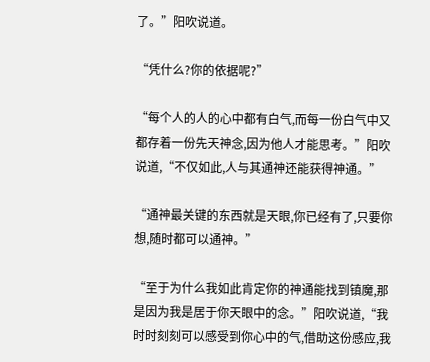了。”阳吹说道。

“凭什么?你的依据呢?”

“每个人的人的心中都有白气,而每一份白气中又都存着一份先天神念,因为他人才能思考。”阳吹说道,“不仅如此,人与其通神还能获得神通。”

“通神最关键的东西就是天眼,你已经有了,只要你想,随时都可以通神。”

“至于为什么我如此肯定你的神通能找到镇魔,那是因为我是居于你天眼中的念。”阳吹说道,“我时时刻刻可以感受到你心中的气,借助这份感应,我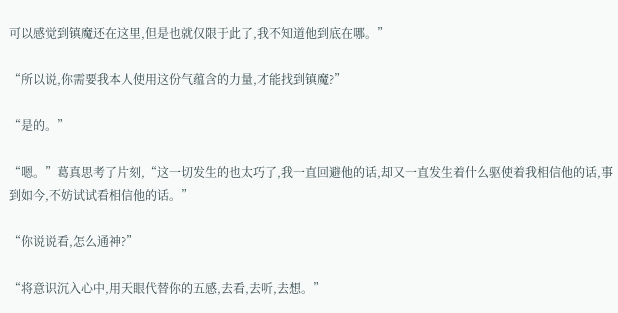可以感觉到镇魔还在这里,但是也就仅限于此了,我不知道他到底在哪。”

“所以说,你需要我本人使用这份气蕴含的力量,才能找到镇魔?”

“是的。”

“嗯。”葛真思考了片刻,“这一切发生的也太巧了,我一直回避他的话,却又一直发生着什么驱使着我相信他的话,事到如今,不妨试试看相信他的话。”

“你说说看,怎么通神?”

“将意识沉入心中,用天眼代替你的五感,去看,去听,去想。”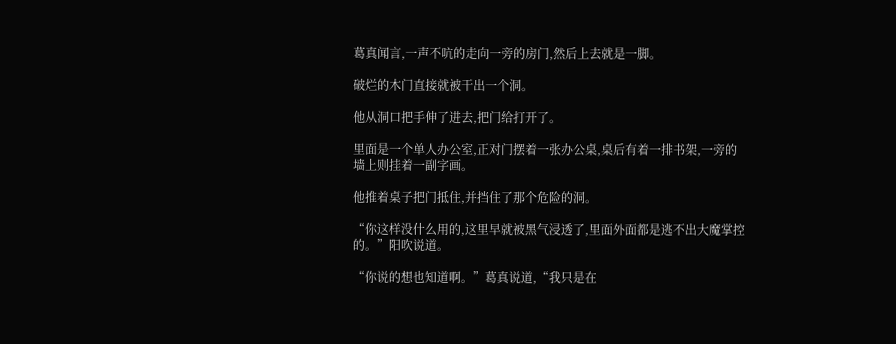葛真闻言,一声不吭的走向一旁的房门,然后上去就是一脚。

破烂的木门直接就被干出一个洞。

他从洞口把手伸了进去,把门给打开了。

里面是一个单人办公室,正对门摆着一张办公桌,桌后有着一排书架,一旁的墙上则挂着一副字画。

他推着桌子把门抵住,并挡住了那个危险的洞。

“你这样没什么用的,这里早就被黑气浸透了,里面外面都是逃不出大魔掌控的。”阳吹说道。

“你说的想也知道啊。”葛真说道,“我只是在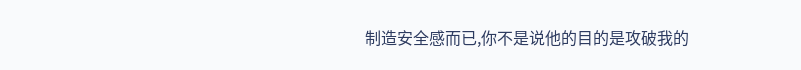制造安全感而已,你不是说他的目的是攻破我的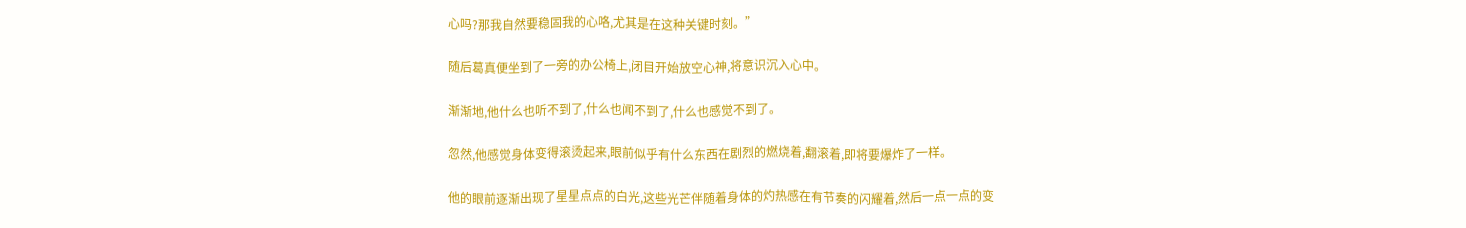心吗?那我自然要稳固我的心咯,尤其是在这种关键时刻。”

随后葛真便坐到了一旁的办公椅上,闭目开始放空心神,将意识沉入心中。

渐渐地,他什么也听不到了,什么也闻不到了,什么也感觉不到了。

忽然,他感觉身体变得滚烫起来,眼前似乎有什么东西在剧烈的燃烧着,翻滚着,即将要爆炸了一样。

他的眼前逐渐出现了星星点点的白光,这些光芒伴随着身体的灼热感在有节奏的闪耀着,然后一点一点的变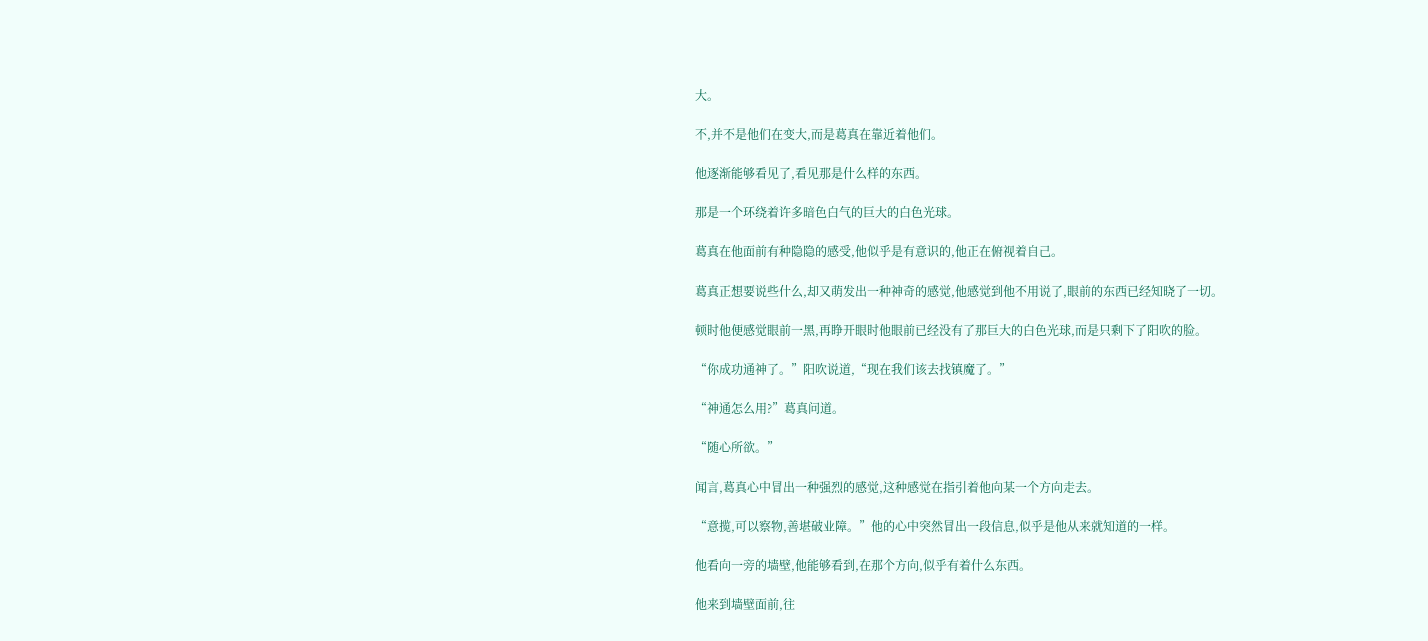大。

不,并不是他们在变大,而是葛真在靠近着他们。

他逐渐能够看见了,看见那是什么样的东西。

那是一个环绕着许多暗色白气的巨大的白色光球。

葛真在他面前有种隐隐的感受,他似乎是有意识的,他正在俯视着自己。

葛真正想要说些什么,却又萌发出一种神奇的感觉,他感觉到他不用说了,眼前的东西已经知晓了一切。

顿时他便感觉眼前一黑,再睁开眼时他眼前已经没有了那巨大的白色光球,而是只剩下了阳吹的脸。

“你成功通神了。”阳吹说道,“现在我们该去找镇魔了。”

“神通怎么用?”葛真问道。

“随心所欲。”

闻言,葛真心中冒出一种强烈的感觉,这种感觉在指引着他向某一个方向走去。

“意揽,可以察物,善堪破业障。”他的心中突然冒出一段信息,似乎是他从来就知道的一样。

他看向一旁的墙壁,他能够看到,在那个方向,似乎有着什么东西。

他来到墙壁面前,往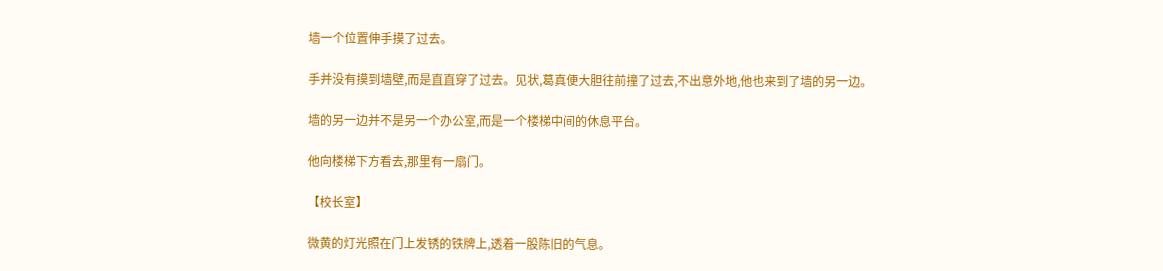墙一个位置伸手摸了过去。

手并没有摸到墙壁,而是直直穿了过去。见状,葛真便大胆往前撞了过去,不出意外地,他也来到了墙的另一边。

墙的另一边并不是另一个办公室,而是一个楼梯中间的休息平台。

他向楼梯下方看去,那里有一扇门。

【校长室】

微黄的灯光照在门上发锈的铁牌上,透着一股陈旧的气息。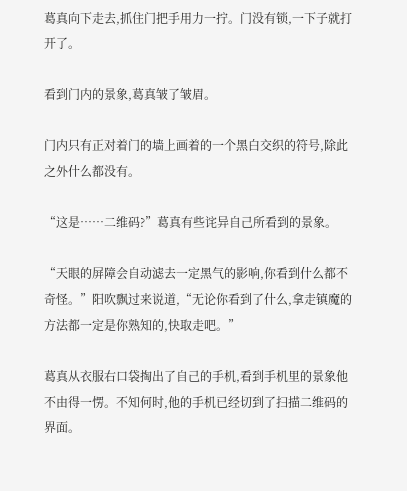葛真向下走去,抓住门把手用力一拧。门没有锁,一下子就打开了。

看到门内的景象,葛真皱了皱眉。

门内只有正对着门的墙上画着的一个黑白交织的符号,除此之外什么都没有。

“这是……二维码?”葛真有些诧异自己所看到的景象。

“天眼的屏障会自动滤去一定黑气的影响,你看到什么都不奇怪。”阳吹飘过来说道,“无论你看到了什么,拿走镇魔的方法都一定是你熟知的,快取走吧。”

葛真从衣服右口袋掏出了自己的手机,看到手机里的景象他不由得一愣。不知何时,他的手机已经切到了扫描二维码的界面。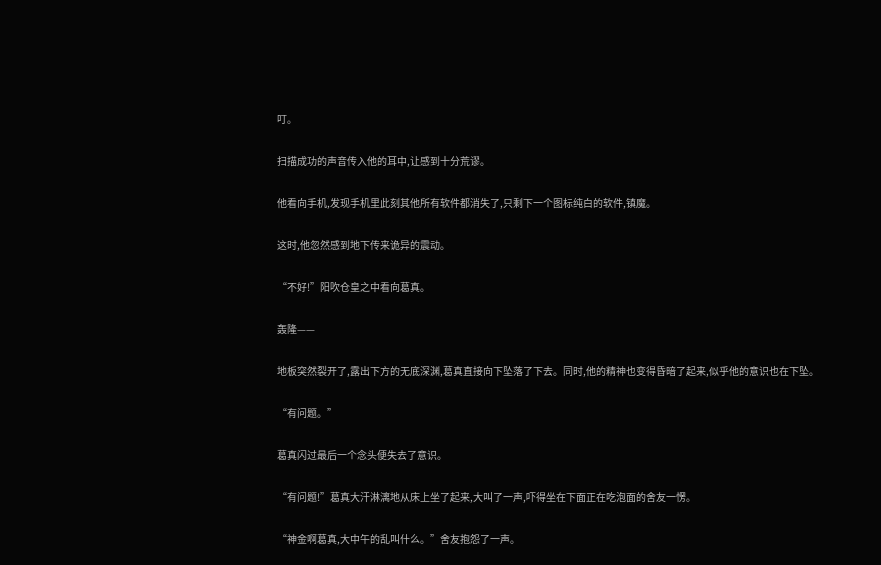叮。

扫描成功的声音传入他的耳中,让感到十分荒谬。

他看向手机,发现手机里此刻其他所有软件都消失了,只剩下一个图标纯白的软件,镇魔。

这时,他忽然感到地下传来诡异的震动。

“不好!”阳吹仓皇之中看向葛真。

轰隆——

地板突然裂开了,露出下方的无底深渊,葛真直接向下坠落了下去。同时,他的精神也变得昏暗了起来,似乎他的意识也在下坠。

“有问题。”

葛真闪过最后一个念头便失去了意识。

“有问题!”葛真大汗淋漓地从床上坐了起来,大叫了一声,吓得坐在下面正在吃泡面的舍友一愣。

“神金啊葛真,大中午的乱叫什么。”舍友抱怨了一声。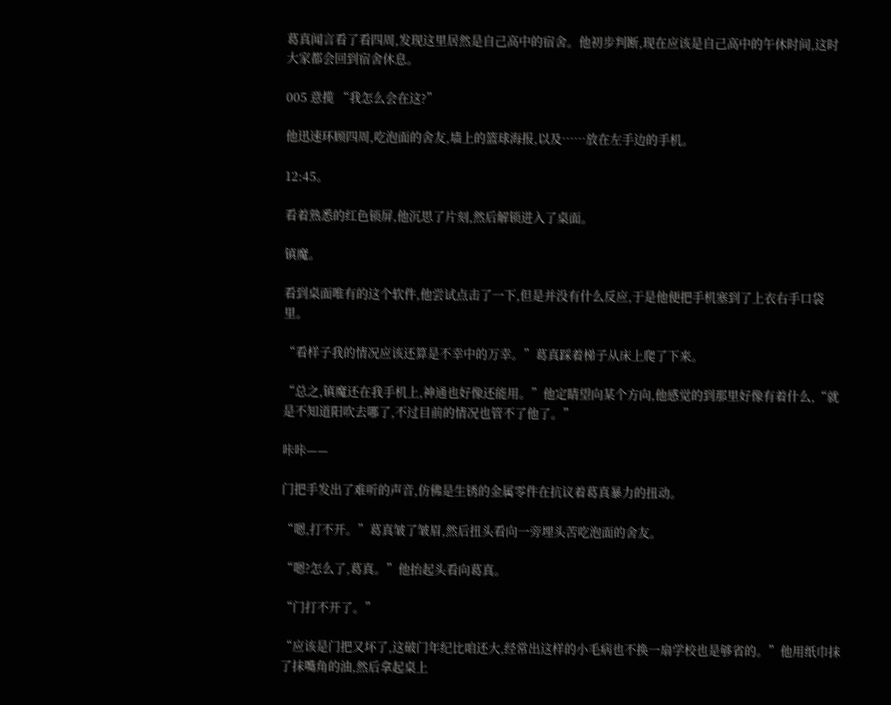葛真闻言看了看四周,发现这里居然是自己高中的宿舍。他初步判断,现在应该是自己高中的午休时间,这时大家都会回到宿舍休息。

005 意揽 “我怎么会在这?”

他迅速环顾四周,吃泡面的舍友,墙上的篮球海报,以及……放在左手边的手机。

12:45。

看着熟悉的红色锁屏,他沉思了片刻,然后解锁进入了桌面。

镇魔。

看到桌面唯有的这个软件,他尝试点击了一下,但是并没有什么反应,于是他便把手机塞到了上衣右手口袋里。

“看样子我的情况应该还算是不幸中的万幸。”葛真踩着梯子从床上爬了下来。

“总之,镇魔还在我手机上,神通也好像还能用。”他定睛望向某个方向,他感觉的到那里好像有着什么,“就是不知道阳吹去哪了,不过目前的情况也管不了他了。”

咔咔——

门把手发出了难听的声音,仿佛是生锈的金属零件在抗议着葛真暴力的扭动。

“嗯,打不开。”葛真皱了皱眉,然后扭头看向一旁埋头苦吃泡面的舍友。

“嗯?怎么了,葛真。”他抬起头看向葛真。

“门打不开了。”

“应该是门把又坏了,这破门年纪比咱还大,经常出这样的小毛病也不换一扇学校也是够省的。”他用纸巾抹了抹嘴角的油,然后拿起桌上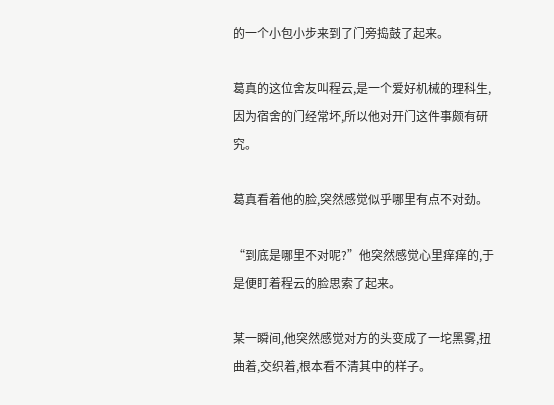的一个小包小步来到了门旁捣鼓了起来。

葛真的这位舍友叫程云,是一个爱好机械的理科生,因为宿舍的门经常坏,所以他对开门这件事颇有研究。

葛真看着他的脸,突然感觉似乎哪里有点不对劲。

“到底是哪里不对呢?”他突然感觉心里痒痒的,于是便盯着程云的脸思索了起来。

某一瞬间,他突然感觉对方的头变成了一坨黑雾,扭曲着,交织着,根本看不清其中的样子。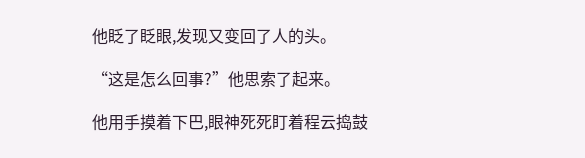他眨了眨眼,发现又变回了人的头。

“这是怎么回事?”他思索了起来。

他用手摸着下巴,眼神死死盯着程云捣鼓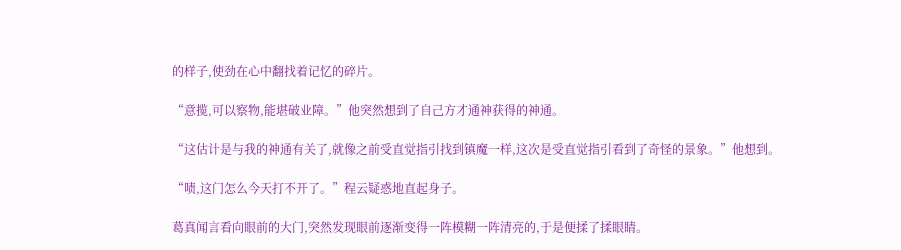的样子,使劲在心中翻找着记忆的碎片。

“意揽,可以察物,能堪破业障。”他突然想到了自己方才通神获得的神通。

“这估计是与我的神通有关了,就像之前受直觉指引找到镇魔一样,这次是受直觉指引看到了奇怪的景象。”他想到。

“啧,这门怎么今天打不开了。”程云疑惑地直起身子。

葛真闻言看向眼前的大门,突然发现眼前逐渐变得一阵模糊一阵清亮的,于是便揉了揉眼睛。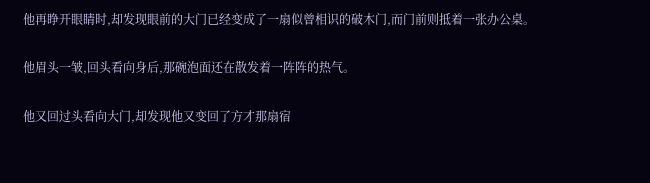他再睁开眼睛时,却发现眼前的大门已经变成了一扇似曾相识的破木门,而门前则抵着一张办公桌。

他眉头一皱,回头看向身后,那碗泡面还在散发着一阵阵的热气。

他又回过头看向大门,却发现他又变回了方才那扇宿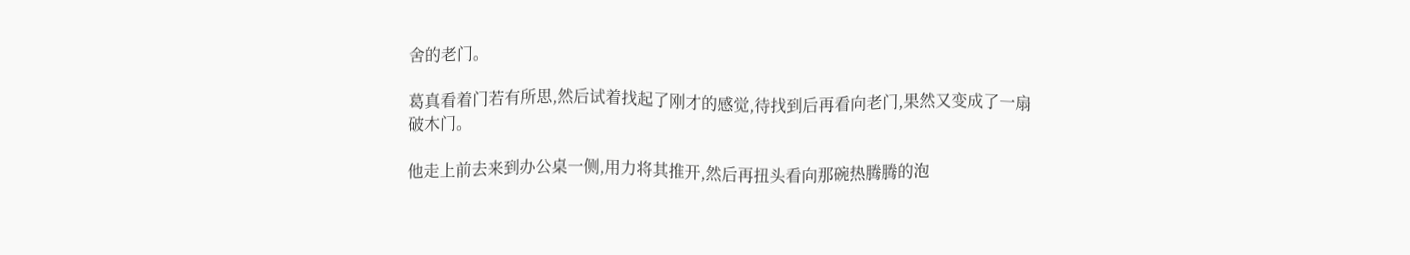舍的老门。

葛真看着门若有所思,然后试着找起了刚才的感觉,待找到后再看向老门,果然又变成了一扇破木门。

他走上前去来到办公桌一侧,用力将其推开,然后再扭头看向那碗热腾腾的泡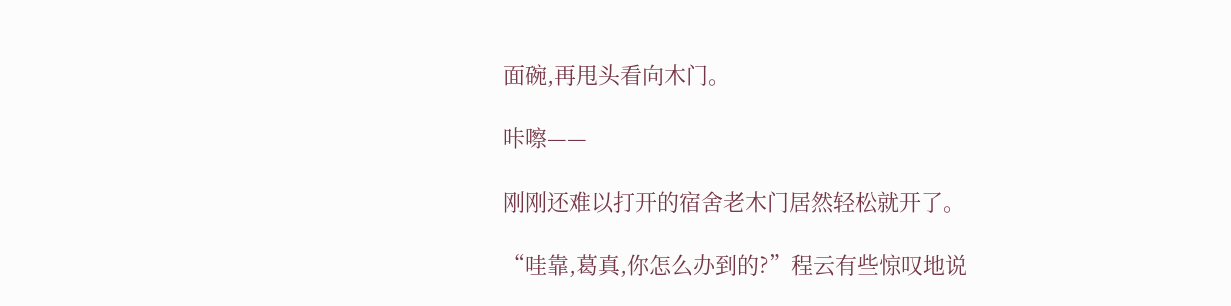面碗,再甩头看向木门。

咔嚓——

刚刚还难以打开的宿舍老木门居然轻松就开了。

“哇靠,葛真,你怎么办到的?”程云有些惊叹地说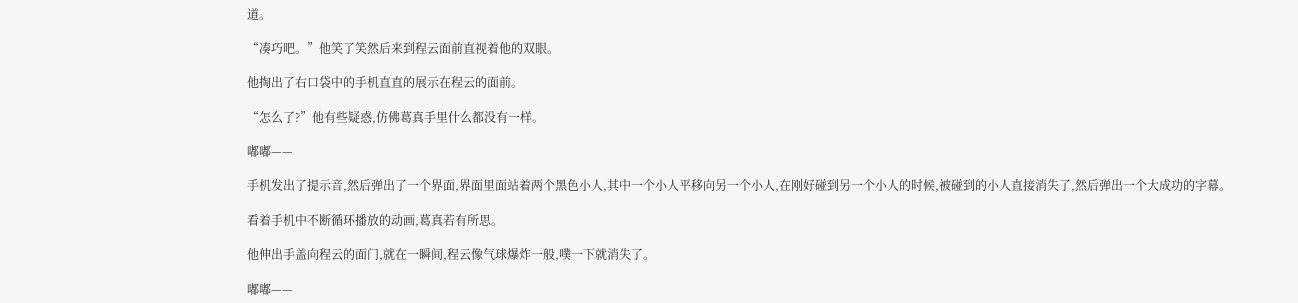道。

“凑巧吧。”他笑了笑然后来到程云面前直视着他的双眼。

他掏出了右口袋中的手机直直的展示在程云的面前。

“怎么了?”他有些疑惑,仿佛葛真手里什么都没有一样。

嘟嘟——

手机发出了提示音,然后弹出了一个界面,界面里面站着两个黑色小人,其中一个小人平移向另一个小人,在刚好碰到另一个小人的时候,被碰到的小人直接消失了,然后弹出一个大成功的字幕。

看着手机中不断循环播放的动画,葛真若有所思。

他伸出手盖向程云的面门,就在一瞬间,程云像气球爆炸一般,噗一下就消失了。

嘟嘟——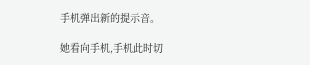手机弹出新的提示音。

她看向手机,手机此时切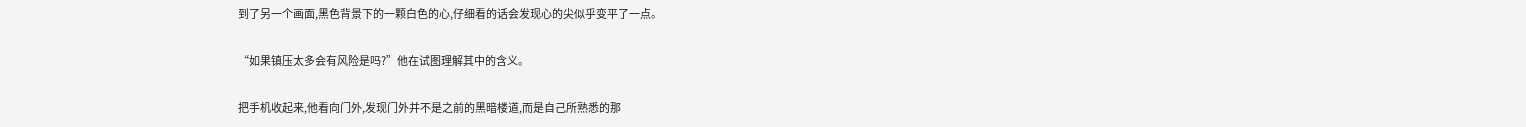到了另一个画面,黑色背景下的一颗白色的心,仔细看的话会发现心的尖似乎变平了一点。

“如果镇压太多会有风险是吗?”他在试图理解其中的含义。

把手机收起来,他看向门外,发现门外并不是之前的黑暗楼道,而是自己所熟悉的那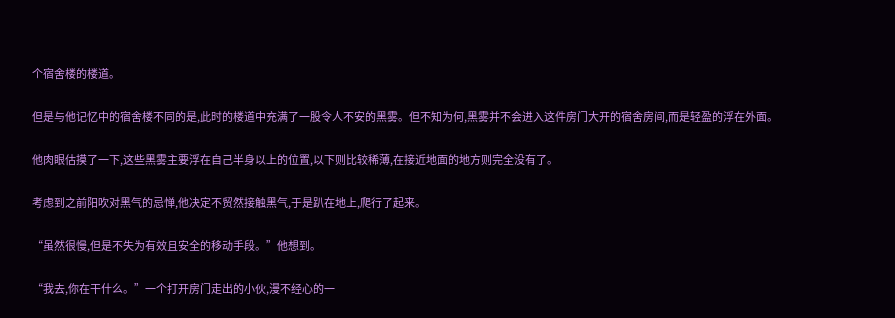个宿舍楼的楼道。

但是与他记忆中的宿舍楼不同的是,此时的楼道中充满了一股令人不安的黑雾。但不知为何,黑雾并不会进入这件房门大开的宿舍房间,而是轻盈的浮在外面。

他肉眼估摸了一下,这些黑雾主要浮在自己半身以上的位置,以下则比较稀薄,在接近地面的地方则完全没有了。

考虑到之前阳吹对黑气的忌惮,他决定不贸然接触黑气,于是趴在地上,爬行了起来。

“虽然很慢,但是不失为有效且安全的移动手段。”他想到。

“我去,你在干什么。”一个打开房门走出的小伙,漫不经心的一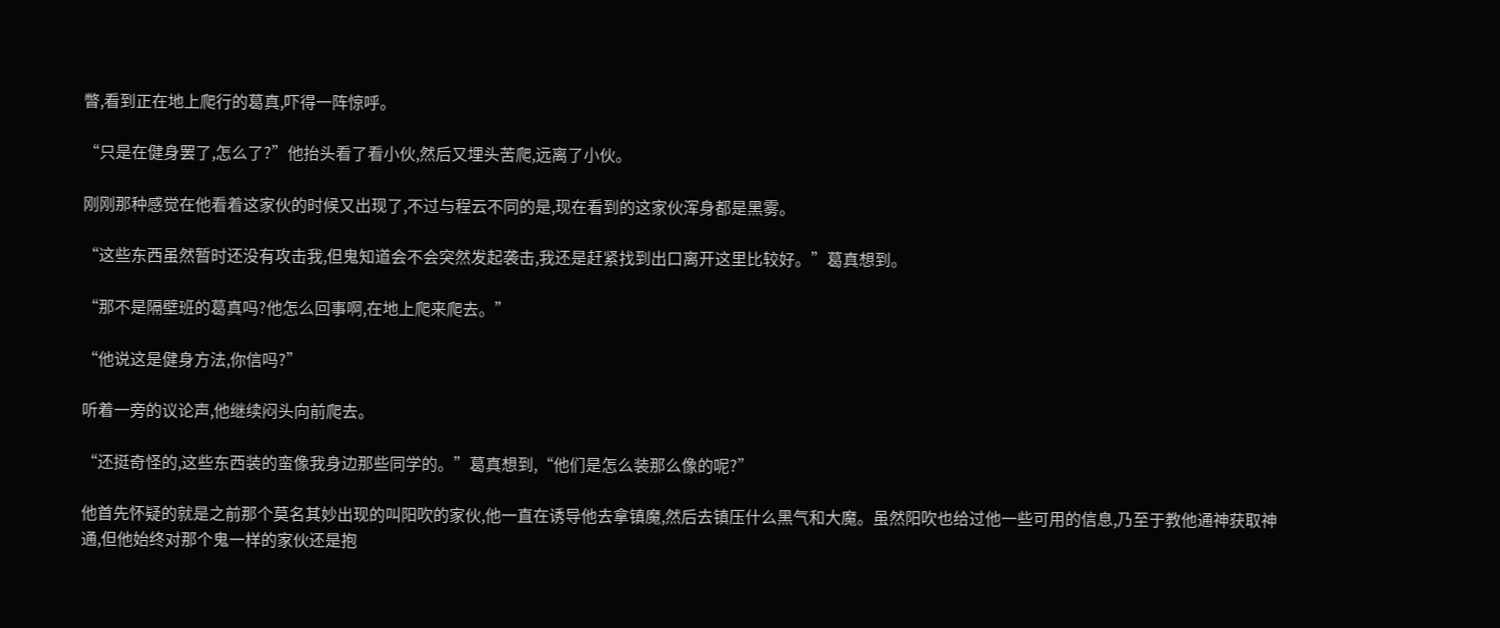瞥,看到正在地上爬行的葛真,吓得一阵惊呼。

“只是在健身罢了,怎么了?”他抬头看了看小伙,然后又埋头苦爬,远离了小伙。

刚刚那种感觉在他看着这家伙的时候又出现了,不过与程云不同的是,现在看到的这家伙浑身都是黑雾。

“这些东西虽然暂时还没有攻击我,但鬼知道会不会突然发起袭击,我还是赶紧找到出口离开这里比较好。”葛真想到。

“那不是隔壁班的葛真吗?他怎么回事啊,在地上爬来爬去。”

“他说这是健身方法,你信吗?”

听着一旁的议论声,他继续闷头向前爬去。

“还挺奇怪的,这些东西装的蛮像我身边那些同学的。”葛真想到,“他们是怎么装那么像的呢?”

他首先怀疑的就是之前那个莫名其妙出现的叫阳吹的家伙,他一直在诱导他去拿镇魔,然后去镇压什么黑气和大魔。虽然阳吹也给过他一些可用的信息,乃至于教他通神获取神通,但他始终对那个鬼一样的家伙还是抱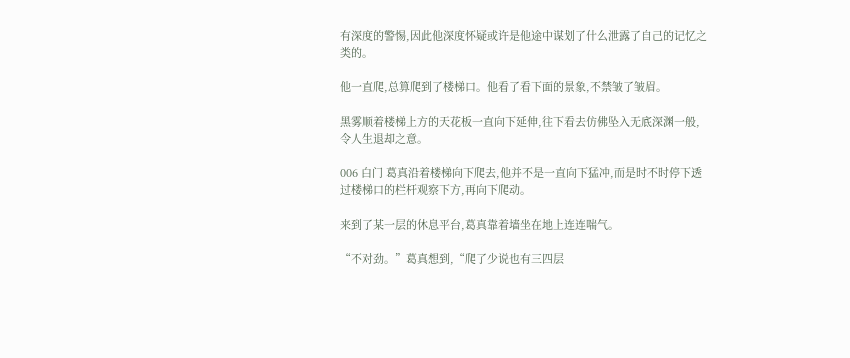有深度的警惕,因此他深度怀疑或许是他途中谋划了什么泄露了自己的记忆之类的。

他一直爬,总算爬到了楼梯口。他看了看下面的景象,不禁皱了皱眉。

黑雾顺着楼梯上方的天花板一直向下延伸,往下看去仿佛坠入无底深渊一般,令人生退却之意。

006 白门 葛真沿着楼梯向下爬去,他并不是一直向下猛冲,而是时不时停下透过楼梯口的栏杆观察下方,再向下爬动。

来到了某一层的休息平台,葛真靠着墙坐在地上连连喘气。

“不对劲。”葛真想到,“爬了少说也有三四层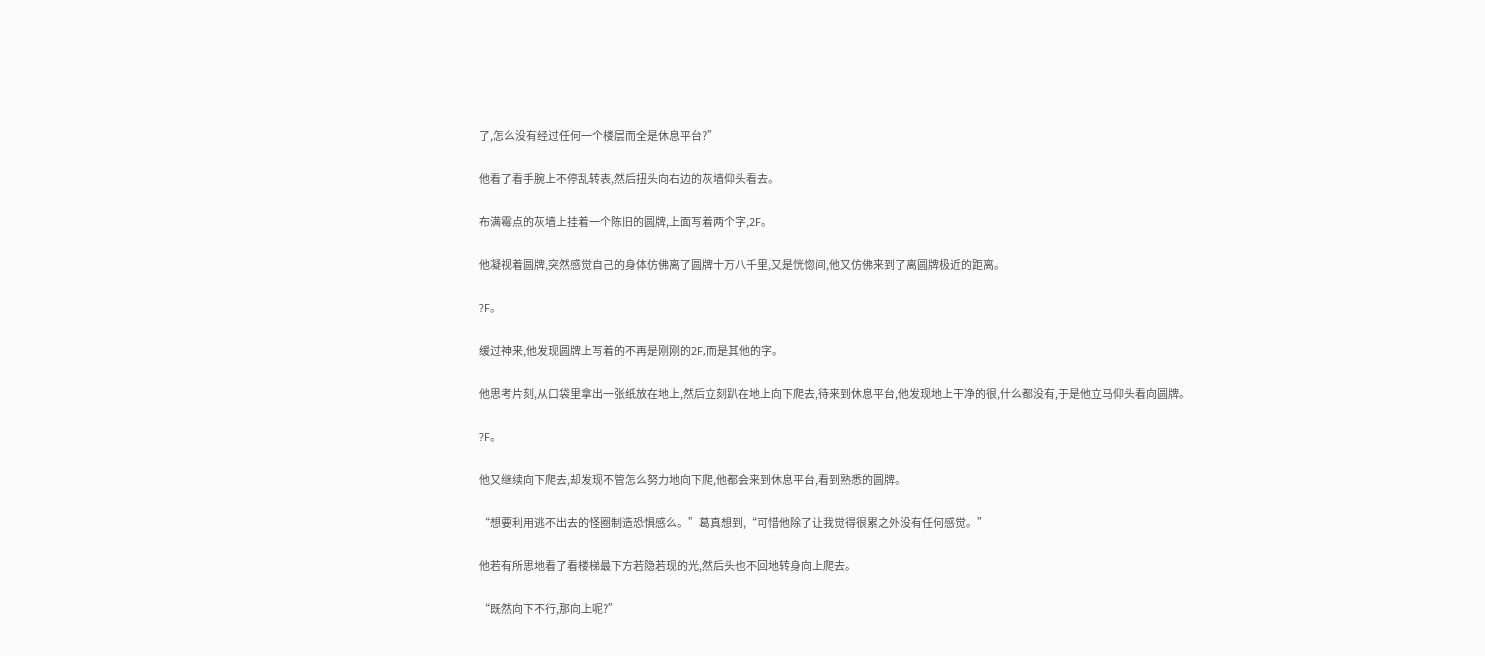了,怎么没有经过任何一个楼层而全是休息平台?”

他看了看手腕上不停乱转表,然后扭头向右边的灰墙仰头看去。

布满霉点的灰墙上挂着一个陈旧的圆牌,上面写着两个字,2F。

他凝视着圆牌,突然感觉自己的身体仿佛离了圆牌十万八千里,又是恍惚间,他又仿佛来到了离圆牌极近的距离。

?F。

缓过神来,他发现圆牌上写着的不再是刚刚的2F,而是其他的字。

他思考片刻,从口袋里拿出一张纸放在地上,然后立刻趴在地上向下爬去,待来到休息平台,他发现地上干净的很,什么都没有,于是他立马仰头看向圆牌。

?F。

他又继续向下爬去,却发现不管怎么努力地向下爬,他都会来到休息平台,看到熟悉的圆牌。

“想要利用逃不出去的怪圈制造恐惧感么。”葛真想到,“可惜他除了让我觉得很累之外没有任何感觉。”

他若有所思地看了看楼梯最下方若隐若现的光,然后头也不回地转身向上爬去。

“既然向下不行,那向上呢?”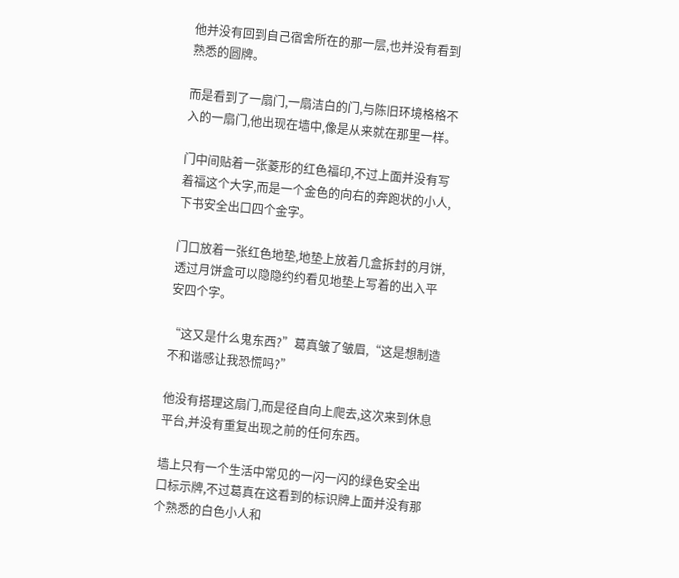他并没有回到自己宿舍所在的那一层,也并没有看到熟悉的圆牌。

而是看到了一扇门,一扇洁白的门,与陈旧环境格格不入的一扇门,他出现在墙中,像是从来就在那里一样。

门中间贴着一张菱形的红色福印,不过上面并没有写着福这个大字,而是一个金色的向右的奔跑状的小人,下书安全出口四个金字。

门口放着一张红色地垫,地垫上放着几盒拆封的月饼,透过月饼盒可以隐隐约约看见地垫上写着的出入平安四个字。

“这又是什么鬼东西?”葛真皱了皱眉,“这是想制造不和谐感让我恐慌吗?”

他没有搭理这扇门,而是径自向上爬去,这次来到休息平台,并没有重复出现之前的任何东西。

墙上只有一个生活中常见的一闪一闪的绿色安全出口标示牌,不过葛真在这看到的标识牌上面并没有那个熟悉的白色小人和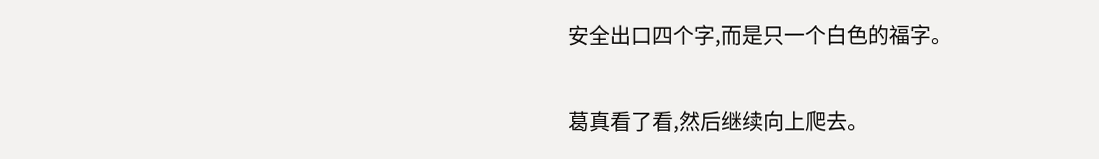安全出口四个字,而是只一个白色的福字。

葛真看了看,然后继续向上爬去。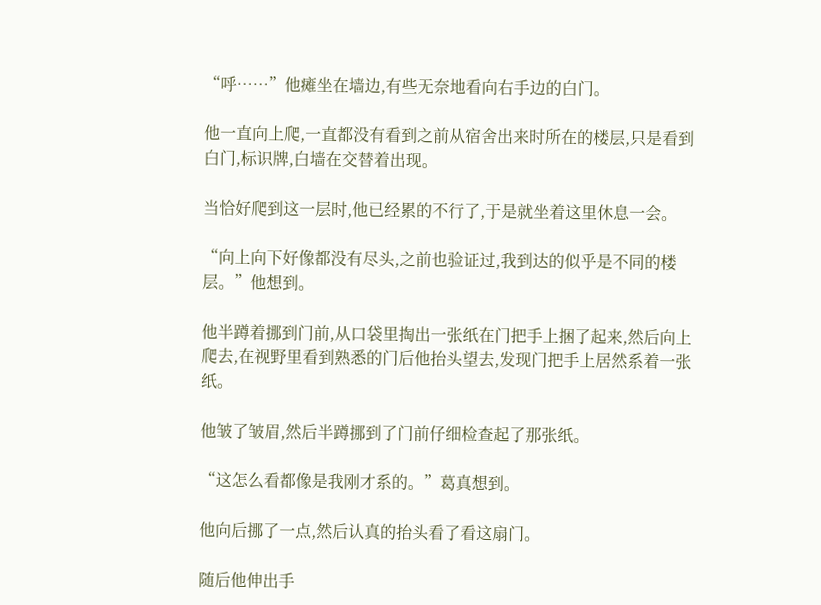“呼……”他瘫坐在墙边,有些无奈地看向右手边的白门。

他一直向上爬,一直都没有看到之前从宿舍出来时所在的楼层,只是看到白门,标识牌,白墙在交替着出现。

当恰好爬到这一层时,他已经累的不行了,于是就坐着这里休息一会。

“向上向下好像都没有尽头,之前也验证过,我到达的似乎是不同的楼层。”他想到。

他半蹲着挪到门前,从口袋里掏出一张纸在门把手上捆了起来,然后向上爬去,在视野里看到熟悉的门后他抬头望去,发现门把手上居然系着一张纸。

他皱了皱眉,然后半蹲挪到了门前仔细检查起了那张纸。

“这怎么看都像是我刚才系的。”葛真想到。

他向后挪了一点,然后认真的抬头看了看这扇门。

随后他伸出手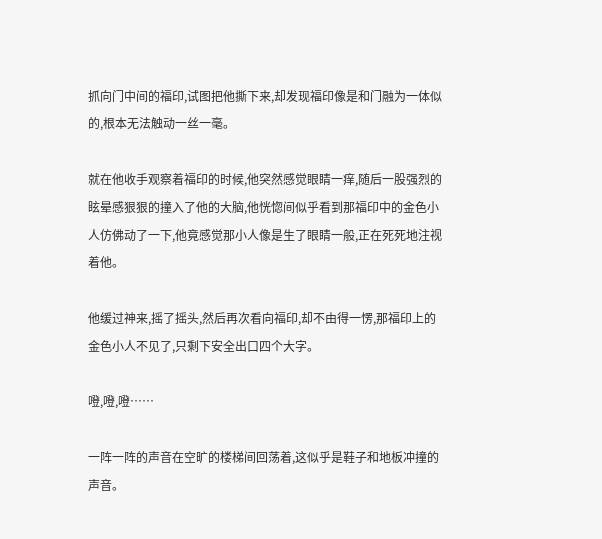抓向门中间的福印,试图把他撕下来,却发现福印像是和门融为一体似的,根本无法触动一丝一毫。

就在他收手观察着福印的时候,他突然感觉眼睛一痒,随后一股强烈的眩晕感狠狠的撞入了他的大脑,他恍惚间似乎看到那福印中的金色小人仿佛动了一下,他竟感觉那小人像是生了眼睛一般,正在死死地注视着他。

他缓过神来,摇了摇头,然后再次看向福印,却不由得一愣,那福印上的金色小人不见了,只剩下安全出口四个大字。

噔,噔,噔……

一阵一阵的声音在空旷的楼梯间回荡着,这似乎是鞋子和地板冲撞的声音。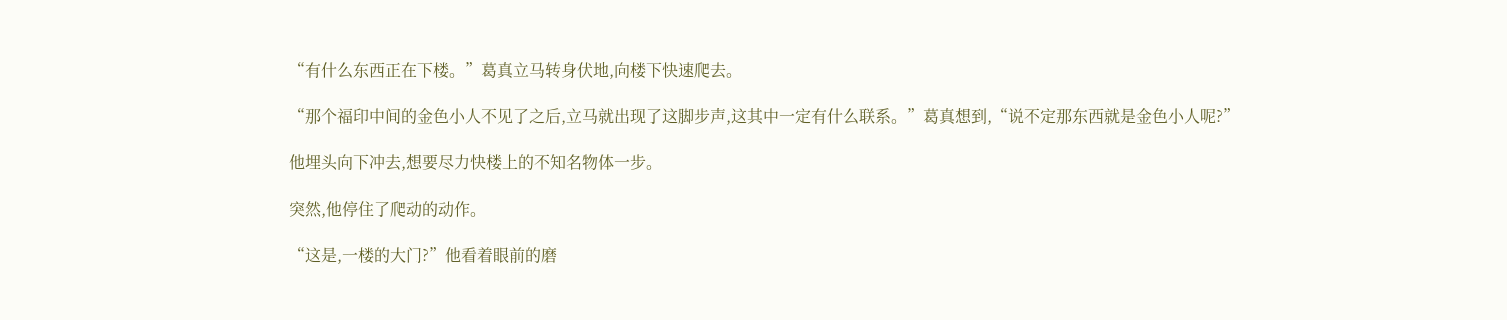“有什么东西正在下楼。”葛真立马转身伏地,向楼下快速爬去。

“那个福印中间的金色小人不见了之后,立马就出现了这脚步声,这其中一定有什么联系。”葛真想到,“说不定那东西就是金色小人呢?”

他埋头向下冲去,想要尽力快楼上的不知名物体一步。

突然,他停住了爬动的动作。

“这是,一楼的大门?”他看着眼前的磨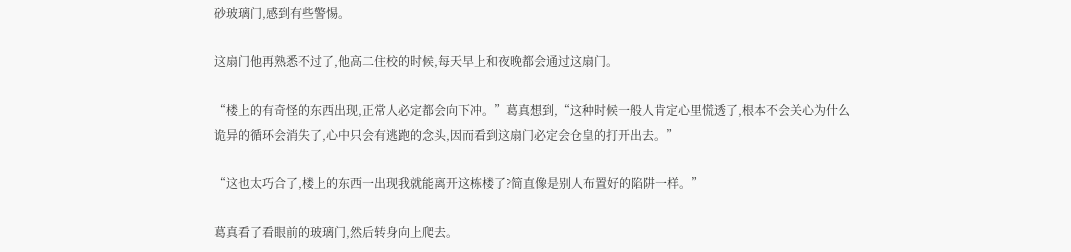砂玻璃门,感到有些警惕。

这扇门他再熟悉不过了,他高二住校的时候,每天早上和夜晚都会通过这扇门。

“楼上的有奇怪的东西出现,正常人必定都会向下冲。”葛真想到,“这种时候一般人肯定心里慌透了,根本不会关心为什么诡异的循环会消失了,心中只会有逃跑的念头,因而看到这扇门必定会仓皇的打开出去。”

“这也太巧合了,楼上的东西一出现我就能离开这栋楼了?简直像是别人布置好的陷阱一样。”

葛真看了看眼前的玻璃门,然后转身向上爬去。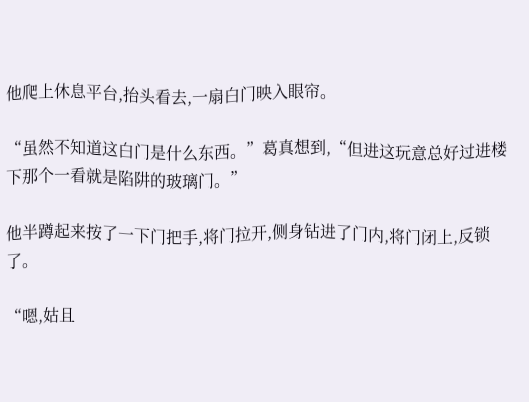他爬上休息平台,抬头看去,一扇白门映入眼帘。

“虽然不知道这白门是什么东西。”葛真想到,“但进这玩意总好过进楼下那个一看就是陷阱的玻璃门。”

他半蹲起来按了一下门把手,将门拉开,侧身钻进了门内,将门闭上,反锁了。

“嗯,姑且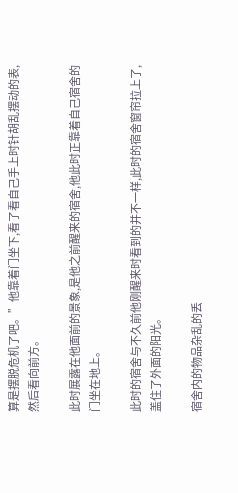算是摆脱危机了吧。”他靠着门坐下,看了看自己手上时针胡乱摆动的表,然后看向前方。

此时展露在他面前的景象,是他之前醒来的宿舍,他此时正靠着自己宿舍的门坐在地上。

此时的宿舍与不久前他刚醒来时看到的并不一样,此时的宿舍窗帘拉上了,盖住了外面的阳光。

宿舍内的物品杂乱的丢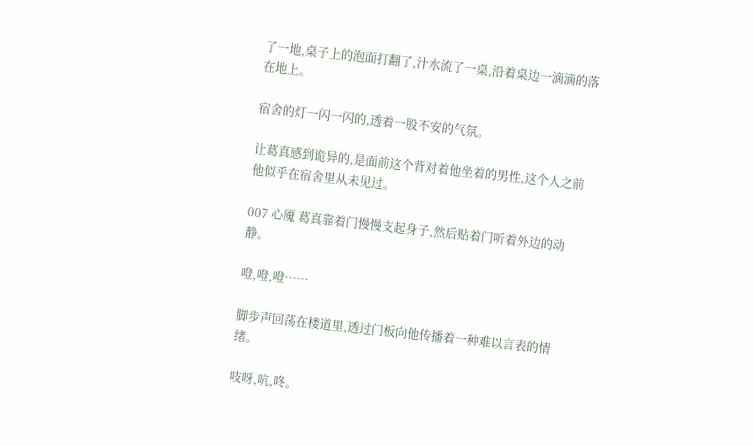了一地,桌子上的泡面打翻了,汁水流了一桌,沿着桌边一滴滴的落在地上。

宿舍的灯一闪一闪的,透着一股不安的气氛。

让葛真感到诡异的,是面前这个背对着他坐着的男性,这个人之前他似乎在宿舍里从未见过。

007 心魇 葛真靠着门慢慢支起身子,然后贴着门听着外边的动静。

噔,噔,噔……

脚步声回荡在楼道里,透过门板向他传播着一种难以言表的情绪。

吱呀,吭,咚。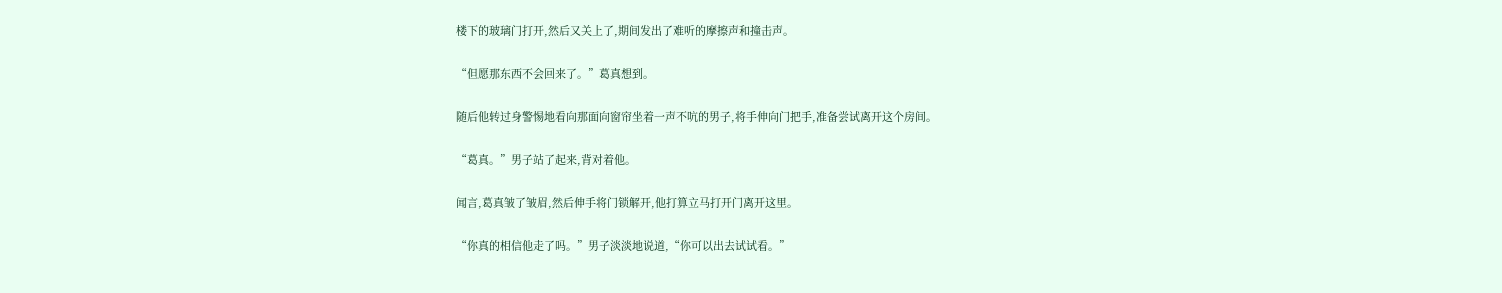楼下的玻璃门打开,然后又关上了,期间发出了难听的摩擦声和撞击声。

“但愿那东西不会回来了。”葛真想到。

随后他转过身警惕地看向那面向窗帘坐着一声不吭的男子,将手伸向门把手,准备尝试离开这个房间。

“葛真。”男子站了起来,背对着他。

闻言,葛真皱了皱眉,然后伸手将门锁解开,他打算立马打开门离开这里。

“你真的相信他走了吗。”男子淡淡地说道,“你可以出去试试看。”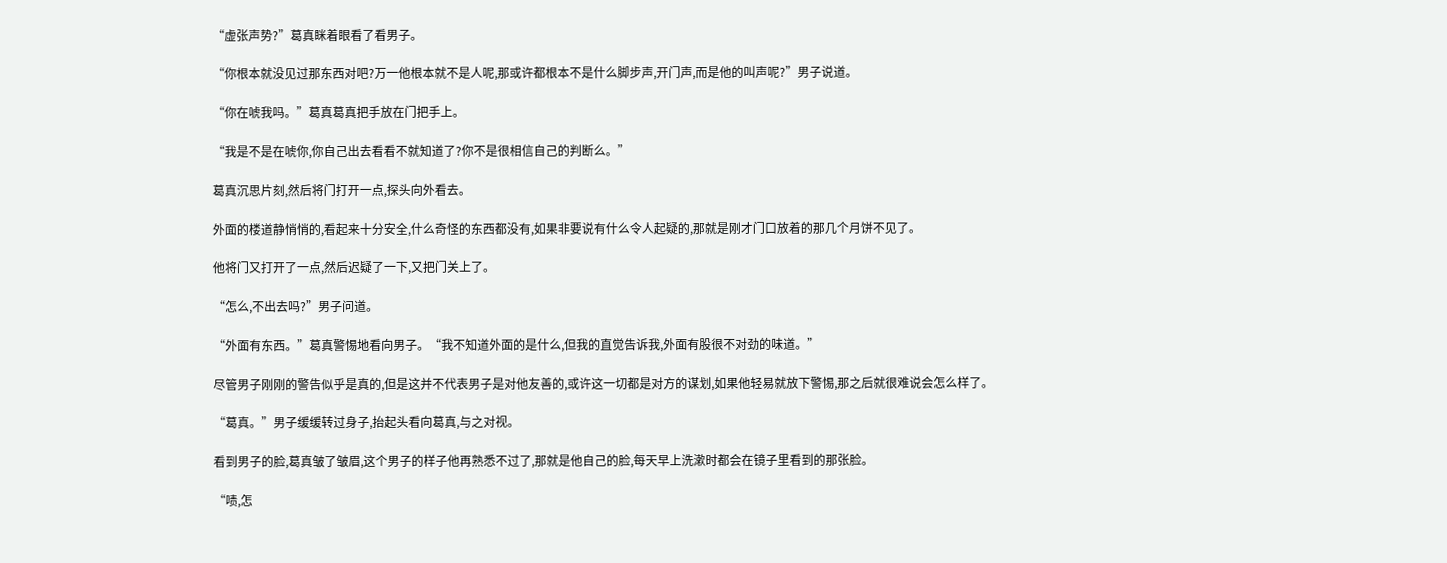“虚张声势?”葛真眯着眼看了看男子。

“你根本就没见过那东西对吧?万一他根本就不是人呢,那或许都根本不是什么脚步声,开门声,而是他的叫声呢?”男子说道。

“你在唬我吗。”葛真葛真把手放在门把手上。

“我是不是在唬你,你自己出去看看不就知道了?你不是很相信自己的判断么。”

葛真沉思片刻,然后将门打开一点,探头向外看去。

外面的楼道静悄悄的,看起来十分安全,什么奇怪的东西都没有,如果非要说有什么令人起疑的,那就是刚才门口放着的那几个月饼不见了。

他将门又打开了一点,然后迟疑了一下,又把门关上了。

“怎么,不出去吗?”男子问道。

“外面有东西。”葛真警惕地看向男子。“我不知道外面的是什么,但我的直觉告诉我,外面有股很不对劲的味道。”

尽管男子刚刚的警告似乎是真的,但是这并不代表男子是对他友善的,或许这一切都是对方的谋划,如果他轻易就放下警惕,那之后就很难说会怎么样了。

“葛真。”男子缓缓转过身子,抬起头看向葛真,与之对视。

看到男子的脸,葛真皱了皱眉,这个男子的样子他再熟悉不过了,那就是他自己的脸,每天早上洗漱时都会在镜子里看到的那张脸。

“啧,怎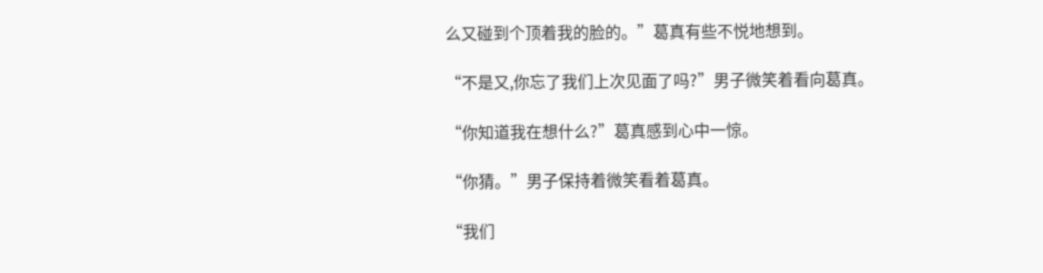么又碰到个顶着我的脸的。”葛真有些不悦地想到。

“不是又,你忘了我们上次见面了吗?”男子微笑着看向葛真。

“你知道我在想什么?”葛真感到心中一惊。

“你猜。”男子保持着微笑看着葛真。

“我们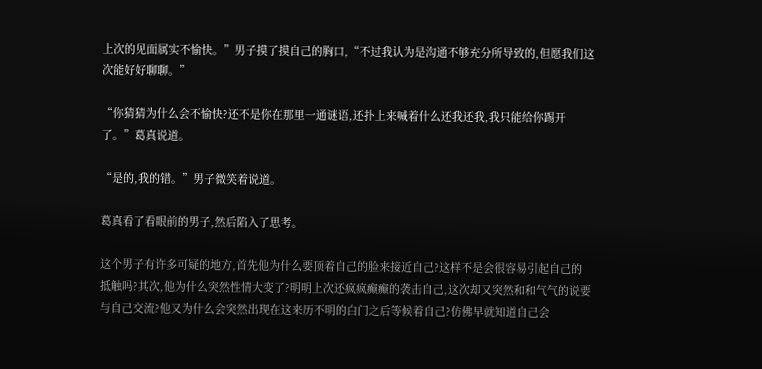上次的见面属实不愉快。”男子摸了摸自己的胸口,“不过我认为是沟通不够充分所导致的,但愿我们这次能好好聊聊。”

“你猜猜为什么会不愉快?还不是你在那里一通谜语,还扑上来喊着什么还我还我,我只能给你踢开了。”葛真说道。

“是的,我的错。”男子微笑着说道。

葛真看了看眼前的男子,然后陷入了思考。

这个男子有许多可疑的地方,首先他为什么要顶着自己的脸来接近自己?这样不是会很容易引起自己的抵触吗?其次,他为什么突然性情大变了?明明上次还疯疯癫癫的袭击自己,这次却又突然和和气气的说要与自己交流?他又为什么会突然出现在这来历不明的白门之后等候着自己?仿佛早就知道自己会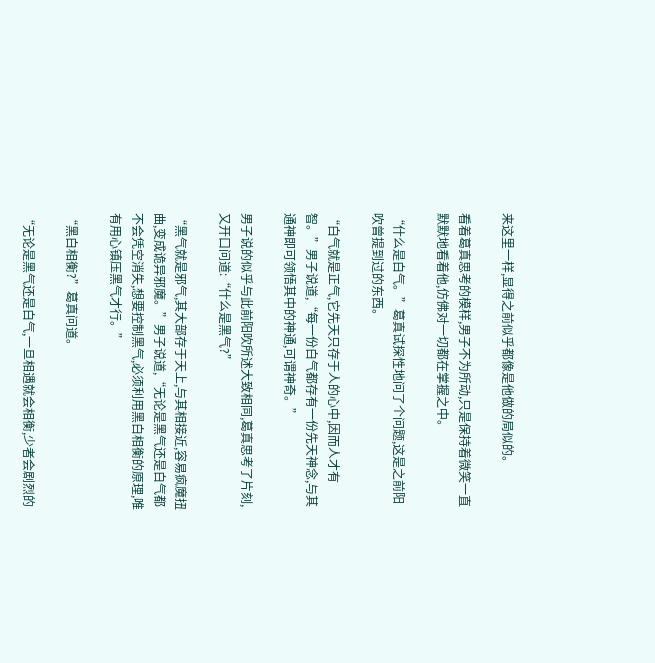来这里一样,显得之前似乎都像是他做的局似的。

看着葛真思考的模样,男子不为所动,只是保持着微笑一直默默地看着他,仿佛对一切都在掌握之中。

“什么是白气。”葛真试探性地问了个问题,这是之前阳吹曾提到过的东西。

“白气就是正气,它先天只存于人的心中,因而人才有智。”男子说道,“每一份白气都存有一份先天神念,与其通神即可领悟其中的神通,可谓神奇。”

男子说的似乎与此前阳吹所述大致相同,葛真思考了片刻,又开口问道:“什么是黑气?”

“黑气就是邪气,其大部存于天上,与其相接近,容易疯魔扭曲,变成诡异邪魔。”男子说道,“无论是黑气还是白气都不会凭空消失,想要控制黑气,必须利用黑白相衡的原理,唯有用心镇压黑气才行。”

“黑白相衡?”葛真问道。

“无论是黑气还是白气,一旦相遇就会相衡,少者会剧烈的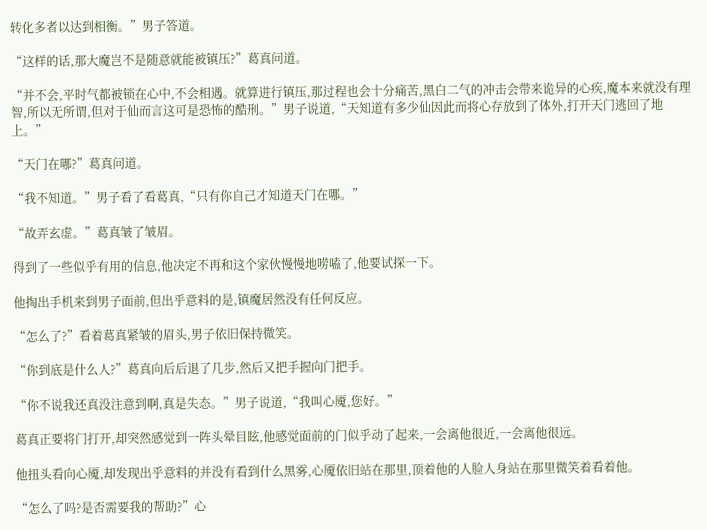转化多者以达到相衡。”男子答道。

“这样的话,那大魔岂不是随意就能被镇压?”葛真问道。

“并不会,平时气都被锁在心中,不会相遇。就算进行镇压,那过程也会十分痛苦,黑白二气的冲击会带来诡异的心疾,魔本来就没有理智,所以无所谓,但对于仙而言这可是恐怖的酷刑。”男子说道,“天知道有多少仙因此而将心存放到了体外,打开天门逃回了地上。”

“天门在哪?”葛真问道。

“我不知道。”男子看了看葛真,“只有你自己才知道天门在哪。”

“故弄玄虚。”葛真皱了皱眉。

得到了一些似乎有用的信息,他决定不再和这个家伙慢慢地唠嗑了,他要试探一下。

他掏出手机来到男子面前,但出乎意料的是,镇魔居然没有任何反应。

“怎么了?”看着葛真紧皱的眉头,男子依旧保持微笑。

“你到底是什么人?”葛真向后后退了几步,然后又把手握向门把手。

“你不说我还真没注意到啊,真是失态。”男子说道,“我叫心魇,您好。”

葛真正要将门打开,却突然感觉到一阵头晕目眩,他感觉面前的门似乎动了起来,一会离他很近,一会离他很远。

他扭头看向心魇,却发现出乎意料的并没有看到什么黑雾,心魇依旧站在那里,顶着他的人脸人身站在那里微笑着看着他。

“怎么了吗?是否需要我的帮助?”心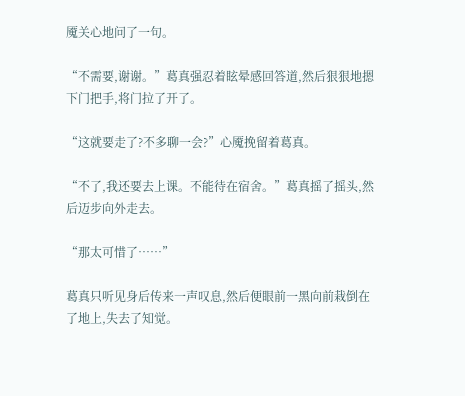魇关心地问了一句。

“不需要,谢谢。”葛真强忍着眩晕感回答道,然后狠狠地摁下门把手,将门拉了开了。

“这就要走了?不多聊一会?”心魇挽留着葛真。

“不了,我还要去上课。不能待在宿舍。”葛真摇了摇头,然后迈步向外走去。

“那太可惜了……”

葛真只听见身后传来一声叹息,然后便眼前一黑向前栽倒在了地上,失去了知觉。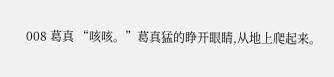008 葛真 “咳咳。”葛真猛的睁开眼睛,从地上爬起来。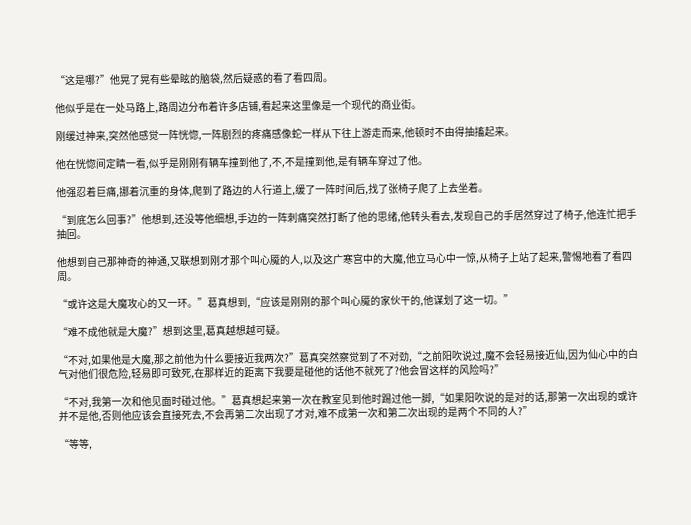“这是哪?”他晃了晃有些晕眩的脑袋,然后疑惑的看了看四周。

他似乎是在一处马路上,路周边分布着许多店铺,看起来这里像是一个现代的商业街。

刚缓过神来,突然他感觉一阵恍惚,一阵剧烈的疼痛感像蛇一样从下往上游走而来,他顿时不由得抽搐起来。

他在恍惚间定睛一看,似乎是刚刚有辆车撞到他了,不,不是撞到他,是有辆车穿过了他。

他强忍着巨痛,挪着沉重的身体,爬到了路边的人行道上,缓了一阵时间后,找了张椅子爬了上去坐着。

“到底怎么回事?”他想到,还没等他细想,手边的一阵刺痛突然打断了他的思绪,他转头看去,发现自己的手居然穿过了椅子,他连忙把手抽回。

他想到自己那神奇的神通,又联想到刚才那个叫心魇的人,以及这广寒宫中的大魔,他立马心中一惊,从椅子上站了起来,警惕地看了看四周。

“或许这是大魔攻心的又一环。”葛真想到,“应该是刚刚的那个叫心魇的家伙干的,他谋划了这一切。”

“难不成他就是大魔?”想到这里,葛真越想越可疑。

“不对,如果他是大魔,那之前他为什么要接近我两次?”葛真突然察觉到了不对劲,“之前阳吹说过,魔不会轻易接近仙,因为仙心中的白气对他们很危险,轻易即可致死,在那样近的距离下我要是碰他的话他不就死了?他会冒这样的风险吗?”

“不对,我第一次和他见面时碰过他。”葛真想起来第一次在教室见到他时踢过他一脚,“如果阳吹说的是对的话,那第一次出现的或许并不是他,否则他应该会直接死去,不会再第二次出现了才对,难不成第一次和第二次出现的是两个不同的人?”

“等等,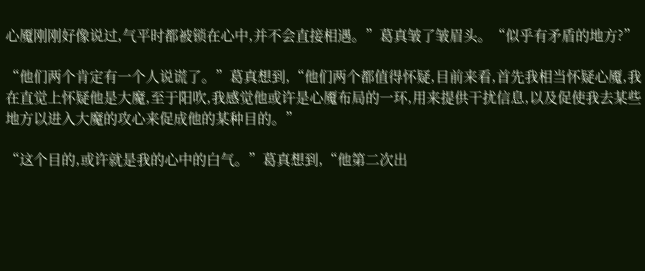心魇刚刚好像说过,气平时都被锁在心中,并不会直接相遇。”葛真皱了皱眉头。“似乎有矛盾的地方?”

“他们两个肯定有一个人说谎了。”葛真想到,“他们两个都值得怀疑,目前来看,首先我相当怀疑心魇,我在直觉上怀疑他是大魔,至于阳吹,我感觉他或许是心魇布局的一环,用来提供干扰信息,以及促使我去某些地方以进入大魔的攻心来促成他的某种目的。”

“这个目的,或许就是我的心中的白气。”葛真想到,“他第二次出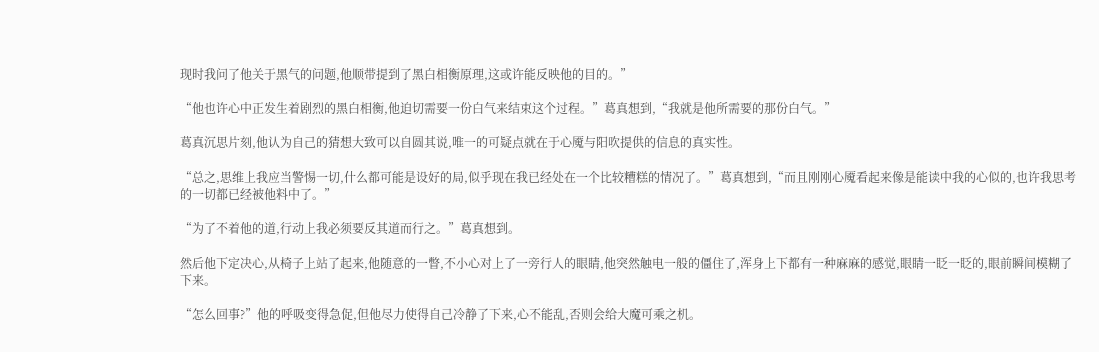现时我问了他关于黑气的问题,他顺带提到了黑白相衡原理,这或许能反映他的目的。”

“他也许心中正发生着剧烈的黑白相衡,他迫切需要一份白气来结束这个过程。”葛真想到,“我就是他所需要的那份白气。”

葛真沉思片刻,他认为自己的猜想大致可以自圆其说,唯一的可疑点就在于心魇与阳吹提供的信息的真实性。

“总之,思维上我应当警惕一切,什么都可能是设好的局,似乎现在我已经处在一个比较糟糕的情况了。”葛真想到,“而且刚刚心魇看起来像是能读中我的心似的,也许我思考的一切都已经被他料中了。”

“为了不着他的道,行动上我必须要反其道而行之。”葛真想到。

然后他下定决心,从椅子上站了起来,他随意的一瞥,不小心对上了一旁行人的眼睛,他突然触电一般的僵住了,浑身上下都有一种麻麻的感觉,眼睛一眨一眨的,眼前瞬间模糊了下来。

“怎么回事?”他的呼吸变得急促,但他尽力使得自己冷静了下来,心不能乱,否则会给大魔可乘之机。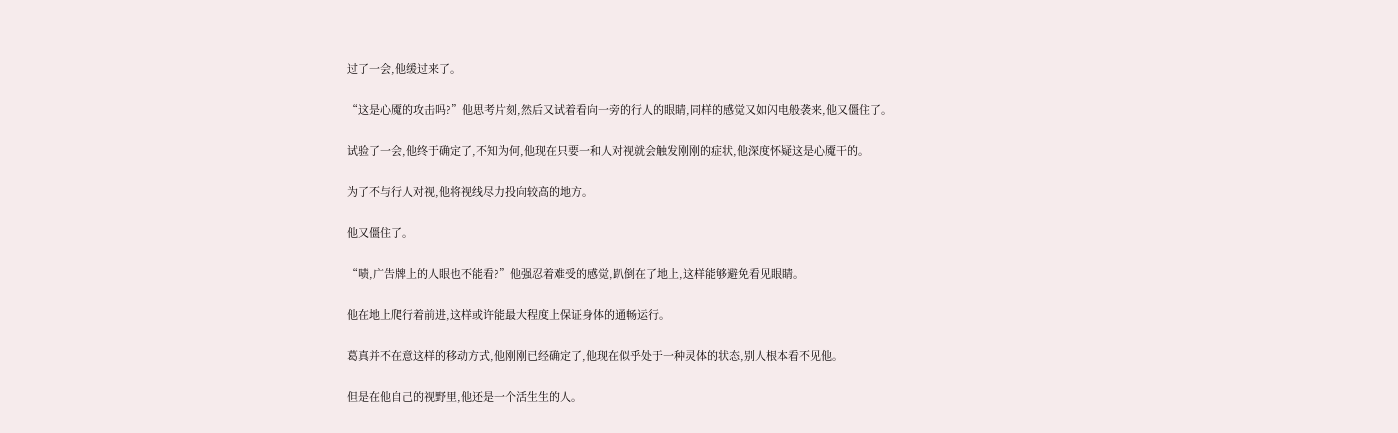过了一会,他缓过来了。

“这是心魇的攻击吗?”他思考片刻,然后又试着看向一旁的行人的眼睛,同样的感觉又如闪电般袭来,他又僵住了。

试验了一会,他终于确定了,不知为何,他现在只要一和人对视就会触发刚刚的症状,他深度怀疑这是心魇干的。

为了不与行人对视,他将视线尽力投向较高的地方。

他又僵住了。

“啧,广告牌上的人眼也不能看?”他强忍着难受的感觉,趴倒在了地上,这样能够避免看见眼睛。

他在地上爬行着前进,这样或许能最大程度上保证身体的通畅运行。

葛真并不在意这样的移动方式,他刚刚已经确定了,他现在似乎处于一种灵体的状态,别人根本看不见他。

但是在他自己的视野里,他还是一个活生生的人。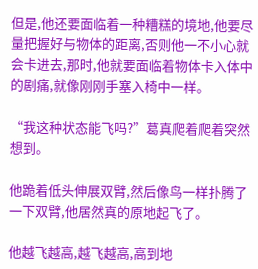但是,他还要面临着一种糟糕的境地,他要尽量把握好与物体的距离,否则他一不小心就会卡进去,那时,他就要面临着物体卡入体中的剧痛,就像刚刚手塞入椅中一样。

“我这种状态能飞吗?”葛真爬着爬着突然想到。

他跪着低头伸展双臂,然后像鸟一样扑腾了一下双臂,他居然真的原地起飞了。

他越飞越高,越飞越高,高到地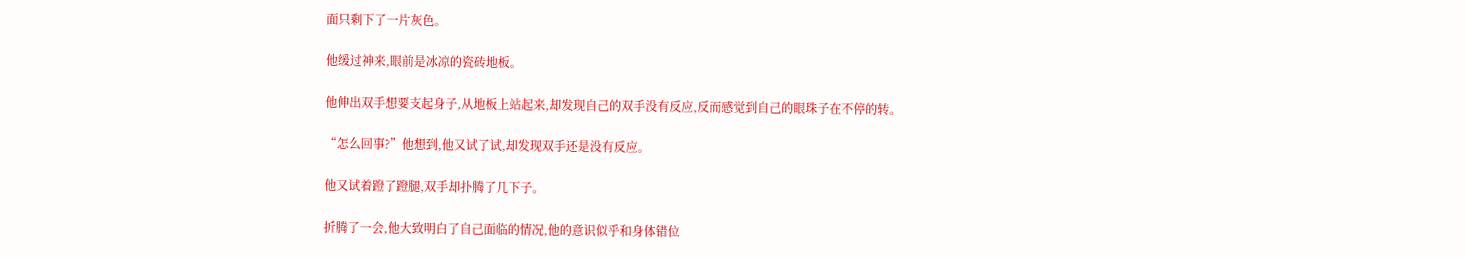面只剩下了一片灰色。

他缓过神来,眼前是冰凉的瓷砖地板。

他伸出双手想要支起身子,从地板上站起来,却发现自己的双手没有反应,反而感觉到自己的眼珠子在不停的转。

“怎么回事?”他想到,他又试了试,却发现双手还是没有反应。

他又试着蹬了蹬腿,双手却扑腾了几下子。

折腾了一会,他大致明白了自己面临的情况,他的意识似乎和身体错位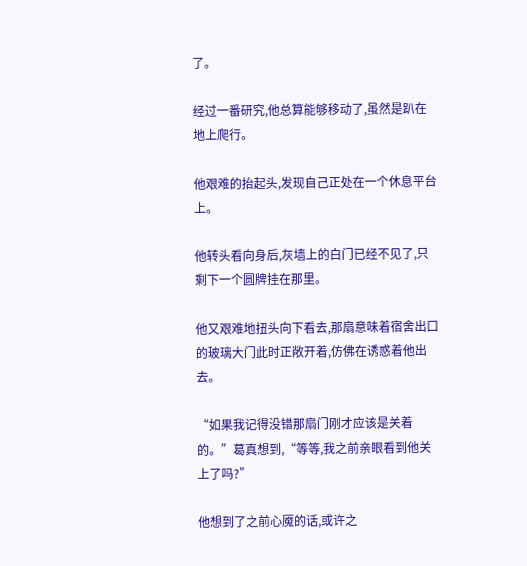了。

经过一番研究,他总算能够移动了,虽然是趴在地上爬行。

他艰难的抬起头,发现自己正处在一个休息平台上。

他转头看向身后,灰墙上的白门已经不见了,只剩下一个圆牌挂在那里。

他又艰难地扭头向下看去,那扇意味着宿舍出口的玻璃大门此时正敞开着,仿佛在诱惑着他出去。

“如果我记得没错那扇门刚才应该是关着的。”葛真想到,“等等,我之前亲眼看到他关上了吗?”

他想到了之前心魇的话,或许之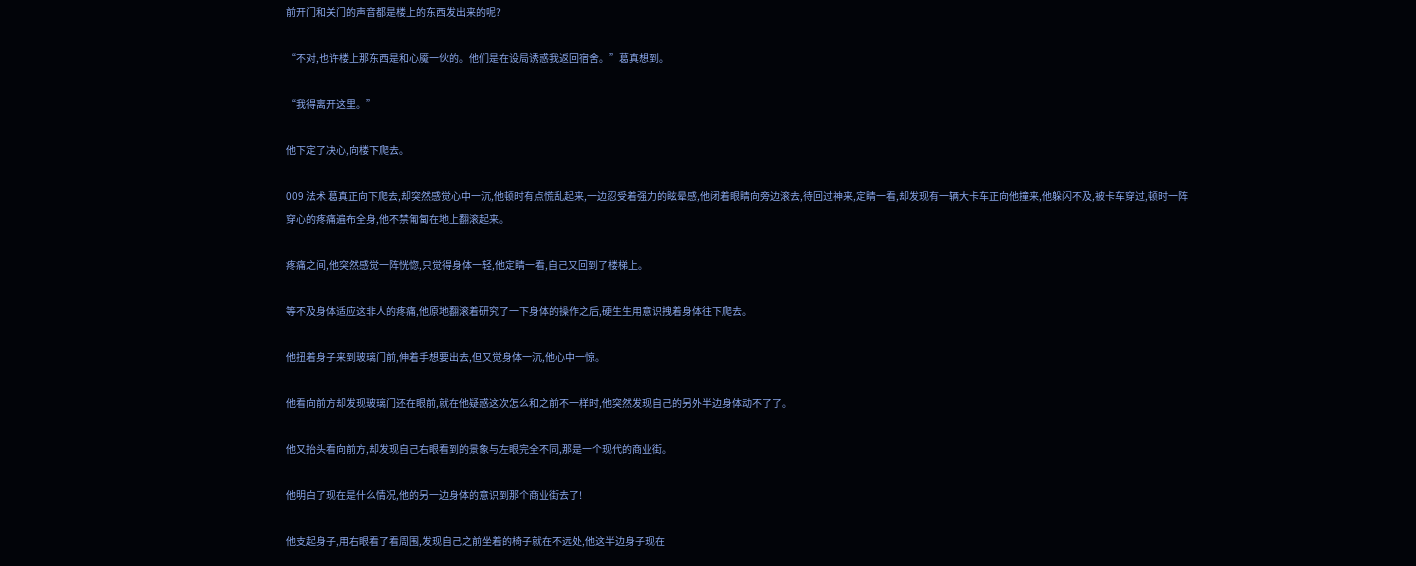前开门和关门的声音都是楼上的东西发出来的呢?

“不对,也许楼上那东西是和心魇一伙的。他们是在设局诱惑我返回宿舍。”葛真想到。

“我得离开这里。”

他下定了决心,向楼下爬去。

009 法术 葛真正向下爬去,却突然感觉心中一沉,他顿时有点慌乱起来,一边忍受着强力的眩晕感,他闭着眼睛向旁边滚去,待回过神来,定睛一看,却发现有一辆大卡车正向他撞来,他躲闪不及,被卡车穿过,顿时一阵穿心的疼痛遍布全身,他不禁匍匐在地上翻滚起来。

疼痛之间,他突然感觉一阵恍惚,只觉得身体一轻,他定睛一看,自己又回到了楼梯上。

等不及身体适应这非人的疼痛,他原地翻滚着研究了一下身体的操作之后,硬生生用意识拽着身体往下爬去。

他扭着身子来到玻璃门前,伸着手想要出去,但又觉身体一沉,他心中一惊。

他看向前方却发现玻璃门还在眼前,就在他疑惑这次怎么和之前不一样时,他突然发现自己的另外半边身体动不了了。

他又抬头看向前方,却发现自己右眼看到的景象与左眼完全不同,那是一个现代的商业街。

他明白了现在是什么情况,他的另一边身体的意识到那个商业街去了!

他支起身子,用右眼看了看周围,发现自己之前坐着的椅子就在不远处,他这半边身子现在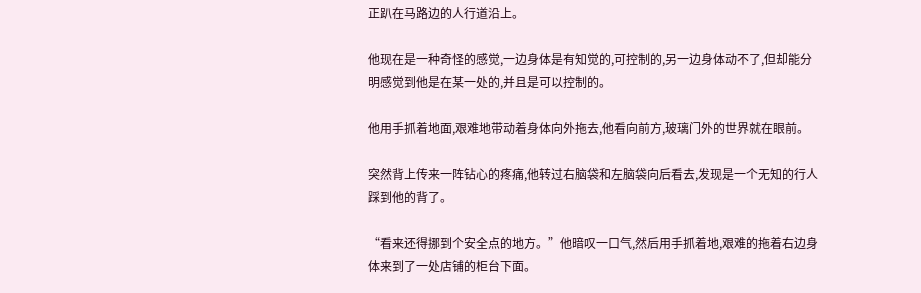正趴在马路边的人行道沿上。

他现在是一种奇怪的感觉,一边身体是有知觉的,可控制的,另一边身体动不了,但却能分明感觉到他是在某一处的,并且是可以控制的。

他用手抓着地面,艰难地带动着身体向外拖去,他看向前方,玻璃门外的世界就在眼前。

突然背上传来一阵钻心的疼痛,他转过右脑袋和左脑袋向后看去,发现是一个无知的行人踩到他的背了。

“看来还得挪到个安全点的地方。”他暗叹一口气,然后用手抓着地,艰难的拖着右边身体来到了一处店铺的柜台下面。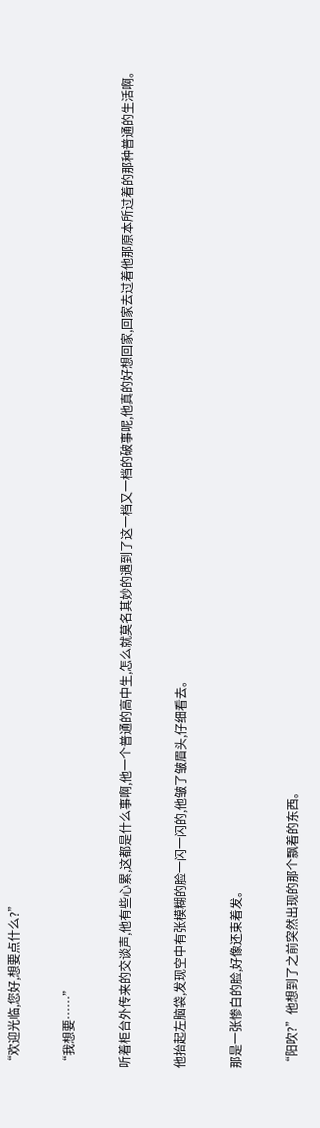“欢迎光临,您好,想要点什么?”

“我想要……”

听着柜台外传来的交谈声,他有些心累,这都是什么事啊,他一个普通的高中生,怎么就莫名其妙的遇到了这一档又一档的破事呢,他真的好想回家,回家去过着他那原本所过着的那种普通的生活啊。

他抬起左脑袋,发现空中有张模糊的脸一闪一闪的,他皱了皱眉头,仔细看去。

那是一张惨白的脸,好像还束着发。

“阳吹?”他想到了之前突然出现的那个飘着的东西。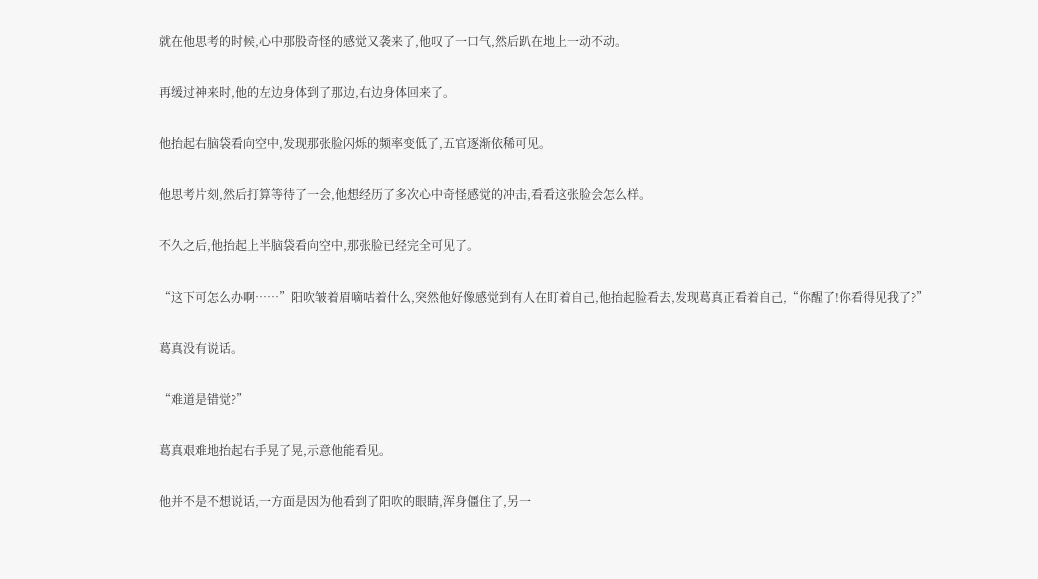就在他思考的时候,心中那股奇怪的感觉又袭来了,他叹了一口气,然后趴在地上一动不动。

再缓过神来时,他的左边身体到了那边,右边身体回来了。

他抬起右脑袋看向空中,发现那张脸闪烁的频率变低了,五官逐渐依稀可见。

他思考片刻,然后打算等待了一会,他想经历了多次心中奇怪感觉的冲击,看看这张脸会怎么样。

不久之后,他抬起上半脑袋看向空中,那张脸已经完全可见了。

“这下可怎么办啊……”阳吹皱着眉嘀咕着什么,突然他好像感觉到有人在盯着自己,他抬起脸看去,发现葛真正看着自己,“你醒了!你看得见我了?”

葛真没有说话。

“难道是错觉?”

葛真艰难地抬起右手晃了晃,示意他能看见。

他并不是不想说话,一方面是因为他看到了阳吹的眼睛,浑身僵住了,另一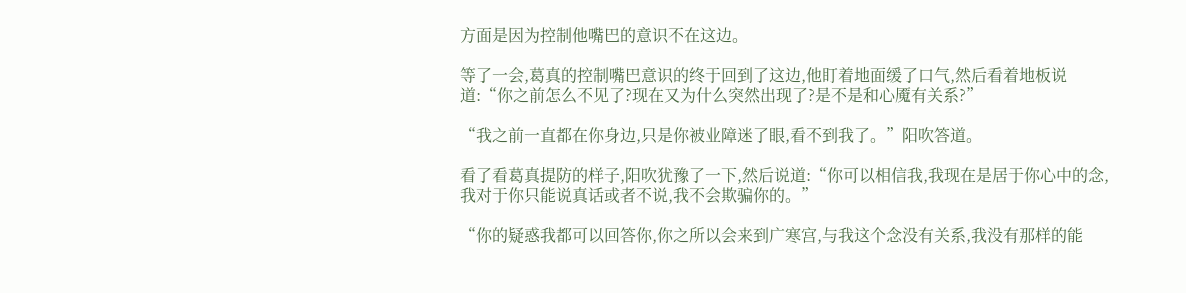方面是因为控制他嘴巴的意识不在这边。

等了一会,葛真的控制嘴巴意识的终于回到了这边,他盯着地面缓了口气,然后看着地板说道:“你之前怎么不见了?现在又为什么突然出现了?是不是和心魇有关系?”

“我之前一直都在你身边,只是你被业障迷了眼,看不到我了。”阳吹答道。

看了看葛真提防的样子,阳吹犹豫了一下,然后说道:“你可以相信我,我现在是居于你心中的念,我对于你只能说真话或者不说,我不会欺骗你的。”

“你的疑惑我都可以回答你,你之所以会来到广寒宫,与我这个念没有关系,我没有那样的能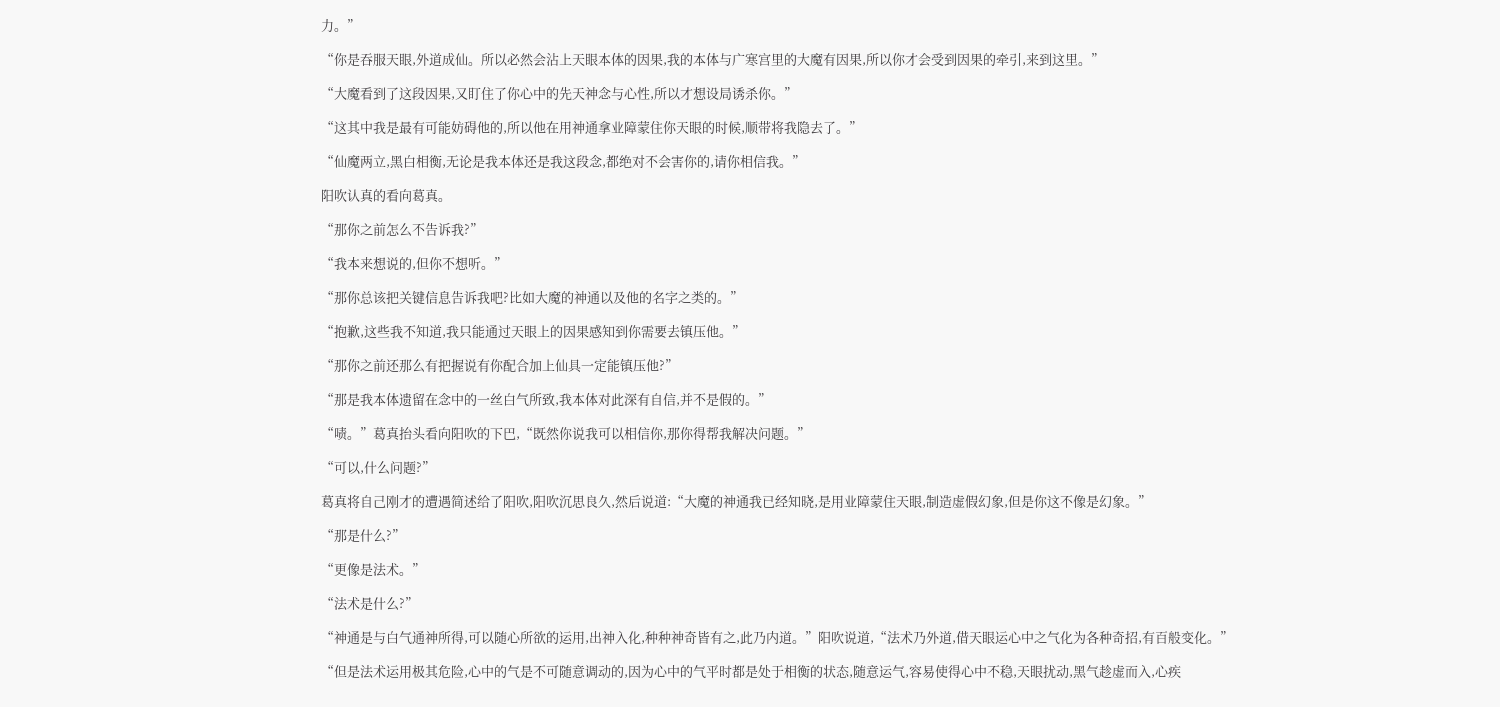力。”

“你是吞服天眼,外道成仙。所以必然会沾上天眼本体的因果,我的本体与广寒宫里的大魔有因果,所以你才会受到因果的牵引,来到这里。”

“大魔看到了这段因果,又盯住了你心中的先天神念与心性,所以才想设局诱杀你。”

“这其中我是最有可能妨碍他的,所以他在用神通拿业障蒙住你天眼的时候,顺带将我隐去了。”

“仙魔两立,黑白相衡,无论是我本体还是我这段念,都绝对不会害你的,请你相信我。”

阳吹认真的看向葛真。

“那你之前怎么不告诉我?”

“我本来想说的,但你不想听。”

“那你总该把关键信息告诉我吧?比如大魔的神通以及他的名字之类的。”

“抱歉,这些我不知道,我只能通过天眼上的因果感知到你需要去镇压他。”

“那你之前还那么有把握说有你配合加上仙具一定能镇压他?”

“那是我本体遗留在念中的一丝白气所致,我本体对此深有自信,并不是假的。”

“啧。”葛真抬头看向阳吹的下巴,“既然你说我可以相信你,那你得帮我解决问题。”

“可以,什么问题?”

葛真将自己刚才的遭遇简述给了阳吹,阳吹沉思良久,然后说道:“大魔的神通我已经知晓,是用业障蒙住天眼,制造虚假幻象,但是你这不像是幻象。”

“那是什么?”

“更像是法术。”

“法术是什么?”

“神通是与白气通神所得,可以随心所欲的运用,出神入化,种种神奇皆有之,此乃内道。”阳吹说道,“法术乃外道,借天眼运心中之气化为各种奇招,有百般变化。”

“但是法术运用极其危险,心中的气是不可随意调动的,因为心中的气平时都是处于相衡的状态,随意运气,容易使得心中不稳,天眼扰动,黑气趁虚而入,心疾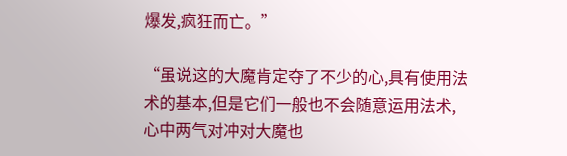爆发,疯狂而亡。”

“虽说这的大魔肯定夺了不少的心,具有使用法术的基本,但是它们一般也不会随意运用法术,心中两气对冲对大魔也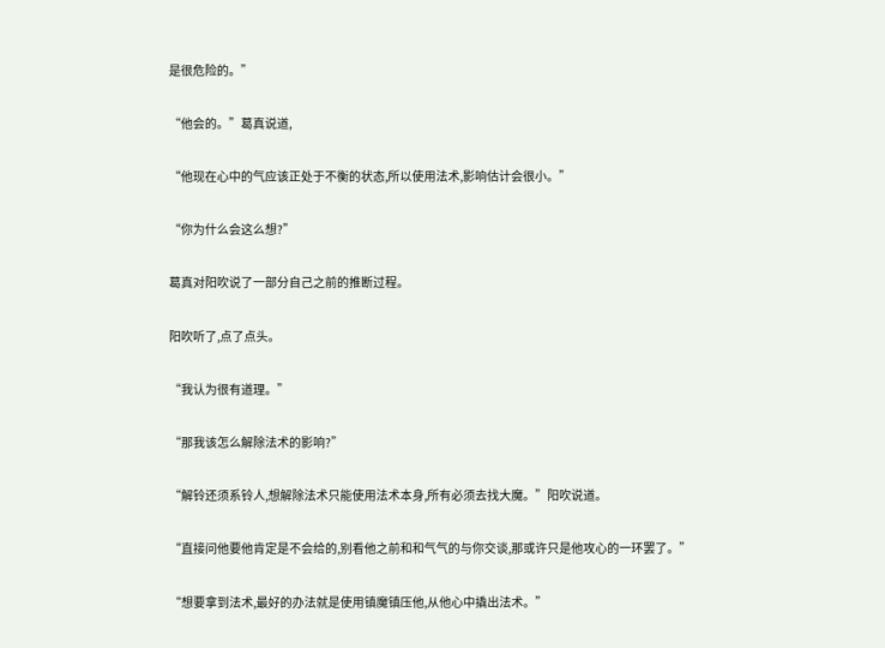是很危险的。”

“他会的。”葛真说道,

“他现在心中的气应该正处于不衡的状态,所以使用法术,影响估计会很小。”

“你为什么会这么想?”

葛真对阳吹说了一部分自己之前的推断过程。

阳吹听了,点了点头。

“我认为很有道理。”

“那我该怎么解除法术的影响?”

“解铃还须系铃人,想解除法术只能使用法术本身,所有必须去找大魔。”阳吹说道。

“直接问他要他肯定是不会给的,别看他之前和和气气的与你交谈,那或许只是他攻心的一环罢了。”

“想要拿到法术,最好的办法就是使用镇魔镇压他,从他心中撬出法术。”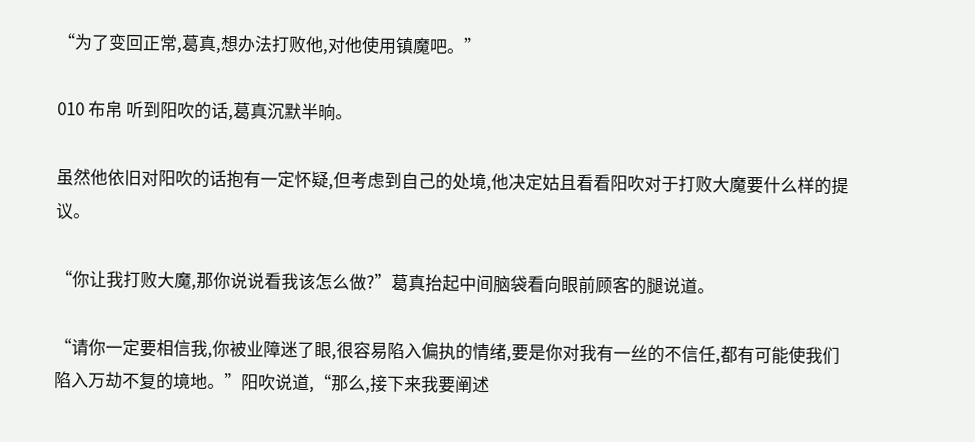“为了变回正常,葛真,想办法打败他,对他使用镇魔吧。”

010 布帛 听到阳吹的话,葛真沉默半晌。

虽然他依旧对阳吹的话抱有一定怀疑,但考虑到自己的处境,他决定姑且看看阳吹对于打败大魔要什么样的提议。

“你让我打败大魔,那你说说看我该怎么做?”葛真抬起中间脑袋看向眼前顾客的腿说道。

“请你一定要相信我,你被业障迷了眼,很容易陷入偏执的情绪,要是你对我有一丝的不信任,都有可能使我们陷入万劫不复的境地。”阳吹说道,“那么,接下来我要阐述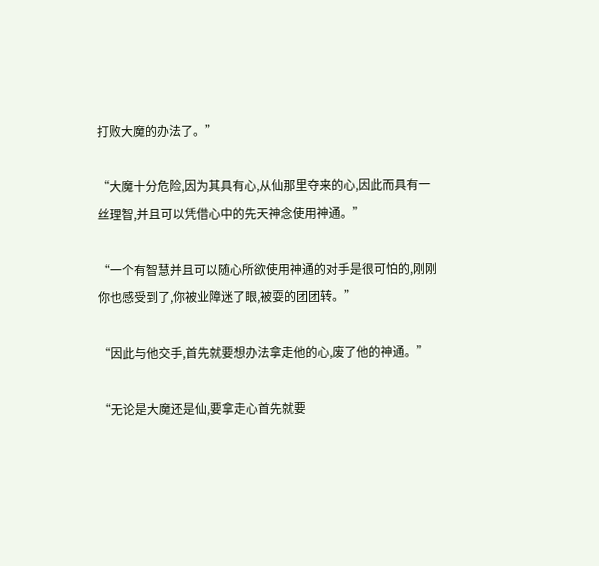打败大魔的办法了。”

“大魔十分危险,因为其具有心,从仙那里夺来的心,因此而具有一丝理智,并且可以凭借心中的先天神念使用神通。”

“一个有智慧并且可以随心所欲使用神通的对手是很可怕的,刚刚你也感受到了,你被业障迷了眼,被耍的团团转。”

“因此与他交手,首先就要想办法拿走他的心,废了他的神通。”

“无论是大魔还是仙,要拿走心首先就要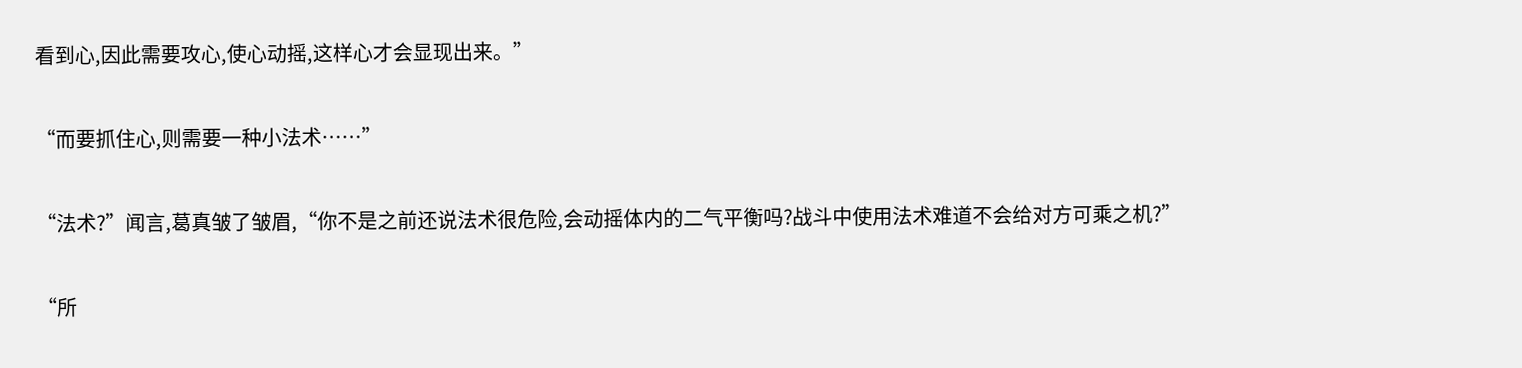看到心,因此需要攻心,使心动摇,这样心才会显现出来。”

“而要抓住心,则需要一种小法术……”

“法术?”闻言,葛真皱了皱眉,“你不是之前还说法术很危险,会动摇体内的二气平衡吗?战斗中使用法术难道不会给对方可乘之机?”

“所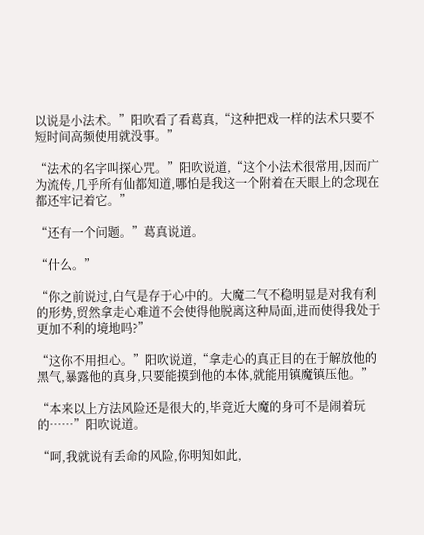以说是小法术。”阳吹看了看葛真,“这种把戏一样的法术只要不短时间高频使用就没事。”

“法术的名字叫探心咒。”阳吹说道,“这个小法术很常用,因而广为流传,几乎所有仙都知道,哪怕是我这一个附着在天眼上的念现在都还牢记着它。”

“还有一个问题。”葛真说道。

“什么。”

“你之前说过,白气是存于心中的。大魔二气不稳明显是对我有利的形势,贸然拿走心难道不会使得他脱离这种局面,进而使得我处于更加不利的境地吗?”

“这你不用担心。”阳吹说道,“拿走心的真正目的在于解放他的黑气,暴露他的真身,只要能摸到他的本体,就能用镇魔镇压他。”

“本来以上方法风险还是很大的,毕竟近大魔的身可不是闹着玩的……”阳吹说道。

“呵,我就说有丢命的风险,你明知如此,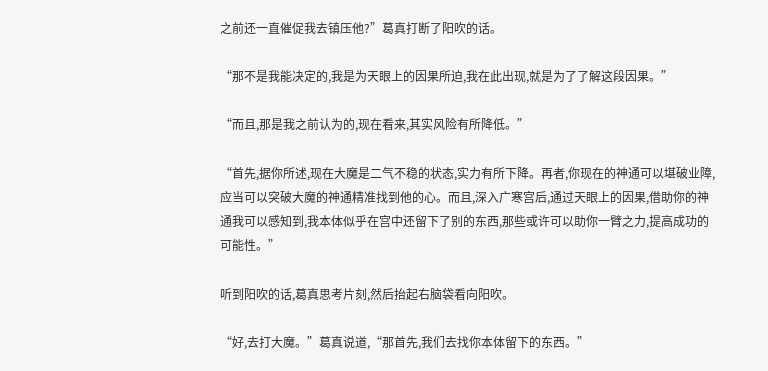之前还一直催促我去镇压他?”葛真打断了阳吹的话。

“那不是我能决定的,我是为天眼上的因果所迫,我在此出现,就是为了了解这段因果。”

“而且,那是我之前认为的,现在看来,其实风险有所降低。”

“首先,据你所述,现在大魔是二气不稳的状态,实力有所下降。再者,你现在的神通可以堪破业障,应当可以突破大魔的神通精准找到他的心。而且,深入广寒宫后,通过天眼上的因果,借助你的神通我可以感知到,我本体似乎在宫中还留下了别的东西,那些或许可以助你一臂之力,提高成功的可能性。”

听到阳吹的话,葛真思考片刻,然后抬起右脑袋看向阳吹。

“好,去打大魔。”葛真说道,“那首先,我们去找你本体留下的东西。”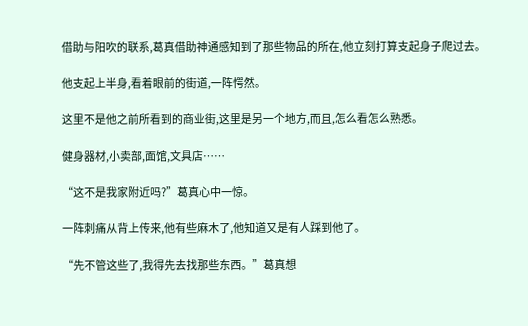借助与阳吹的联系,葛真借助神通感知到了那些物品的所在,他立刻打算支起身子爬过去。

他支起上半身,看着眼前的街道,一阵愕然。

这里不是他之前所看到的商业街,这里是另一个地方,而且,怎么看怎么熟悉。

健身器材,小卖部,面馆,文具店……

“这不是我家附近吗?”葛真心中一惊。

一阵刺痛从背上传来,他有些麻木了,他知道又是有人踩到他了。

“先不管这些了,我得先去找那些东西。”葛真想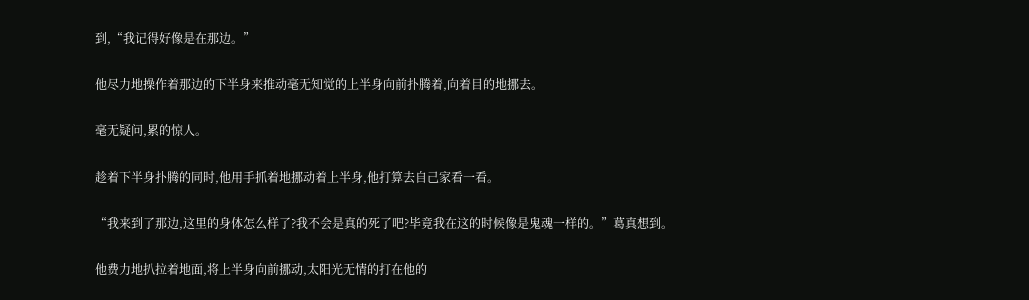到,“我记得好像是在那边。”

他尽力地操作着那边的下半身来推动毫无知觉的上半身向前扑腾着,向着目的地挪去。

毫无疑问,累的惊人。

趁着下半身扑腾的同时,他用手抓着地挪动着上半身,他打算去自己家看一看。

“我来到了那边,这里的身体怎么样了?我不会是真的死了吧?毕竟我在这的时候像是鬼魂一样的。”葛真想到。

他费力地扒拉着地面,将上半身向前挪动,太阳光无情的打在他的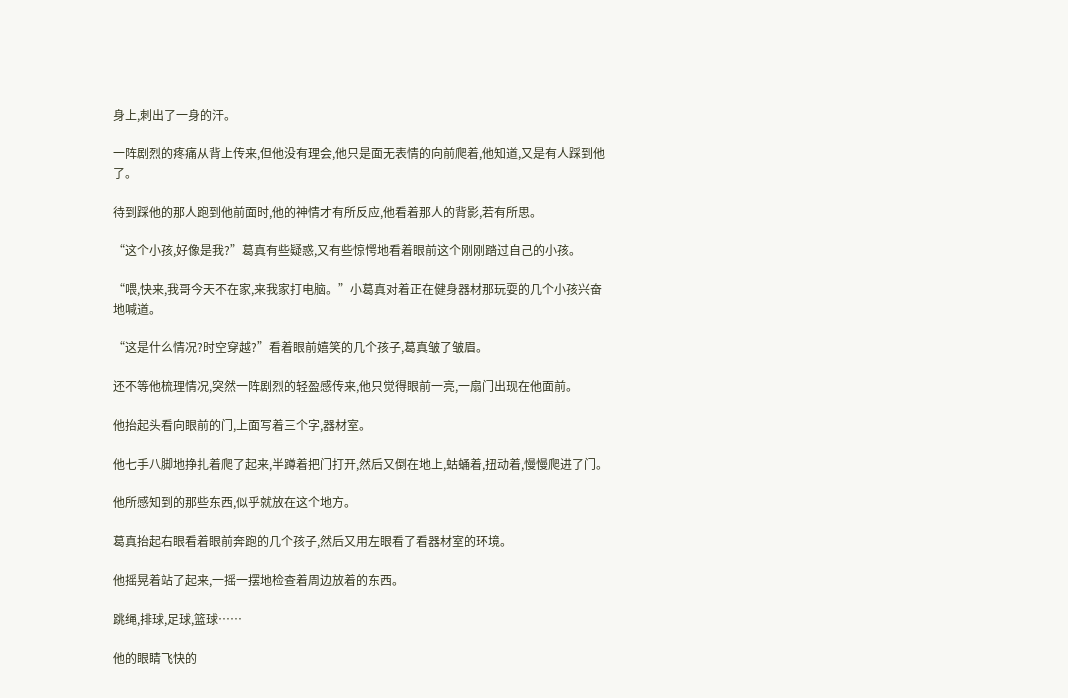身上,刺出了一身的汗。

一阵剧烈的疼痛从背上传来,但他没有理会,他只是面无表情的向前爬着,他知道,又是有人踩到他了。

待到踩他的那人跑到他前面时,他的神情才有所反应,他看着那人的背影,若有所思。

“这个小孩,好像是我?”葛真有些疑惑,又有些惊愕地看着眼前这个刚刚踏过自己的小孩。

“喂,快来,我哥今天不在家,来我家打电脑。”小葛真对着正在健身器材那玩耍的几个小孩兴奋地喊道。

“这是什么情况?时空穿越?”看着眼前嬉笑的几个孩子,葛真皱了皱眉。

还不等他梳理情况,突然一阵剧烈的轻盈感传来,他只觉得眼前一亮,一扇门出现在他面前。

他抬起头看向眼前的门,上面写着三个字,器材室。

他七手八脚地挣扎着爬了起来,半蹲着把门打开,然后又倒在地上,蛄蛹着,扭动着,慢慢爬进了门。

他所感知到的那些东西,似乎就放在这个地方。

葛真抬起右眼看着眼前奔跑的几个孩子,然后又用左眼看了看器材室的环境。

他摇晃着站了起来,一摇一摆地检查着周边放着的东西。

跳绳,排球,足球,篮球……

他的眼睛飞快的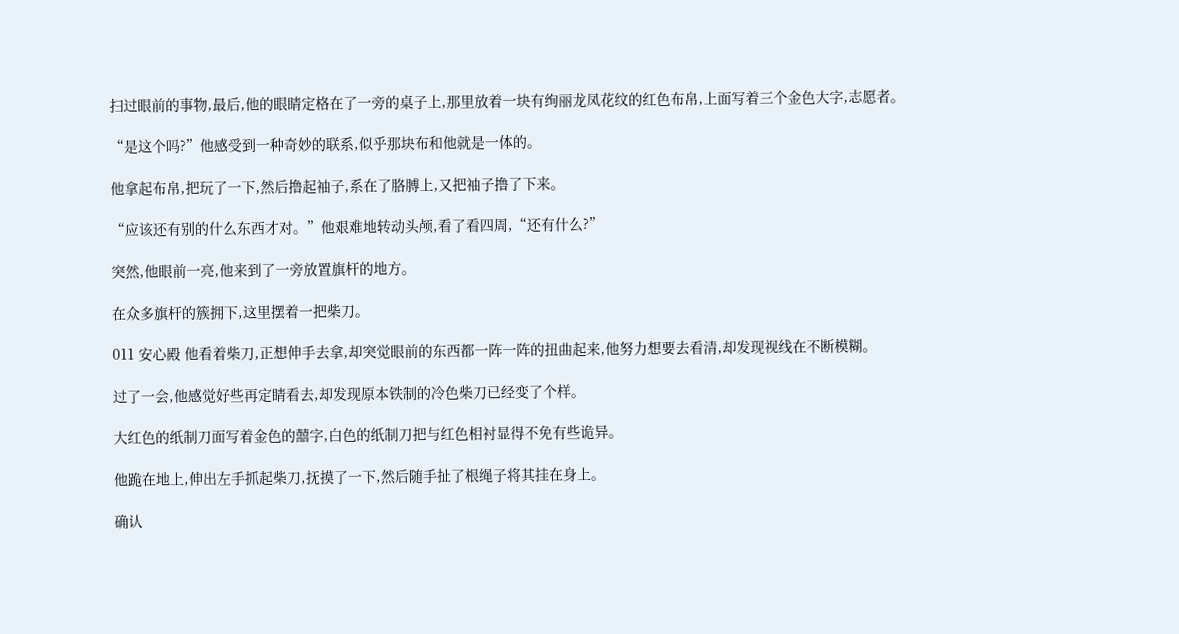扫过眼前的事物,最后,他的眼睛定格在了一旁的桌子上,那里放着一块有绚丽龙凤花纹的红色布帛,上面写着三个金色大字,志愿者。

“是这个吗?”他感受到一种奇妙的联系,似乎那块布和他就是一体的。

他拿起布帛,把玩了一下,然后撸起袖子,系在了胳膊上,又把袖子撸了下来。

“应该还有别的什么东西才对。”他艰难地转动头颅,看了看四周,“还有什么?”

突然,他眼前一亮,他来到了一旁放置旗杆的地方。

在众多旗杆的簇拥下,这里摆着一把柴刀。

011 安心殿 他看着柴刀,正想伸手去拿,却突觉眼前的东西都一阵一阵的扭曲起来,他努力想要去看清,却发现视线在不断模糊。

过了一会,他感觉好些再定睛看去,却发现原本铁制的冷色柴刀已经变了个样。

大红色的纸制刀面写着金色的囍字,白色的纸制刀把与红色相衬显得不免有些诡异。

他跪在地上,伸出左手抓起柴刀,抚摸了一下,然后随手扯了根绳子将其挂在身上。

确认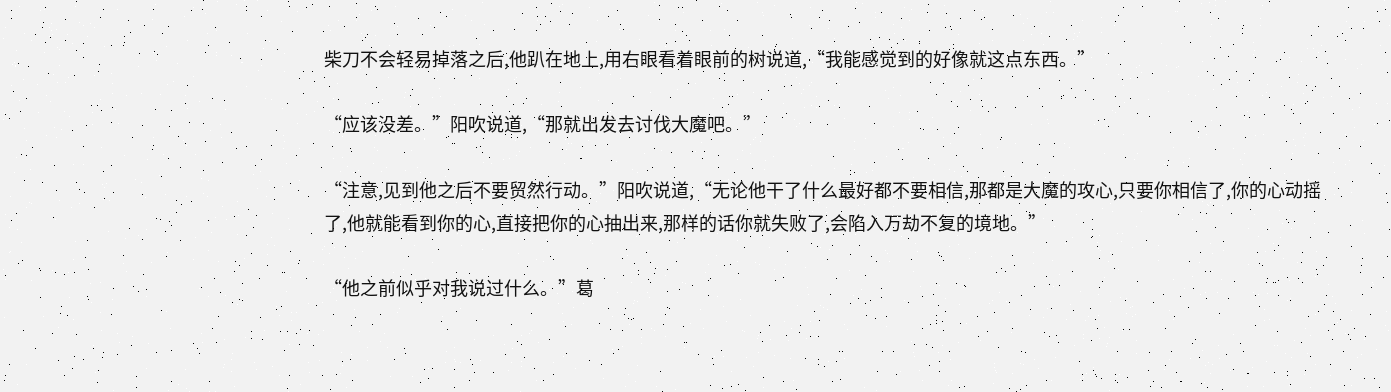柴刀不会轻易掉落之后,他趴在地上,用右眼看着眼前的树说道,“我能感觉到的好像就这点东西。”

“应该没差。”阳吹说道,“那就出发去讨伐大魔吧。”

“注意,见到他之后不要贸然行动。”阳吹说道,“无论他干了什么最好都不要相信,那都是大魔的攻心,只要你相信了,你的心动摇了,他就能看到你的心,直接把你的心抽出来,那样的话你就失败了,会陷入万劫不复的境地。”

“他之前似乎对我说过什么。”葛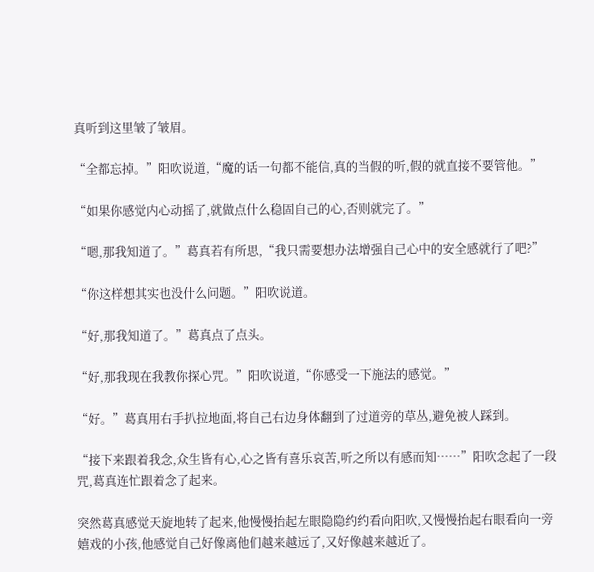真听到这里皱了皱眉。

“全都忘掉。”阳吹说道,“魔的话一句都不能信,真的当假的听,假的就直接不要管他。”

“如果你感觉内心动摇了,就做点什么稳固自己的心,否则就完了。”

“嗯,那我知道了。”葛真若有所思,“我只需要想办法增强自己心中的安全感就行了吧?”

“你这样想其实也没什么问题。”阳吹说道。

“好,那我知道了。”葛真点了点头。

“好,那我现在我教你探心咒。”阳吹说道,“你感受一下施法的感觉。”

“好。”葛真用右手扒拉地面,将自己右边身体翻到了过道旁的草丛,避免被人踩到。

“接下来跟着我念,众生皆有心,心之皆有喜乐哀苦,听之所以有感而知……”阳吹念起了一段咒,葛真连忙跟着念了起来。

突然葛真感觉天旋地转了起来,他慢慢抬起左眼隐隐约约看向阳吹,又慢慢抬起右眼看向一旁嬉戏的小孩,他感觉自己好像离他们越来越远了,又好像越来越近了。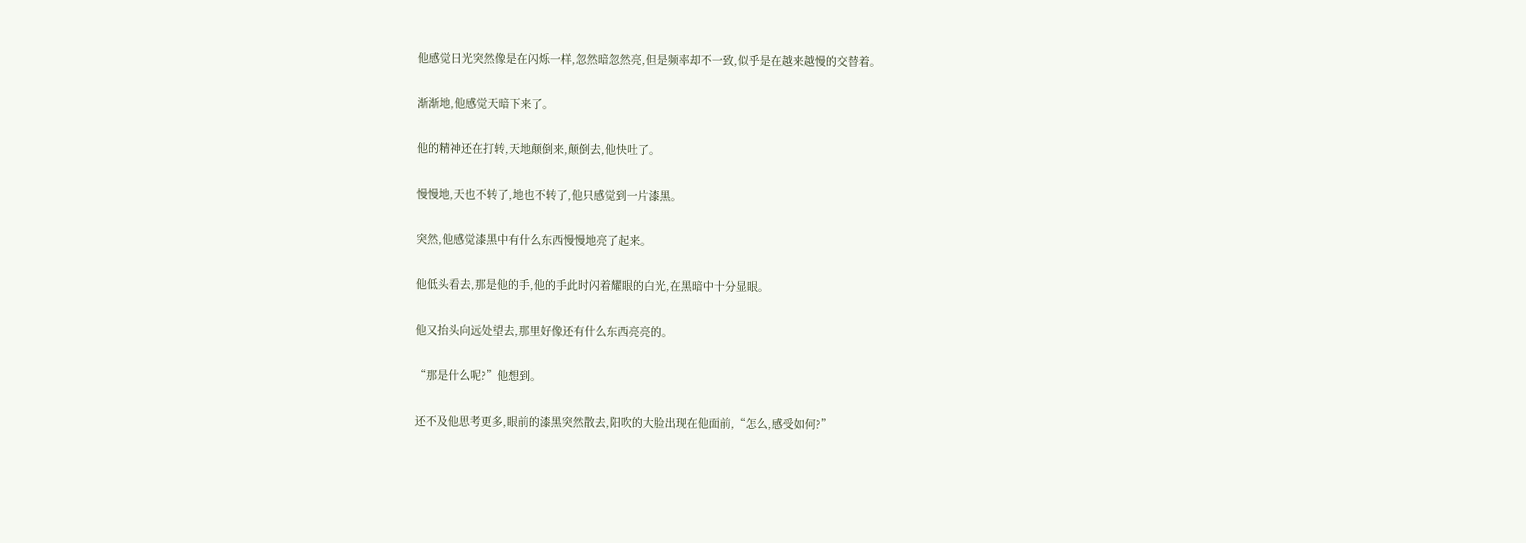他感觉日光突然像是在闪烁一样,忽然暗忽然亮,但是频率却不一致,似乎是在越来越慢的交替着。

渐渐地,他感觉天暗下来了。

他的精神还在打转,天地颠倒来,颠倒去,他快吐了。

慢慢地,天也不转了,地也不转了,他只感觉到一片漆黑。

突然,他感觉漆黑中有什么东西慢慢地亮了起来。

他低头看去,那是他的手,他的手此时闪着耀眼的白光,在黑暗中十分显眼。

他又抬头向远处望去,那里好像还有什么东西亮亮的。

“那是什么呢?”他想到。

还不及他思考更多,眼前的漆黑突然散去,阳吹的大脸出现在他面前,“怎么,感受如何?”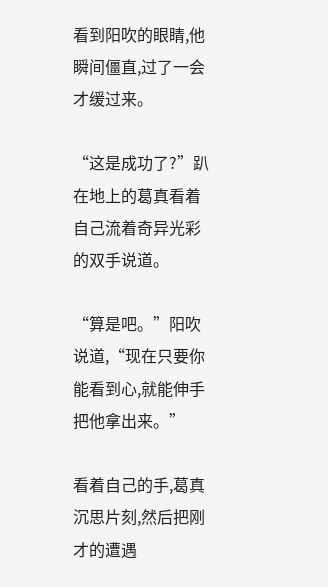看到阳吹的眼睛,他瞬间僵直,过了一会才缓过来。

“这是成功了?”趴在地上的葛真看着自己流着奇异光彩的双手说道。

“算是吧。”阳吹说道,“现在只要你能看到心,就能伸手把他拿出来。”

看着自己的手,葛真沉思片刻,然后把刚才的遭遇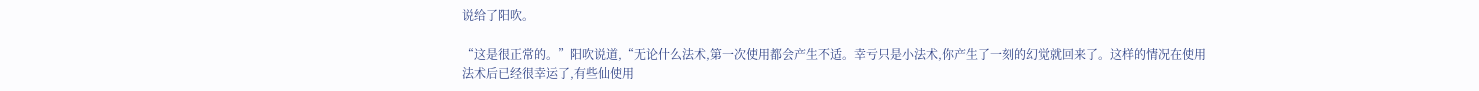说给了阳吹。

“这是很正常的。”阳吹说道,“无论什么法术,第一次使用都会产生不适。幸亏只是小法术,你产生了一刻的幻觉就回来了。这样的情况在使用法术后已经很幸运了,有些仙使用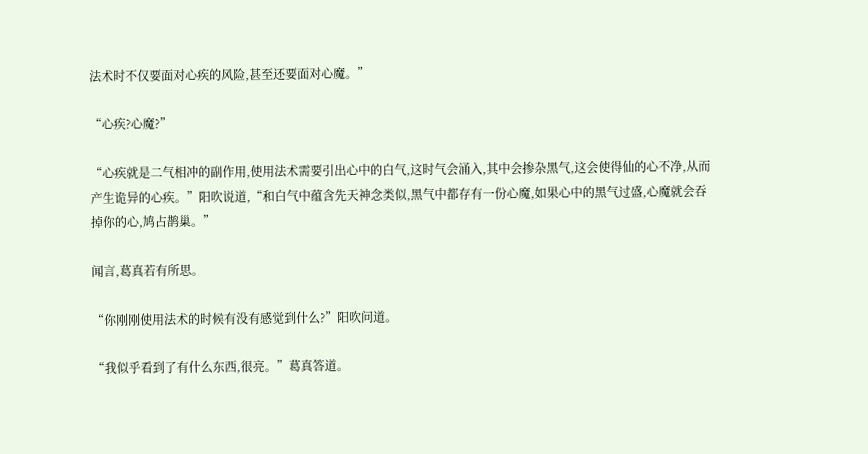法术时不仅要面对心疾的风险,甚至还要面对心魔。”

“心疾?心魔?”

“心疾就是二气相冲的副作用,使用法术需要引出心中的白气,这时气会涌入,其中会掺杂黑气,这会使得仙的心不净,从而产生诡异的心疾。”阳吹说道,“和白气中蕴含先天神念类似,黑气中都存有一份心魔,如果心中的黑气过盛,心魔就会吞掉你的心,鸠占鹊巢。”

闻言,葛真若有所思。

“你刚刚使用法术的时候有没有感觉到什么?”阳吹问道。

“我似乎看到了有什么东西,很亮。”葛真答道。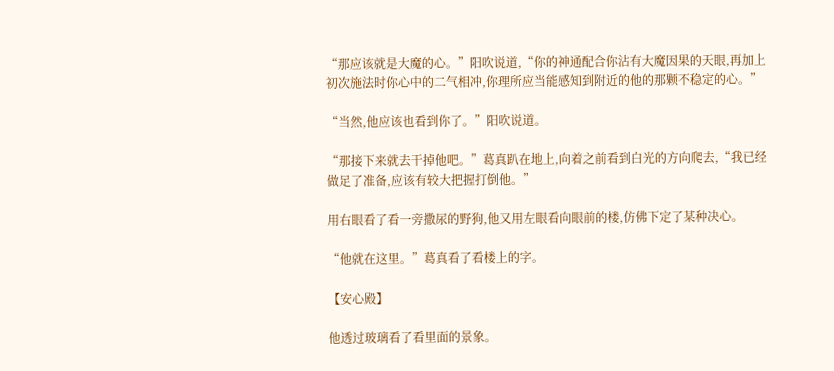“那应该就是大魔的心。”阳吹说道,“你的神通配合你沾有大魔因果的天眼,再加上初次施法时你心中的二气相冲,你理所应当能感知到附近的他的那颗不稳定的心。”

“当然,他应该也看到你了。”阳吹说道。

“那接下来就去干掉他吧。”葛真趴在地上,向着之前看到白光的方向爬去,“我已经做足了准备,应该有较大把握打倒他。”

用右眼看了看一旁撒尿的野狗,他又用左眼看向眼前的楼,仿佛下定了某种决心。

“他就在这里。”葛真看了看楼上的字。

【安心殿】

他透过玻璃看了看里面的景象。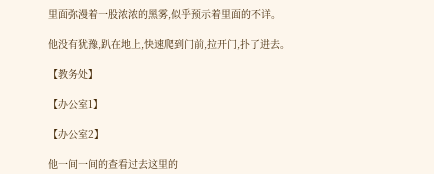里面弥漫着一股浓浓的黑雾,似乎预示着里面的不详。

他没有犹豫,趴在地上,快速爬到门前,拉开门,扑了进去。

【教务处】

【办公室1】

【办公室2】

他一间一间的查看过去这里的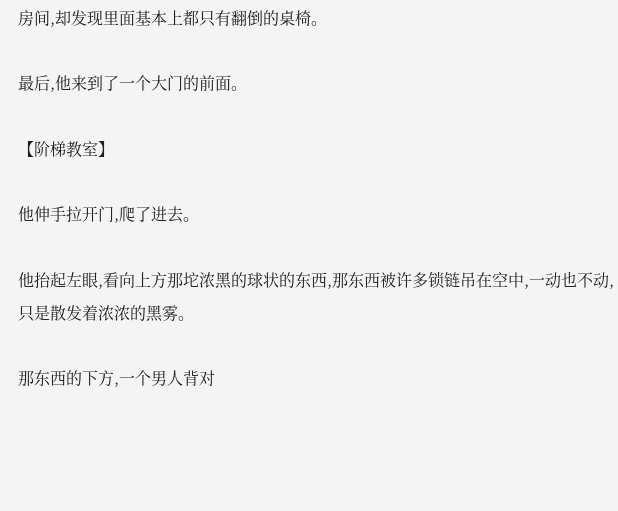房间,却发现里面基本上都只有翻倒的桌椅。

最后,他来到了一个大门的前面。

【阶梯教室】

他伸手拉开门,爬了进去。

他抬起左眼,看向上方那坨浓黑的球状的东西,那东西被许多锁链吊在空中,一动也不动,只是散发着浓浓的黑雾。

那东西的下方,一个男人背对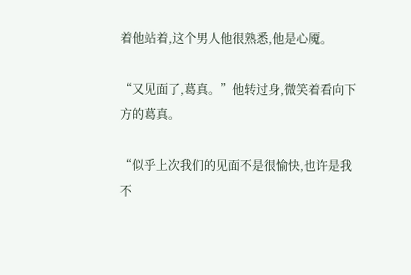着他站着,这个男人他很熟悉,他是心魇。

“又见面了,葛真。”他转过身,微笑着看向下方的葛真。

“似乎上次我们的见面不是很愉快,也许是我不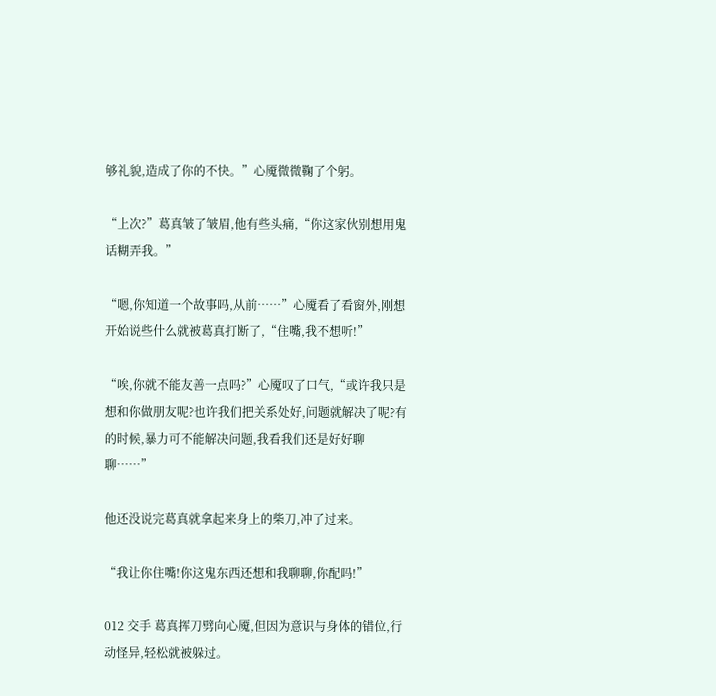够礼貌,造成了你的不快。”心魇微微鞠了个躬。

“上次?”葛真皱了皱眉,他有些头痛,“你这家伙别想用鬼话糊弄我。”

“嗯,你知道一个故事吗,从前……”心魇看了看窗外,刚想开始说些什么就被葛真打断了,“住嘴,我不想听!”

“唉,你就不能友善一点吗?”心魇叹了口气,“或许我只是想和你做朋友呢?也许我们把关系处好,问题就解决了呢?有的时候,暴力可不能解决问题,我看我们还是好好聊聊……”

他还没说完葛真就拿起来身上的柴刀,冲了过来。

“我让你住嘴!你这鬼东西还想和我聊聊,你配吗!”

012 交手 葛真挥刀劈向心魇,但因为意识与身体的错位,行动怪异,轻松就被躲过。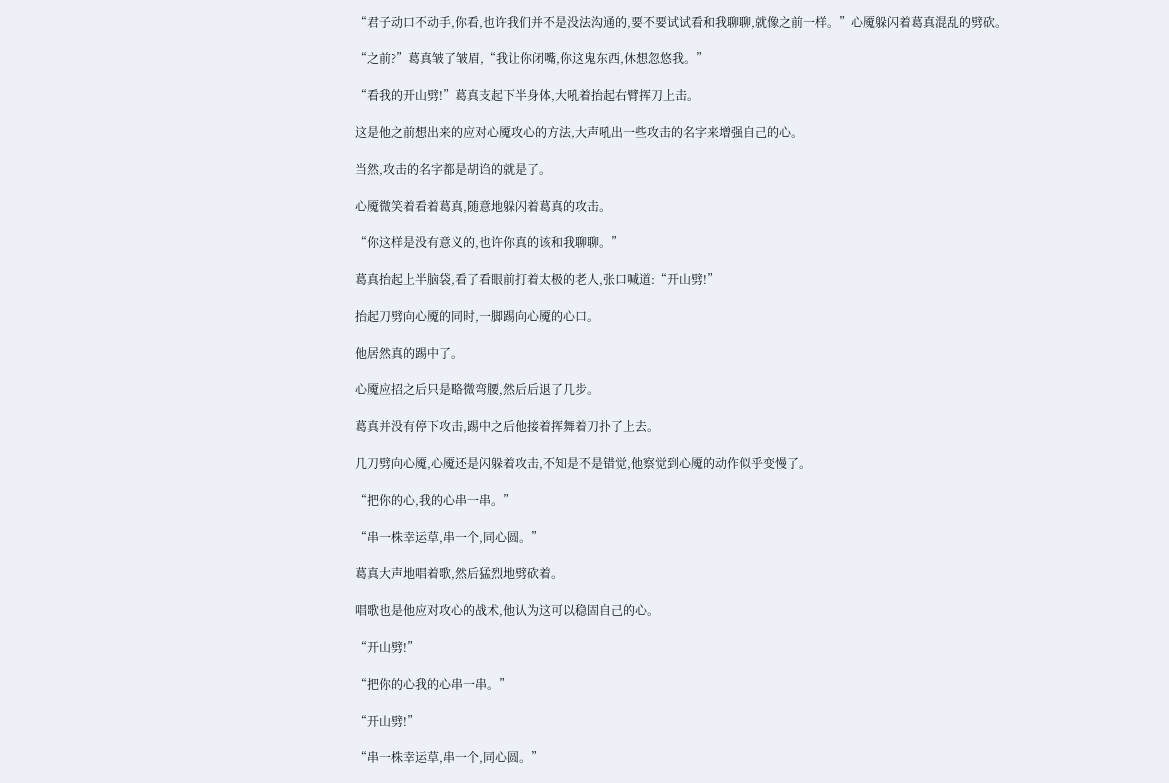“君子动口不动手,你看,也许我们并不是没法沟通的,要不要试试看和我聊聊,就像之前一样。”心魇躲闪着葛真混乱的劈砍。

“之前?”葛真皱了皱眉,“我让你闭嘴,你这鬼东西,休想忽悠我。”

“看我的开山劈!”葛真支起下半身体,大吼着抬起右臂挥刀上击。

这是他之前想出来的应对心魇攻心的方法,大声吼出一些攻击的名字来增强自己的心。

当然,攻击的名字都是胡诌的就是了。

心魇微笑着看着葛真,随意地躲闪着葛真的攻击。

“你这样是没有意义的,也许你真的该和我聊聊。”

葛真抬起上半脑袋,看了看眼前打着太极的老人,张口喊道:“开山劈!”

抬起刀劈向心魇的同时,一脚踢向心魇的心口。

他居然真的踢中了。

心魇应招之后只是略微弯腰,然后后退了几步。

葛真并没有停下攻击,踢中之后他接着挥舞着刀扑了上去。

几刀劈向心魇,心魇还是闪躲着攻击,不知是不是错觉,他察觉到心魇的动作似乎变慢了。

“把你的心,我的心串一串。”

“串一株幸运草,串一个,同心圆。”

葛真大声地唱着歌,然后猛烈地劈砍着。

唱歌也是他应对攻心的战术,他认为这可以稳固自己的心。

“开山劈!”

“把你的心我的心串一串。”

“开山劈!”

“串一株幸运草,串一个,同心圆。”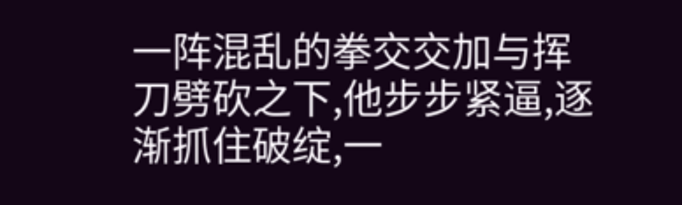一阵混乱的拳交交加与挥刀劈砍之下,他步步紧逼,逐渐抓住破绽,一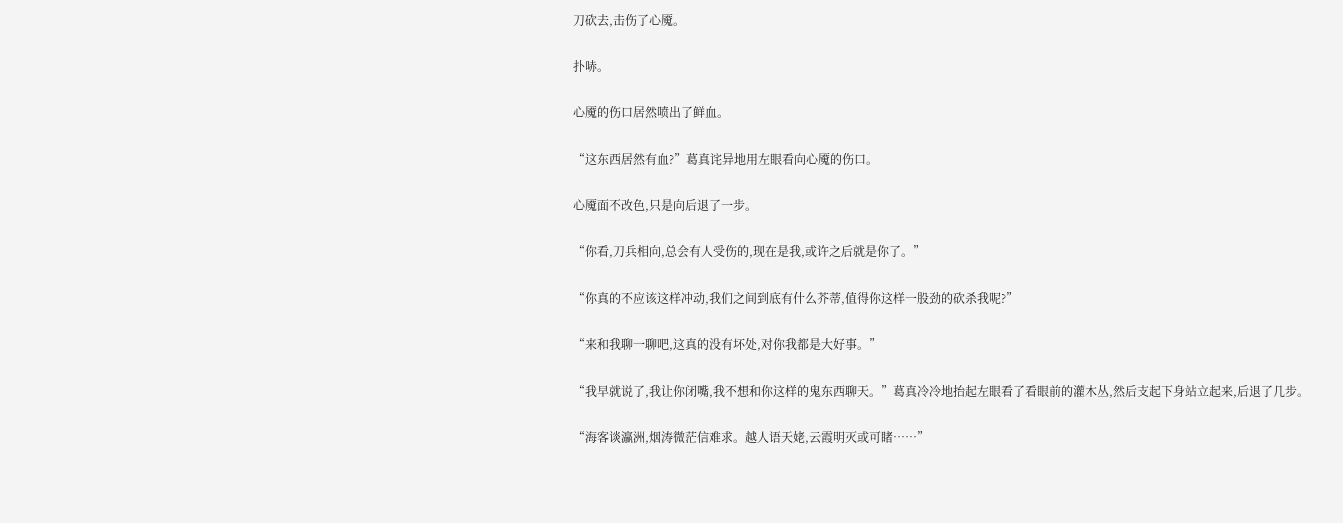刀砍去,击伤了心魇。

扑哧。

心魇的伤口居然喷出了鲜血。

“这东西居然有血?”葛真诧异地用左眼看向心魇的伤口。

心魇面不改色,只是向后退了一步。

“你看,刀兵相向,总会有人受伤的,现在是我,或许之后就是你了。”

“你真的不应该这样冲动,我们之间到底有什么芥蒂,值得你这样一股劲的砍杀我呢?”

“来和我聊一聊吧,这真的没有坏处,对你我都是大好事。”

“我早就说了,我让你闭嘴,我不想和你这样的鬼东西聊天。”葛真冷冷地抬起左眼看了看眼前的灌木丛,然后支起下身站立起来,后退了几步。

“海客谈瀛洲,烟涛微茫信难求。越人语天姥,云霞明灭或可睹……”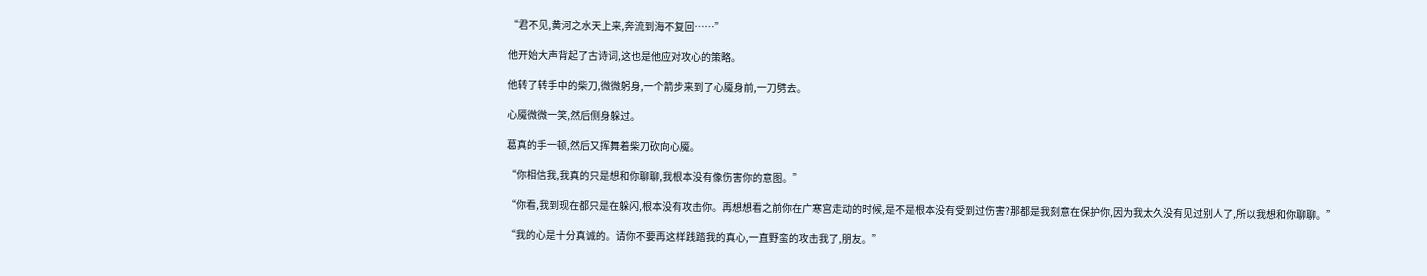“君不见,黄河之水天上来,奔流到海不复回……”

他开始大声背起了古诗词,这也是他应对攻心的策略。

他转了转手中的柴刀,微微躬身,一个箭步来到了心魇身前,一刀劈去。

心魇微微一笑,然后侧身躲过。

葛真的手一顿,然后又挥舞着柴刀砍向心魇。

“你相信我,我真的只是想和你聊聊,我根本没有像伤害你的意图。”

“你看,我到现在都只是在躲闪,根本没有攻击你。再想想看之前你在广寒宫走动的时候,是不是根本没有受到过伤害?那都是我刻意在保护你,因为我太久没有见过别人了,所以我想和你聊聊。”

“我的心是十分真诚的。请你不要再这样践踏我的真心,一直野蛮的攻击我了,朋友。”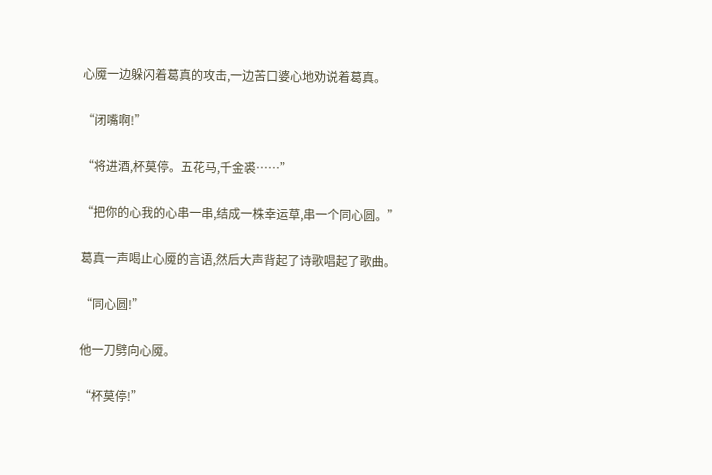心魇一边躲闪着葛真的攻击,一边苦口婆心地劝说着葛真。

“闭嘴啊!”

“将进酒,杯莫停。五花马,千金裘……”

“把你的心我的心串一串,结成一株幸运草,串一个同心圆。”

葛真一声喝止心魇的言语,然后大声背起了诗歌唱起了歌曲。

“同心圆!”

他一刀劈向心魇。

“杯莫停!”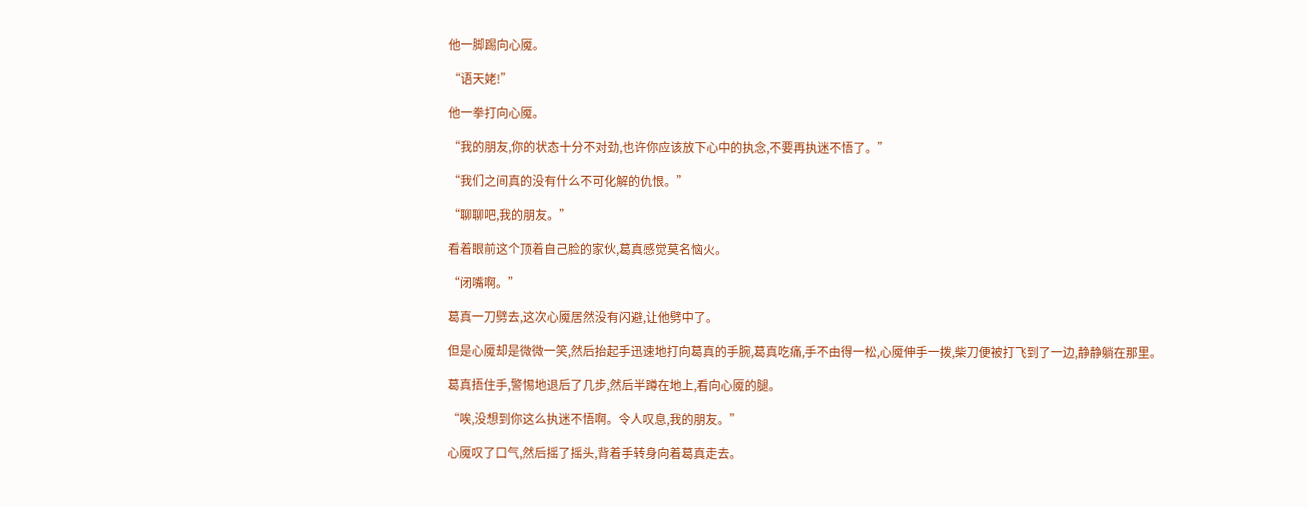他一脚踢向心魇。

“语天姥!”

他一拳打向心魇。

“我的朋友,你的状态十分不对劲,也许你应该放下心中的执念,不要再执迷不悟了。”

“我们之间真的没有什么不可化解的仇恨。”

“聊聊吧,我的朋友。”

看着眼前这个顶着自己脸的家伙,葛真感觉莫名恼火。

“闭嘴啊。”

葛真一刀劈去,这次心魇居然没有闪避,让他劈中了。

但是心魇却是微微一笑,然后抬起手迅速地打向葛真的手腕,葛真吃痛,手不由得一松,心魇伸手一拨,柴刀便被打飞到了一边,静静躺在那里。

葛真捂住手,警惕地退后了几步,然后半蹲在地上,看向心魇的腿。

“唉,没想到你这么执迷不悟啊。令人叹息,我的朋友。”

心魇叹了口气,然后摇了摇头,背着手转身向着葛真走去。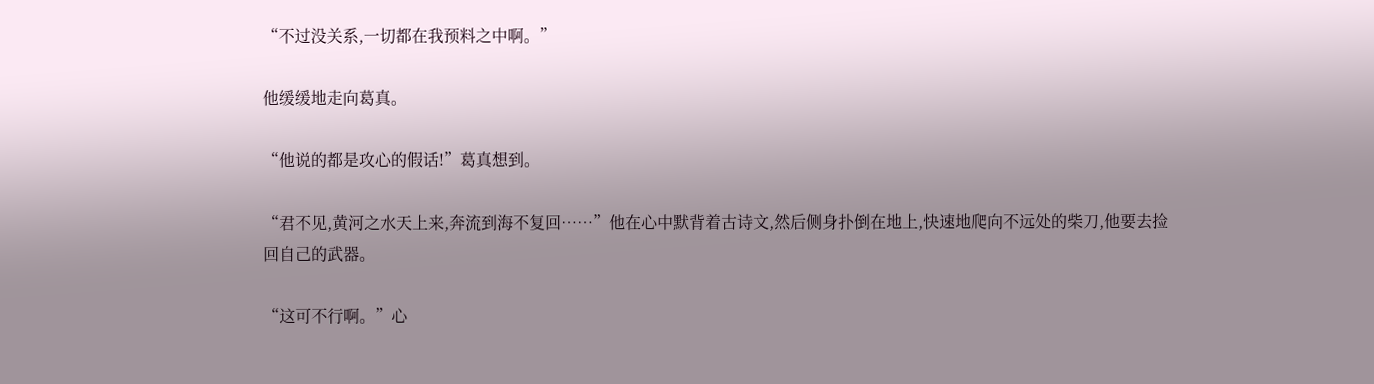“不过没关系,一切都在我预料之中啊。”

他缓缓地走向葛真。

“他说的都是攻心的假话!”葛真想到。

“君不见,黄河之水天上来,奔流到海不复回……”他在心中默背着古诗文,然后侧身扑倒在地上,快速地爬向不远处的柴刀,他要去捡回自己的武器。

“这可不行啊。”心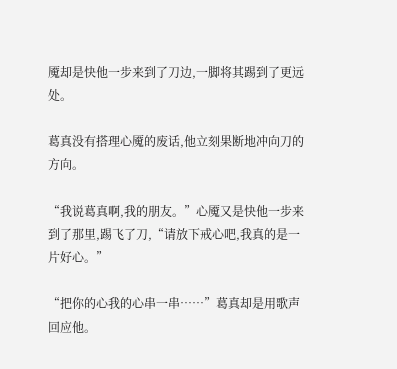魇却是快他一步来到了刀边,一脚将其踢到了更远处。

葛真没有搭理心魇的废话,他立刻果断地冲向刀的方向。

“我说葛真啊,我的朋友。”心魇又是快他一步来到了那里,踢飞了刀,“请放下戒心吧,我真的是一片好心。”

“把你的心我的心串一串……”葛真却是用歌声回应他。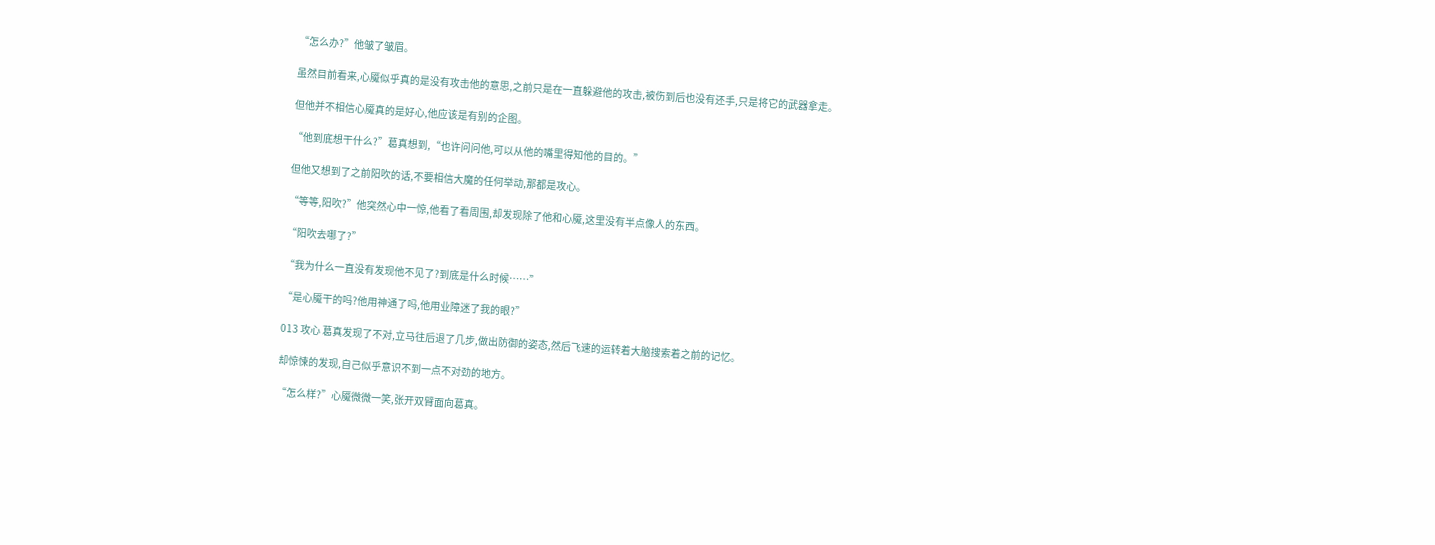“怎么办?”他皱了皱眉。

虽然目前看来,心魇似乎真的是没有攻击他的意思,之前只是在一直躲避他的攻击,被伤到后也没有还手,只是将它的武器拿走。

但他并不相信心魇真的是好心,他应该是有别的企图。

“他到底想干什么?”葛真想到,“也许问问他,可以从他的嘴里得知他的目的。”

但他又想到了之前阳吹的话,不要相信大魔的任何举动,那都是攻心。

“等等,阳吹?”他突然心中一惊,他看了看周围,却发现除了他和心魇,这里没有半点像人的东西。

“阳吹去哪了?”

“我为什么一直没有发现他不见了?到底是什么时候……”

“是心魇干的吗?他用神通了吗,他用业障迷了我的眼?”

013 攻心 葛真发现了不对,立马往后退了几步,做出防御的姿态,然后飞速的运转着大脑搜索着之前的记忆。

却惊悚的发现,自己似乎意识不到一点不对劲的地方。

“怎么样?”心魇微微一笑,张开双臂面向葛真。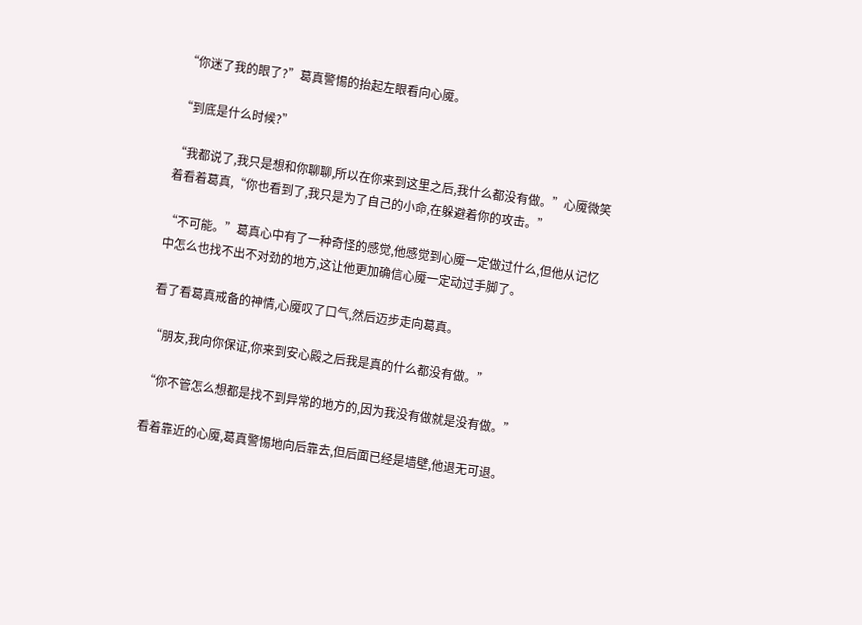“你迷了我的眼了?”葛真警惕的抬起左眼看向心魇。

“到底是什么时候?”

“我都说了,我只是想和你聊聊,所以在你来到这里之后,我什么都没有做。”心魇微笑着看着葛真,“你也看到了,我只是为了自己的小命,在躲避着你的攻击。”

“不可能。”葛真心中有了一种奇怪的感觉,他感觉到心魇一定做过什么,但他从记忆中怎么也找不出不对劲的地方,这让他更加确信心魇一定动过手脚了。

看了看葛真戒备的神情,心魇叹了口气,然后迈步走向葛真。

“朋友,我向你保证,你来到安心殿之后我是真的什么都没有做。”

“你不管怎么想都是找不到异常的地方的,因为我没有做就是没有做。”

看着靠近的心魇,葛真警惕地向后靠去,但后面已经是墙壁,他退无可退。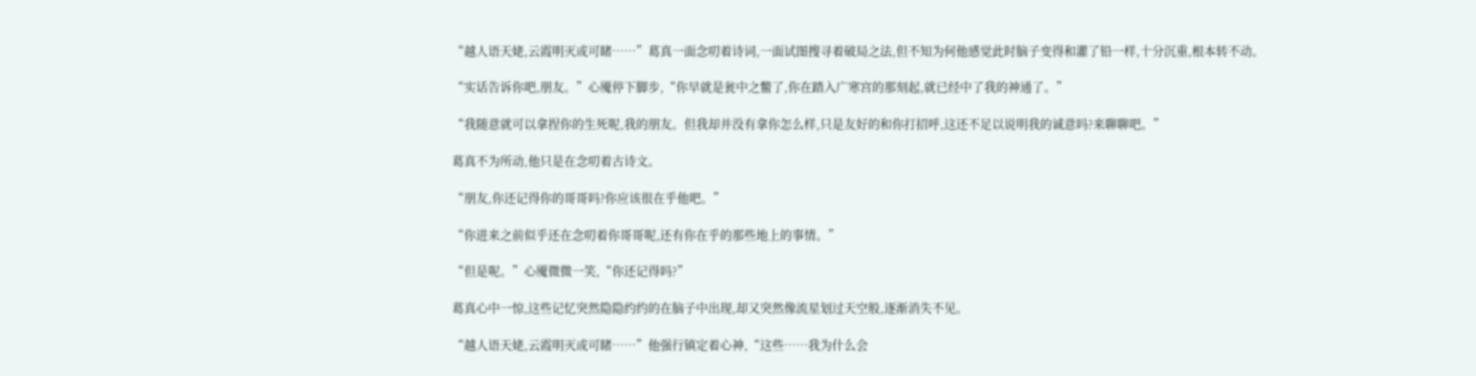“越人语天姥,云霞明灭或可睹……”葛真一面念叨着诗词,一面试图搜寻着破局之法,但不知为何他感觉此时脑子变得和灌了铅一样,十分沉重,根本转不动。

“实话告诉你吧,朋友。”心魇停下脚步,“你早就是瓮中之鳖了,你在踏入广寒宫的那刻起,就已经中了我的神通了。”

“我随意就可以拿捏你的生死呢,我的朋友。但我却并没有拿你怎么样,只是友好的和你打招呼,这还不足以说明我的诚意吗?来聊聊吧。”

葛真不为所动,他只是在念叨着古诗文。

“朋友,你还记得你的哥哥吗?你应该很在乎他吧。”

“你进来之前似乎还在念叨着你哥哥呢,还有你在乎的那些地上的事情。”

“但是呢。”心魇微微一笑,“你还记得吗?”

葛真心中一惊,这些记忆突然隐隐约约的在脑子中出现,却又突然像流星划过天空般,逐渐消失不见。

“越人语天姥,云霞明灭或可睹……”他强行镇定着心神,“这些……我为什么会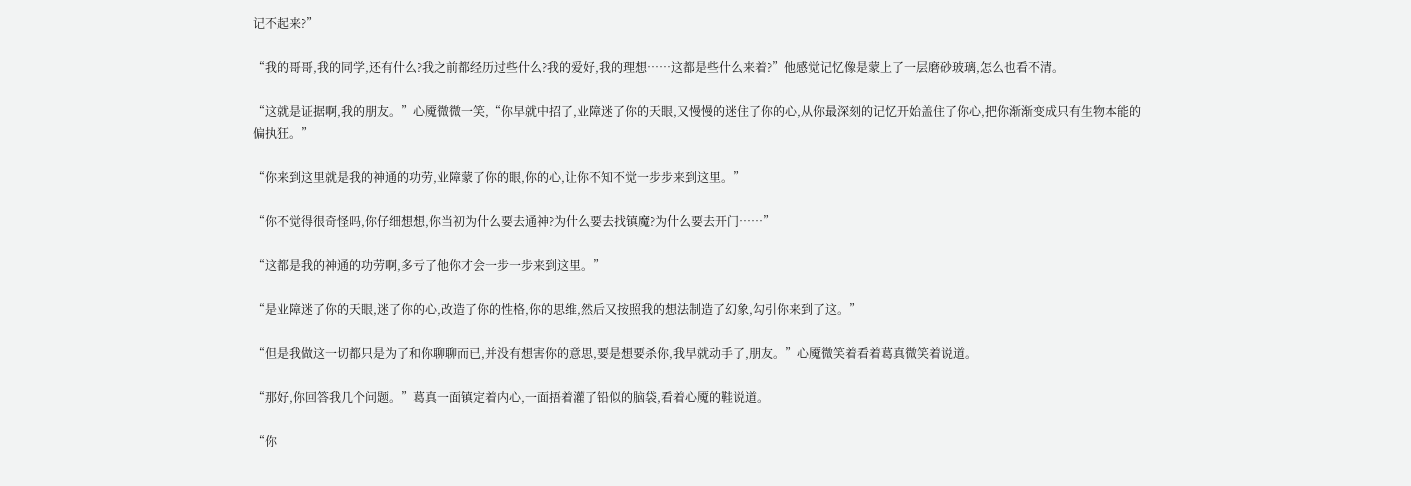记不起来?”

“我的哥哥,我的同学,还有什么?我之前都经历过些什么?我的爱好,我的理想……这都是些什么来着?”他感觉记忆像是蒙上了一层磨砂玻璃,怎么也看不清。

“这就是证据啊,我的朋友。”心魇微微一笑,“你早就中招了,业障迷了你的天眼,又慢慢的迷住了你的心,从你最深刻的记忆开始盖住了你心,把你渐渐变成只有生物本能的偏执狂。”

“你来到这里就是我的神通的功劳,业障蒙了你的眼,你的心,让你不知不觉一步步来到这里。”

“你不觉得很奇怪吗,你仔细想想,你当初为什么要去通神?为什么要去找镇魔?为什么要去开门……”

“这都是我的神通的功劳啊,多亏了他你才会一步一步来到这里。”

“是业障迷了你的天眼,迷了你的心,改造了你的性格,你的思维,然后又按照我的想法制造了幻象,勾引你来到了这。”

“但是我做这一切都只是为了和你聊聊而已,并没有想害你的意思,要是想要杀你,我早就动手了,朋友。”心魇微笑着看着葛真微笑着说道。

“那好,你回答我几个问题。”葛真一面镇定着内心,一面捂着灌了铅似的脑袋,看着心魇的鞋说道。

“你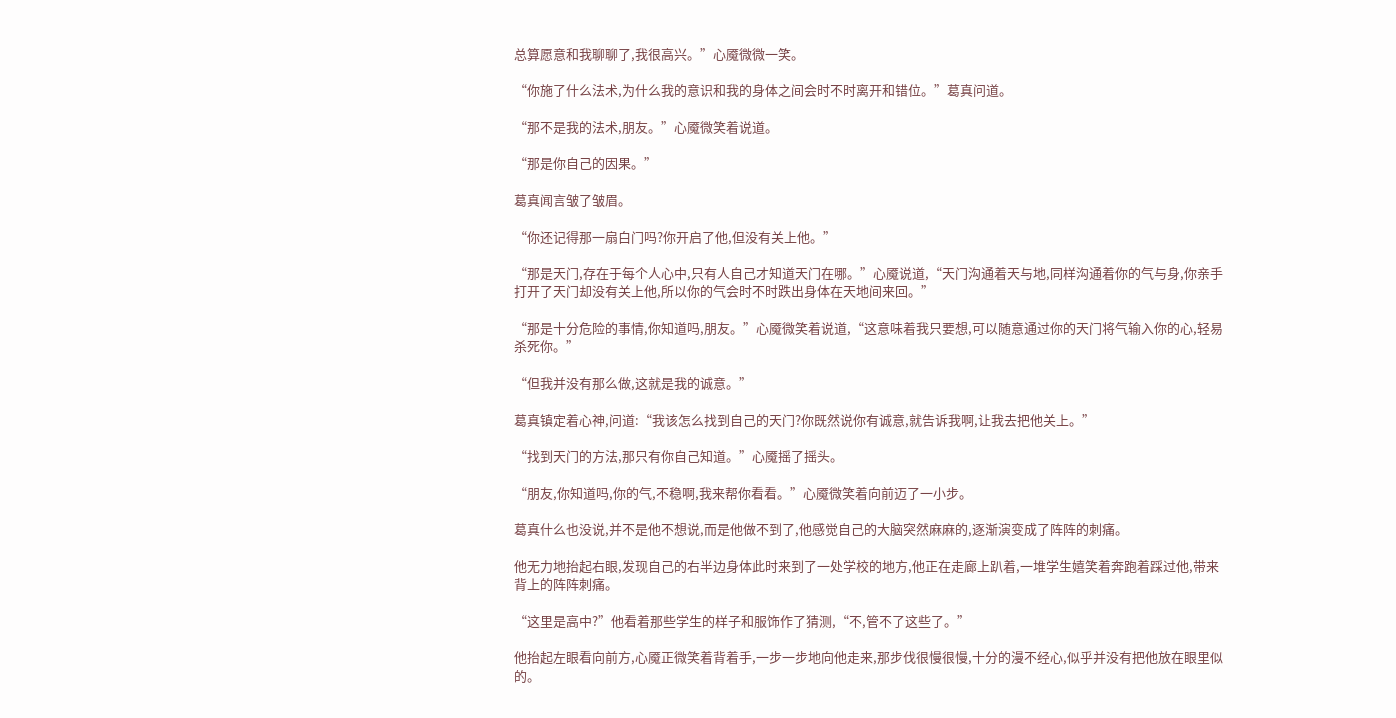总算愿意和我聊聊了,我很高兴。”心魇微微一笑。

“你施了什么法术,为什么我的意识和我的身体之间会时不时离开和错位。”葛真问道。

“那不是我的法术,朋友。”心魇微笑着说道。

“那是你自己的因果。”

葛真闻言皱了皱眉。

“你还记得那一扇白门吗?你开启了他,但没有关上他。”

“那是天门,存在于每个人心中,只有人自己才知道天门在哪。”心魇说道,“天门沟通着天与地,同样沟通着你的气与身,你亲手打开了天门却没有关上他,所以你的气会时不时跌出身体在天地间来回。”

“那是十分危险的事情,你知道吗,朋友。”心魇微笑着说道,“这意味着我只要想,可以随意通过你的天门将气输入你的心,轻易杀死你。”

“但我并没有那么做,这就是我的诚意。”

葛真镇定着心神,问道:“我该怎么找到自己的天门?你既然说你有诚意,就告诉我啊,让我去把他关上。”

“找到天门的方法,那只有你自己知道。”心魇摇了摇头。

“朋友,你知道吗,你的气,不稳啊,我来帮你看看。”心魇微笑着向前迈了一小步。

葛真什么也没说,并不是他不想说,而是他做不到了,他感觉自己的大脑突然麻麻的,逐渐演变成了阵阵的刺痛。

他无力地抬起右眼,发现自己的右半边身体此时来到了一处学校的地方,他正在走廊上趴着,一堆学生嬉笑着奔跑着踩过他,带来背上的阵阵刺痛。

“这里是高中?”他看着那些学生的样子和服饰作了猜测,“不,管不了这些了。”

他抬起左眼看向前方,心魇正微笑着背着手,一步一步地向他走来,那步伐很慢很慢,十分的漫不经心,似乎并没有把他放在眼里似的。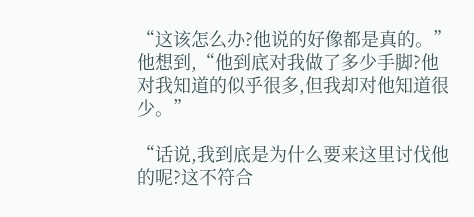“这该怎么办?他说的好像都是真的。”他想到,“他到底对我做了多少手脚?他对我知道的似乎很多,但我却对他知道很少。”

“话说,我到底是为什么要来这里讨伐他的呢?这不符合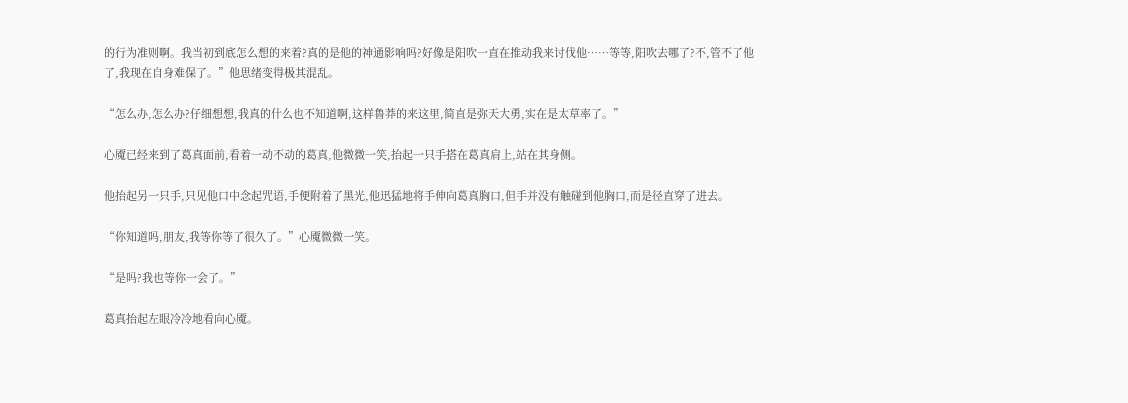的行为准则啊。我当初到底怎么想的来着?真的是他的神通影响吗?好像是阳吹一直在推动我来讨伐他……等等,阳吹去哪了?不,管不了他了,我现在自身难保了。”他思绪变得极其混乱。

“怎么办,怎么办?仔细想想,我真的什么也不知道啊,这样鲁莽的来这里,简直是弥天大勇,实在是太草率了。”

心魇已经来到了葛真面前,看着一动不动的葛真,他微微一笑,抬起一只手搭在葛真肩上,站在其身侧。

他抬起另一只手,只见他口中念起咒语,手便附着了黑光,他迅猛地将手伸向葛真胸口,但手并没有触碰到他胸口,而是径直穿了进去。

“你知道吗,朋友,我等你等了很久了。”心魇微微一笑。

“是吗?我也等你一会了。”

葛真抬起左眼冷冷地看向心魇。